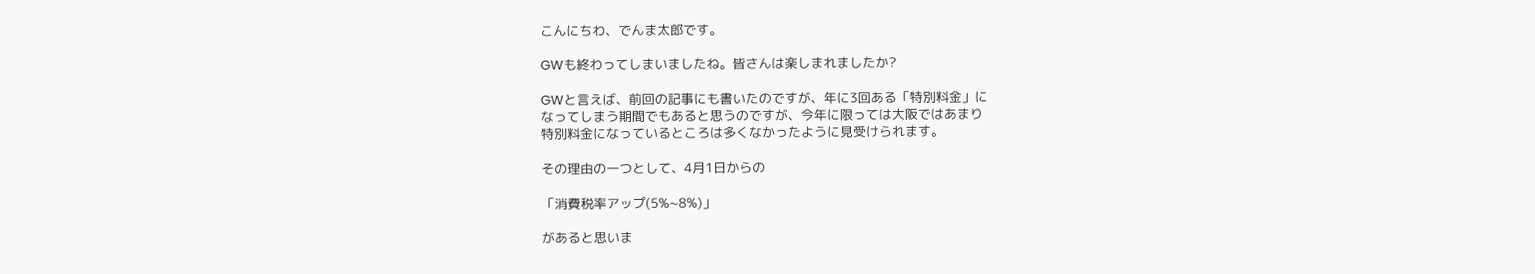こんにちわ、でんま太郎です。

GWも終わってしまいましたね。皆さんは楽しまれましたか?

GWと言えば、前回の記事にも書いたのですが、年に3回ある「特別料金」に
なってしまう期間でもあると思うのですが、今年に限っては大阪ではあまり
特別料金になっているところは多くなかったように見受けられます。

その理由の一つとして、4月1日からの

「消費税率アップ(5%~8%)」

があると思いま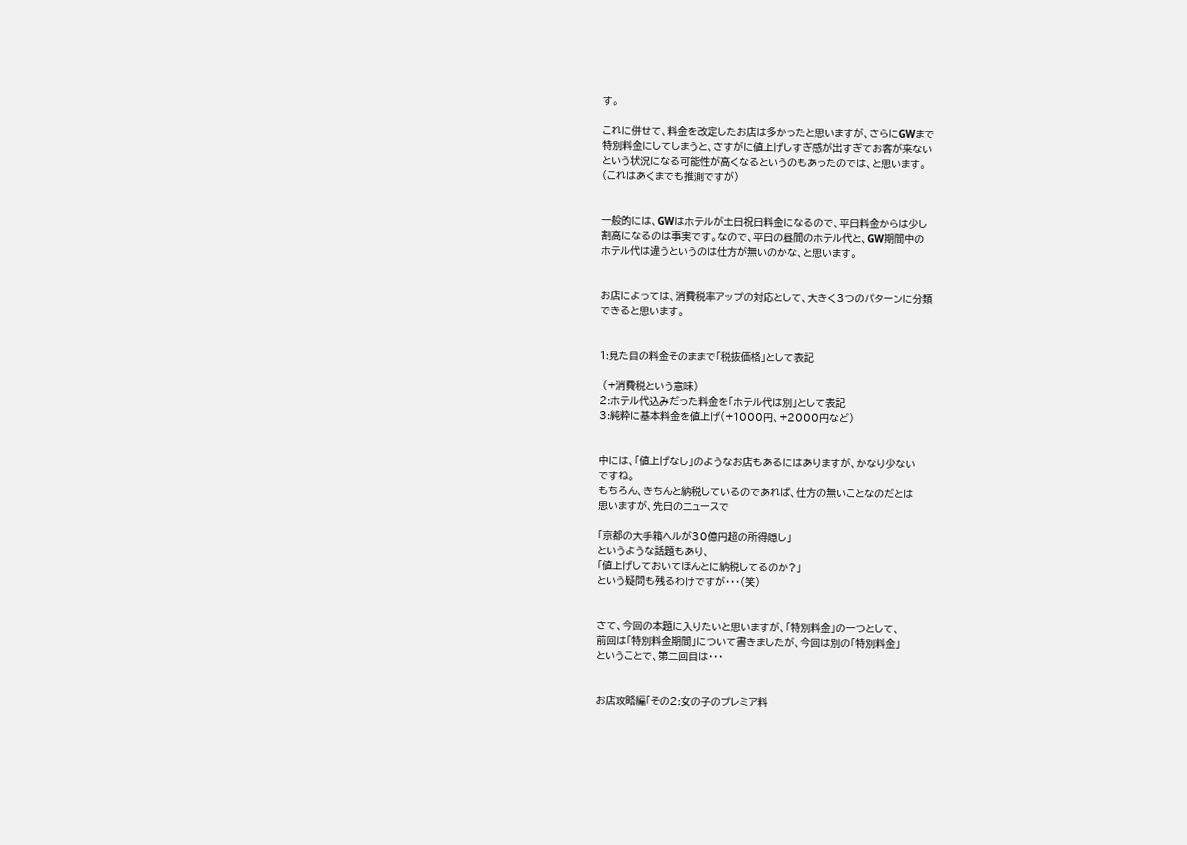す。

これに併せて、料金を改定したお店は多かったと思いますが、さらにGWまで
特別料金にしてしまうと、さすがに値上げしすぎ感が出すぎてお客が来ない
という状況になる可能性が高くなるというのもあったのでは、と思います。
(これはあくまでも推測ですが)


一般的には、GWはホテルが土日祝日料金になるので、平日料金からは少し
割高になるのは事実です。なので、平日の昼間のホテル代と、GW期間中の
ホテル代は違うというのは仕方が無いのかな、と思います。


お店によっては、消費税率アップの対応として、大きく3つのパターンに分類
できると思います。


1:見た目の料金そのままで「税抜価格」として表記

 (+消費税という意味)
2:ホテル代込みだった料金を「ホテル代は別」として表記
3:純粋に基本料金を値上げ(+1000円、+2000円など)


中には、「値上げなし」のようなお店もあるにはありますが、かなり少ない
ですね。
もちろん、きちんと納税しているのであれば、仕方の無いことなのだとは
思いますが、先日のニュースで

「京都の大手箱ヘルが30億円超の所得隠し」
というような話題もあり、
「値上げしておいてほんとに納税してるのか?」
という疑問も残るわけですが・・・(笑)


さて、今回の本題に入りたいと思いますが、「特別料金」の一つとして、
前回は「特別料金期間」について書きましたが、今回は別の「特別料金」
ということで、第二回目は・・・


お店攻略編「その2:女の子のプレミア料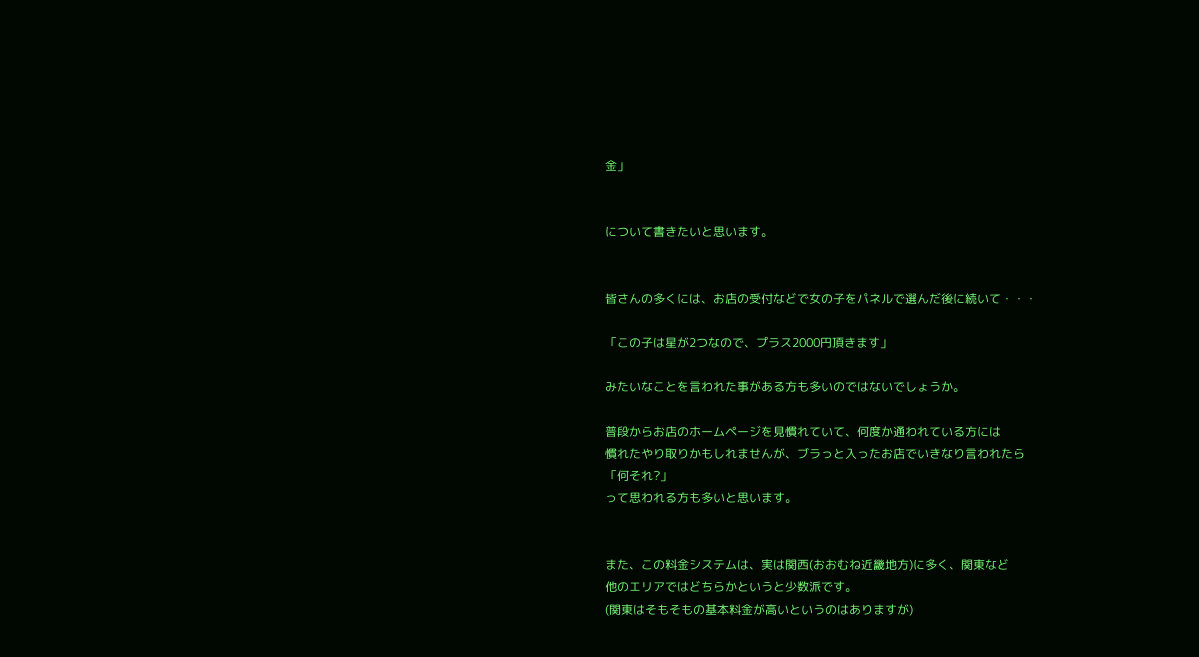金」


について書きたいと思います。


皆さんの多くには、お店の受付などで女の子をパネルで選んだ後に続いて・・・

「この子は星が2つなので、プラス2000円頂きます」

みたいなことを言われた事がある方も多いのではないでしょうか。

普段からお店のホームページを見慣れていて、何度か通われている方には
慣れたやり取りかもしれませんが、ブラっと入ったお店でいきなり言われたら
「何それ?」
って思われる方も多いと思います。


また、この料金システムは、実は関西(おおむね近畿地方)に多く、関東など
他のエリアではどちらかというと少数派です。
(関東はそもそもの基本料金が高いというのはありますが)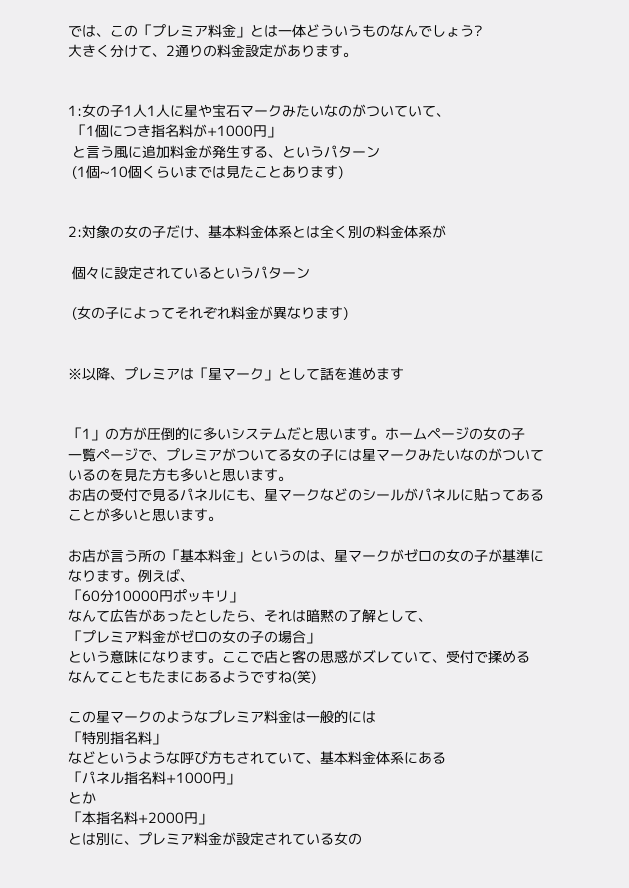では、この「プレミア料金」とは一体どういうものなんでしょう?
大きく分けて、2通りの料金設定があります。


1:女の子1人1人に星や宝石マークみたいなのがついていて、
 「1個につき指名料が+1000円」
 と言う風に追加料金が発生する、というパターン
 (1個~10個くらいまでは見たことあります)


2:対象の女の子だけ、基本料金体系とは全く別の料金体系が

 個々に設定されているというパターン

 (女の子によってそれぞれ料金が異なります)


※以降、プレミアは「星マーク」として話を進めます


「1」の方が圧倒的に多いシステムだと思います。ホームページの女の子
一覧ページで、プレミアがついてる女の子には星マークみたいなのがついて
いるのを見た方も多いと思います。
お店の受付で見るパネルにも、星マークなどのシールがパネルに貼ってある
ことが多いと思います。

お店が言う所の「基本料金」というのは、星マークがゼロの女の子が基準に
なります。例えば、
「60分10000円ポッキリ」
なんて広告があったとしたら、それは暗黙の了解として、
「プレミア料金がゼロの女の子の場合」
という意味になります。ここで店と客の思惑がズレていて、受付で揉める
なんてこともたまにあるようですね(笑)

この星マークのようなプレミア料金は一般的には
「特別指名料」
などというような呼び方もされていて、基本料金体系にある
「パネル指名料+1000円」
とか
「本指名料+2000円」
とは別に、プレミア料金が設定されている女の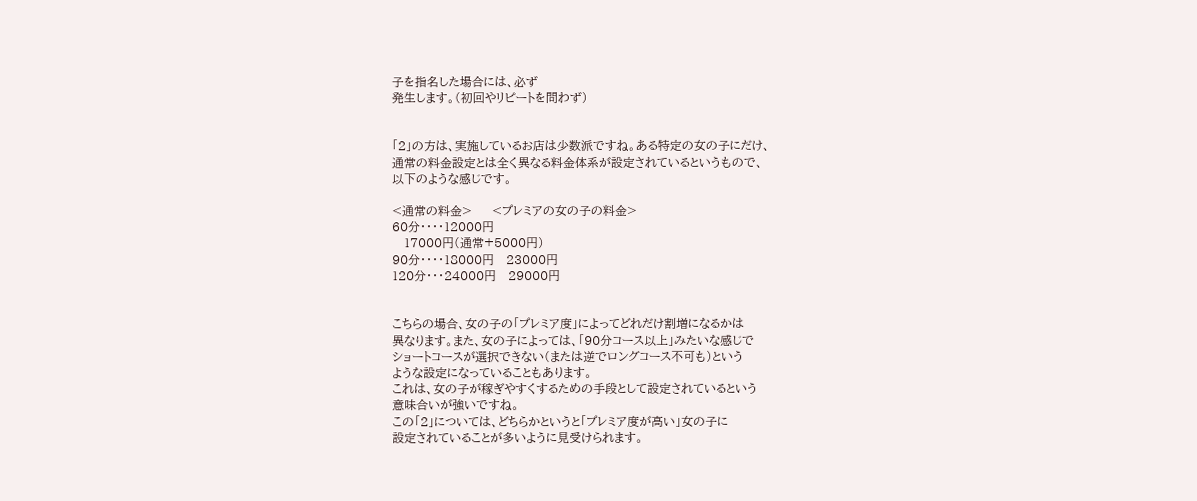子を指名した場合には、必ず
発生します。(初回やリピートを問わず)


「2」の方は、実施しているお店は少数派ですね。ある特定の女の子にだけ、
通常の料金設定とは全く異なる料金体系が設定されているというもので、
以下のような感じです。

<通常の料金>     <プレミアの女の子の料金>
60分・・・・12000円
   17000円(通常+5000円)
90分・・・・18000円   23000円
120分・・・24000円   29000円


こちらの場合、女の子の「プレミア度」によってどれだけ割増になるかは
異なります。また、女の子によっては、「90分コース以上」みたいな感じで
ショートコースが選択できない(または逆でロングコース不可も)という
ような設定になっていることもあります。
これは、女の子が稼ぎやすくするための手段として設定されているという
意味合いが強いですね。
この「2」については、どちらかというと「プレミア度が高い」女の子に
設定されていることが多いように見受けられます。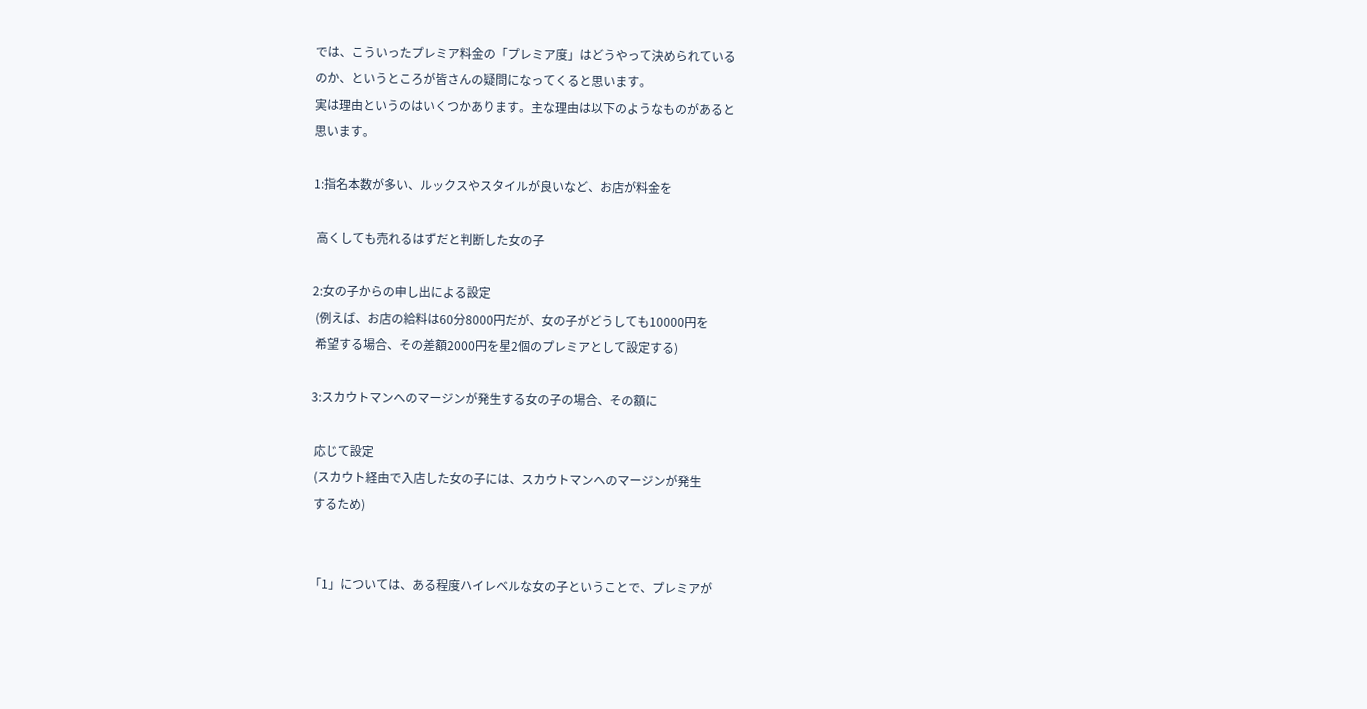では、こういったプレミア料金の「プレミア度」はどうやって決められている
のか、というところが皆さんの疑問になってくると思います。
実は理由というのはいくつかあります。主な理由は以下のようなものがあると
思います。

1:指名本数が多い、ルックスやスタイルが良いなど、お店が料金を

 高くしても売れるはずだと判断した女の子

2:女の子からの申し出による設定
 (例えば、お店の給料は60分8000円だが、女の子がどうしても10000円を
 希望する場合、その差額2000円を星2個のプレミアとして設定する)

3:スカウトマンへのマージンが発生する女の子の場合、その額に

 応じて設定
 (スカウト経由で入店した女の子には、スカウトマンへのマージンが発生
 するため)


「1」については、ある程度ハイレベルな女の子ということで、プレミアが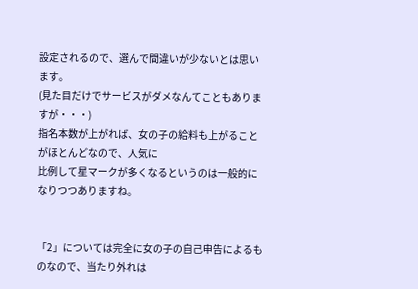設定されるので、選んで間違いが少ないとは思います。
(見た目だけでサービスがダメなんてこともありますが・・・)
指名本数が上がれば、女の子の給料も上がることがほとんどなので、人気に
比例して星マークが多くなるというのは一般的になりつつありますね。


「2」については完全に女の子の自己申告によるものなので、当たり外れは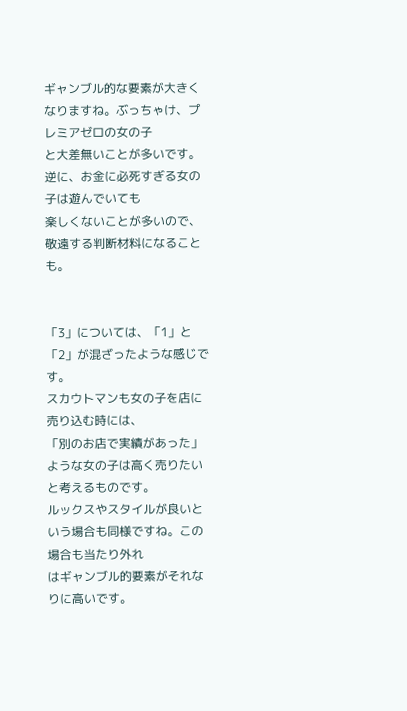ギャンブル的な要素が大きくなりますね。ぶっちゃけ、プレミアゼロの女の子
と大差無いことが多いです。逆に、お金に必死すぎる女の子は遊んでいても
楽しくないことが多いので、敬遠する判断材料になることも。


「3」については、「1」と「2」が混ざったような感じです。
スカウトマンも女の子を店に売り込む時には、
「別のお店で実績があった」
ような女の子は高く売りたいと考えるものです。
ルックスやスタイルが良いという場合も同様ですね。この場合も当たり外れ
はギャンブル的要素がそれなりに高いです。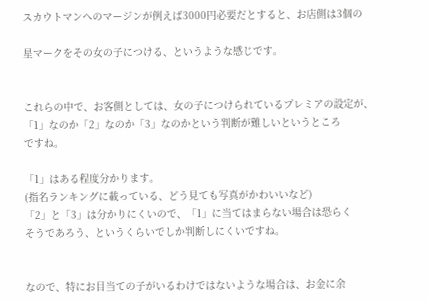スカウトマンへのマージンが例えば3000円必要だとすると、お店側は3個の

星マークをその女の子につける、というような感じです。


これらの中で、お客側としては、女の子につけられているプレミアの設定が、
「1」なのか「2」なのか「3」なのかという判断が難しいというところ
ですね。

「1」はある程度分かります。
(指名ランキングに載っている、どう見ても写真がかわいいなど)
「2」と「3」は分かりにくいので、「1」に当てはまらない場合は恐らく
そうであろう、というくらいでしか判断しにくいですね。


なので、特にお目当ての子がいるわけではないような場合は、お金に余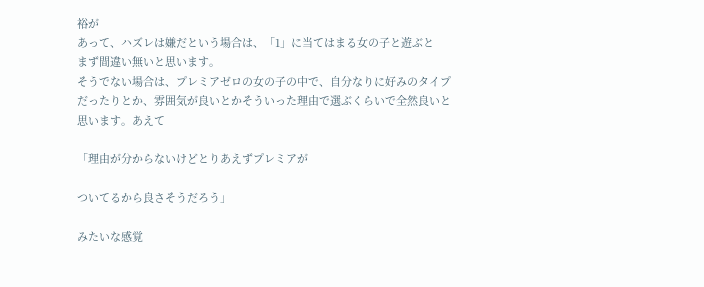裕が
あって、ハズレは嫌だという場合は、「1」に当てはまる女の子と遊ぶと
まず間違い無いと思います。
そうでない場合は、プレミアゼロの女の子の中で、自分なりに好みのタイプ
だったりとか、雰囲気が良いとかそういった理由で選ぶくらいで全然良いと
思います。あえて

「理由が分からないけどとりあえずプレミアが

ついてるから良さそうだろう」

みたいな感覚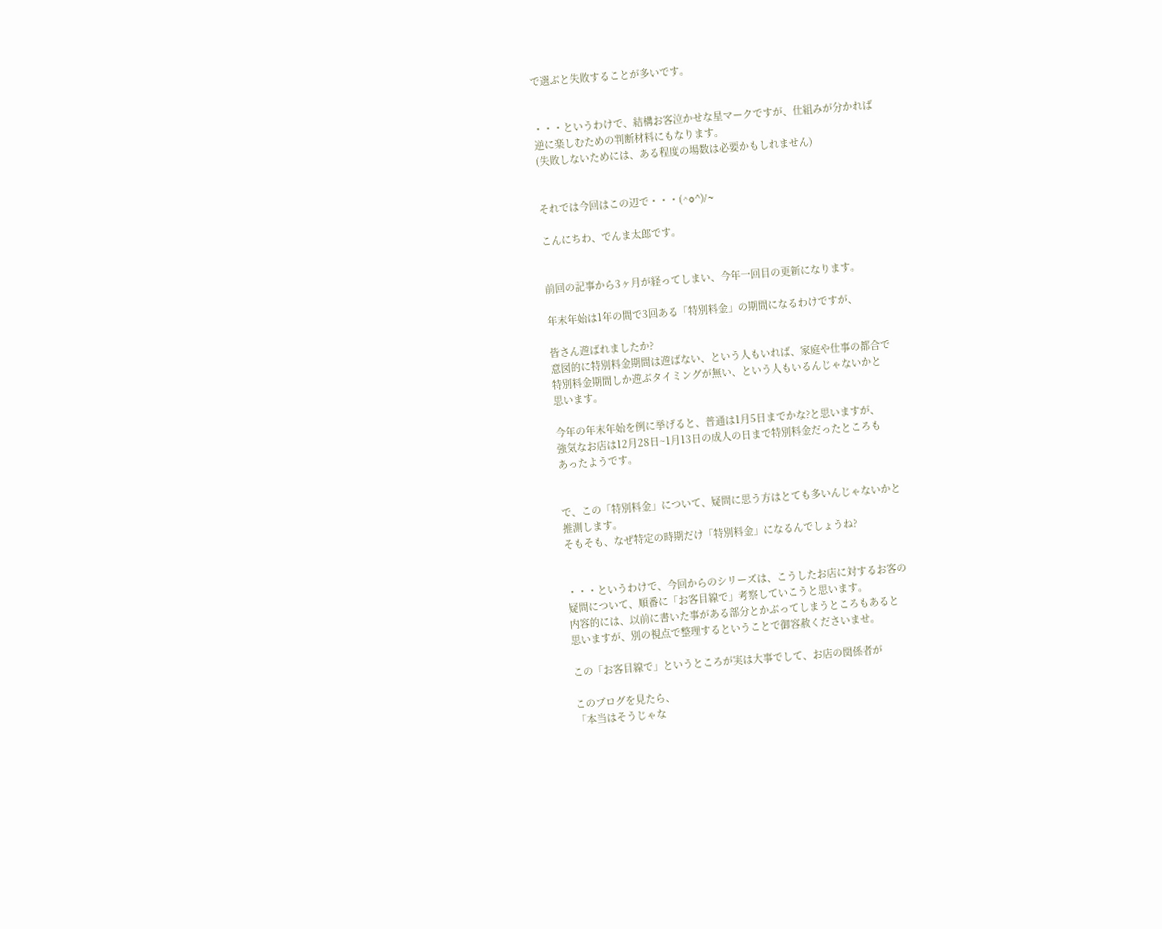で選ぶと失敗することが多いです。


・・・というわけで、結構お客泣かせな星マークですが、仕組みが分かれば
逆に楽しむための判断材料にもなります。
(失敗しないためには、ある程度の場数は必要かもしれません)


それでは今回はこの辺で・・・(^o^)/~

こんにちわ、でんま太郎です。


前回の記事から3ヶ月が経ってしまい、今年一回目の更新になります。

年末年始は1年の間で3回ある「特別料金」の期間になるわけですが、

皆さん遊ばれましたか?
意図的に特別料金期間は遊ばない、という人もいれば、家庭や仕事の都合で
特別料金期間しか遊ぶタイミングが無い、という人もいるんじゃないかと
思います。

今年の年末年始を例に挙げると、普通は1月5日までかな?と思いますが、
強気なお店は12月28日~1月13日の成人の日まで特別料金だったところも
あったようです。


で、この「特別料金」について、疑問に思う方はとても多いんじゃないかと
推測します。
そもそも、なぜ特定の時期だけ「特別料金」になるんでしょうね?


・・・というわけで、今回からのシリーズは、こうしたお店に対するお客の
疑問について、順番に「お客目線で」考察していこうと思います。
内容的には、以前に書いた事がある部分とかぶってしまうところもあると
思いますが、別の視点で整理するということで御容赦くださいませ。

この「お客目線で」というところが実は大事でして、お店の関係者が

このブログを見たら、
「本当はそうじゃな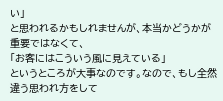い」
と思われるかもしれませんが、本当かどうかが重要ではなくて、
「お客にはこういう風に見えている」
というところが大事なのです。なので、もし全然違う思われ方をして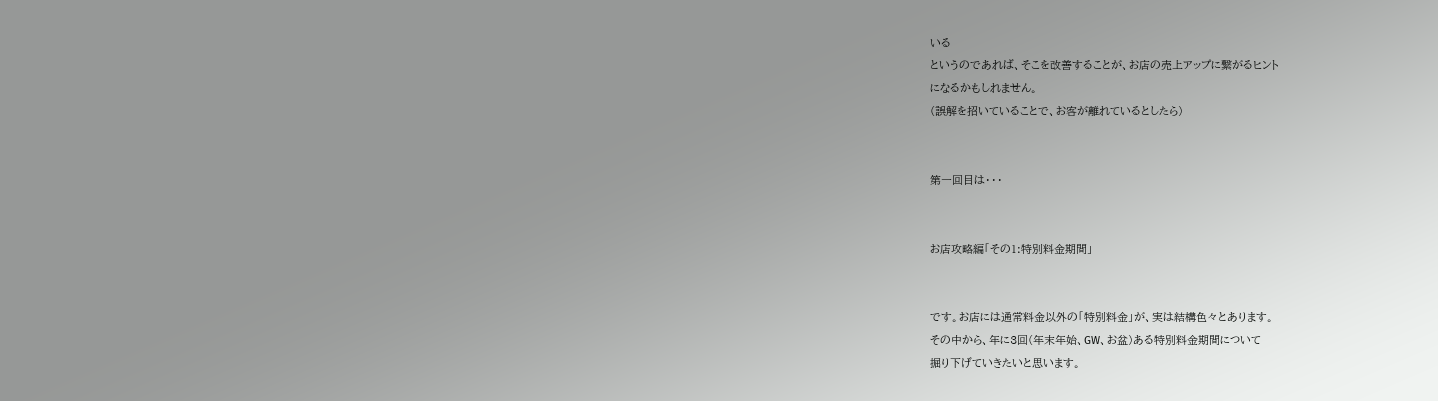いる
というのであれば、そこを改善することが、お店の売上アップに繋がるヒント
になるかもしれません。
(誤解を招いていることで、お客が離れているとしたら)


第一回目は・・・


お店攻略編「その1:特別料金期間」


です。お店には通常料金以外の「特別料金」が、実は結構色々とあります。
その中から、年に3回(年末年始、GW、お盆)ある特別料金期間について
掘り下げていきたいと思います。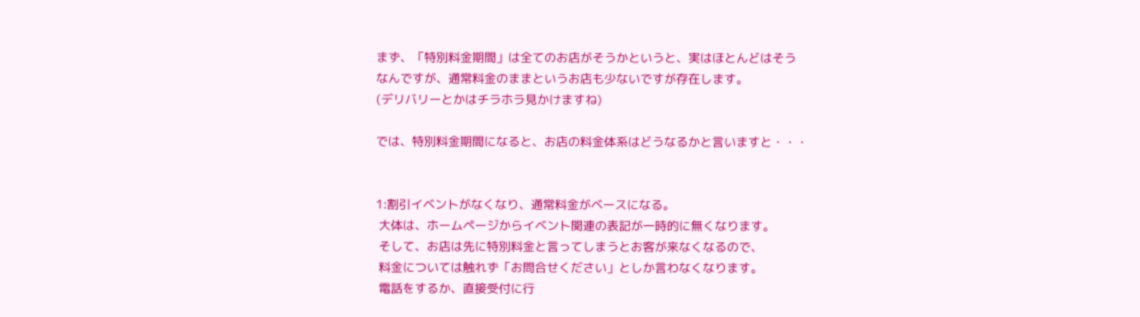まず、「特別料金期間」は全てのお店がそうかというと、実はほとんどはそう
なんですが、通常料金のままというお店も少ないですが存在します。
(デリバリーとかはチラホラ見かけますね)

では、特別料金期間になると、お店の料金体系はどうなるかと言いますと・・・


1:割引イベントがなくなり、通常料金がベースになる。
 大体は、ホームページからイベント関連の表記が一時的に無くなります。
 そして、お店は先に特別料金と言ってしまうとお客が来なくなるので、
 料金については触れず「お問合せください」としか言わなくなります。
 電話をするか、直接受付に行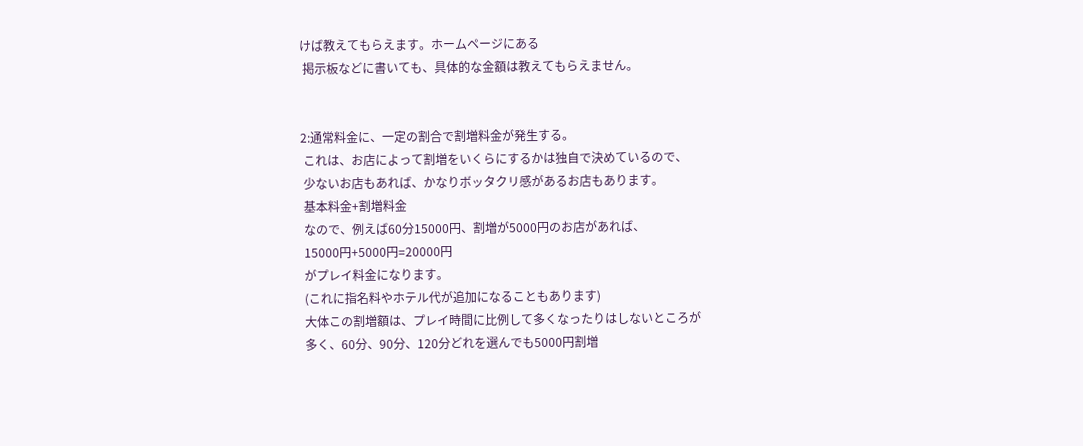けば教えてもらえます。ホームページにある
 掲示板などに書いても、具体的な金額は教えてもらえません。


2:通常料金に、一定の割合で割増料金が発生する。
 これは、お店によって割増をいくらにするかは独自で決めているので、
 少ないお店もあれば、かなりボッタクリ感があるお店もあります。
 基本料金+割増料金
 なので、例えば60分15000円、割増が5000円のお店があれば、
 15000円+5000円=20000円
 がプレイ料金になります。
 (これに指名料やホテル代が追加になることもあります)
 大体この割増額は、プレイ時間に比例して多くなったりはしないところが
 多く、60分、90分、120分どれを選んでも5000円割増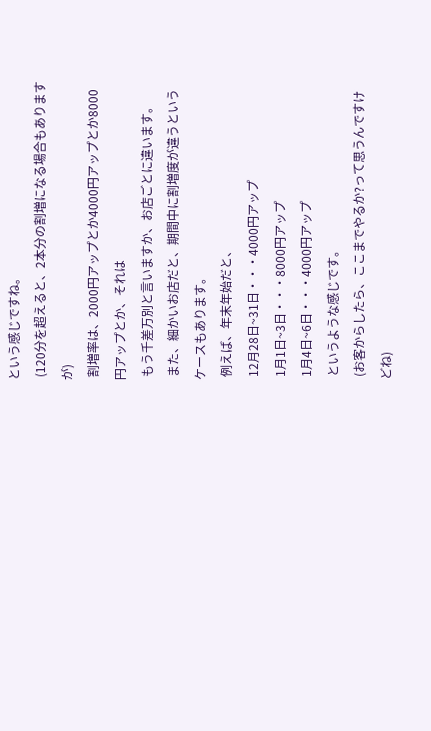という感じですね。
 (120分を超えると、2本分の割増になる場合もありますが)
 割増率は、2000円アップとか4000円アップとか8000円アップとか、それは
 もう千差万別と言いますか、お店ごとに違います。
 また、細かいお店だと、期間中に割増度が違うというケースもあります。
 例えば、年末年始だと、
 12月28日~31日・・・4000円アップ
 1月1日~3日・・・8000円アップ
 1月4日~6日・・・4000円アップ
 というような感じです。
 (お客からしたら、ここまでやるか?って思うんですけどね)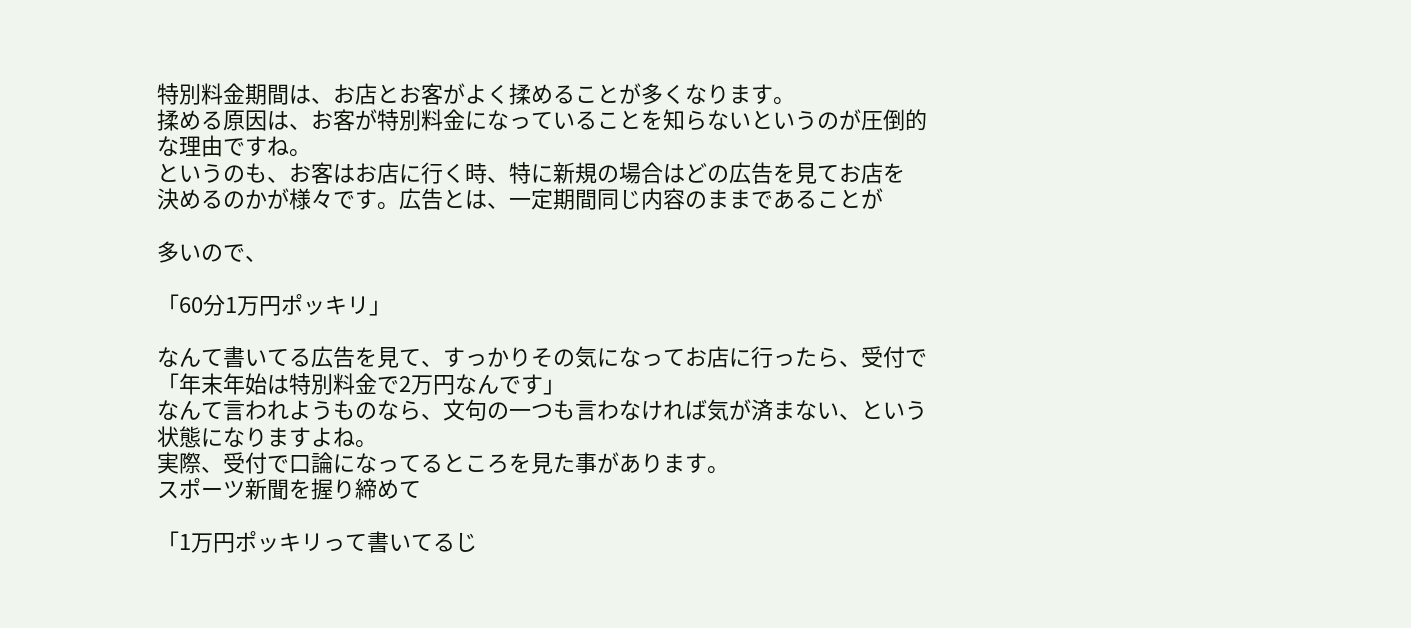特別料金期間は、お店とお客がよく揉めることが多くなります。
揉める原因は、お客が特別料金になっていることを知らないというのが圧倒的
な理由ですね。
というのも、お客はお店に行く時、特に新規の場合はどの広告を見てお店を
決めるのかが様々です。広告とは、一定期間同じ内容のままであることが

多いので、

「60分1万円ポッキリ」

なんて書いてる広告を見て、すっかりその気になってお店に行ったら、受付で
「年末年始は特別料金で2万円なんです」
なんて言われようものなら、文句の一つも言わなければ気が済まない、という
状態になりますよね。
実際、受付で口論になってるところを見た事があります。
スポーツ新聞を握り締めて

「1万円ポッキリって書いてるじ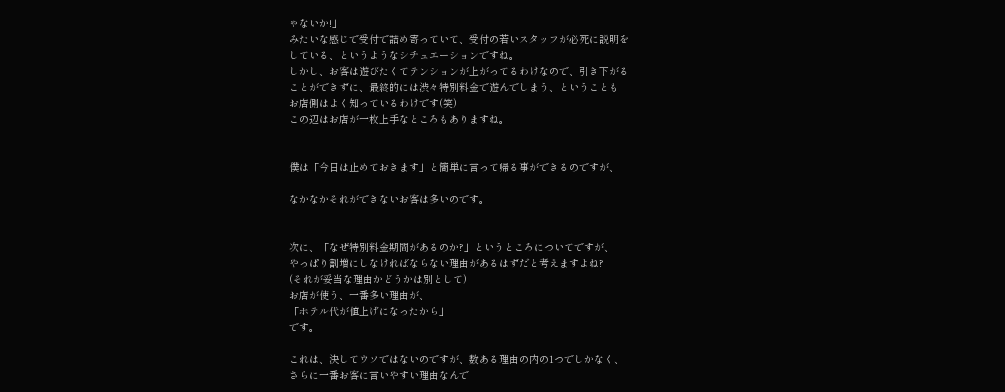ゃないか!」
みたいな感じで受付で詰め寄っていて、受付の若いスタッフが必死に説明を
している、というようなシチュエーションですね。
しかし、お客は遊びたくてテンションが上がってるわけなので、引き下がる
ことができずに、最終的には渋々特別料金で遊んでしまう、ということも
お店側はよく知っているわけです(笑)
この辺はお店が一枚上手なところもありますね。


僕は「今日は止めておきます」と簡単に言って帰る事ができるのですが、

なかなかそれができないお客は多いのです。


次に、「なぜ特別料金期間があるのか?」というところについてですが、
やっぱり割増にしなければならない理由があるはずだと考えますよね?
(それが妥当な理由かどうかは別として)
お店が使う、一番多い理由が、
「ホテル代が値上げになったから」
です。

これは、決してウソではないのですが、数ある理由の内の1つでしかなく、
さらに一番お客に言いやすい理由なんで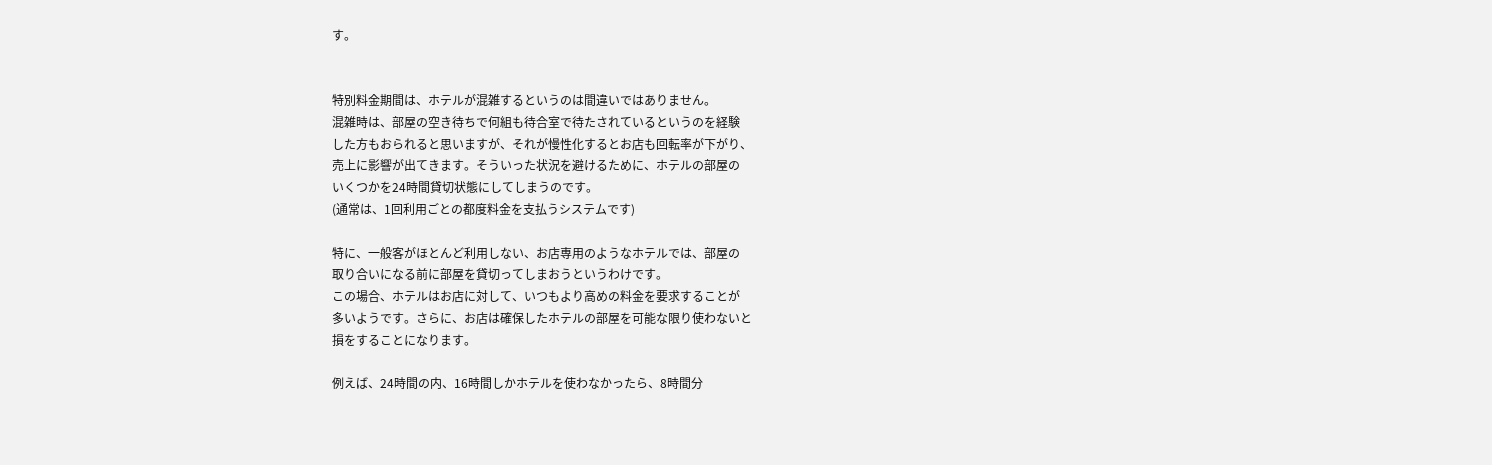す。


特別料金期間は、ホテルが混雑するというのは間違いではありません。
混雑時は、部屋の空き待ちで何組も待合室で待たされているというのを経験
した方もおられると思いますが、それが慢性化するとお店も回転率が下がり、
売上に影響が出てきます。そういった状況を避けるために、ホテルの部屋の
いくつかを24時間貸切状態にしてしまうのです。
(通常は、1回利用ごとの都度料金を支払うシステムです)

特に、一般客がほとんど利用しない、お店専用のようなホテルでは、部屋の
取り合いになる前に部屋を貸切ってしまおうというわけです。
この場合、ホテルはお店に対して、いつもより高めの料金を要求することが
多いようです。さらに、お店は確保したホテルの部屋を可能な限り使わないと
損をすることになります。

例えば、24時間の内、16時間しかホテルを使わなかったら、8時間分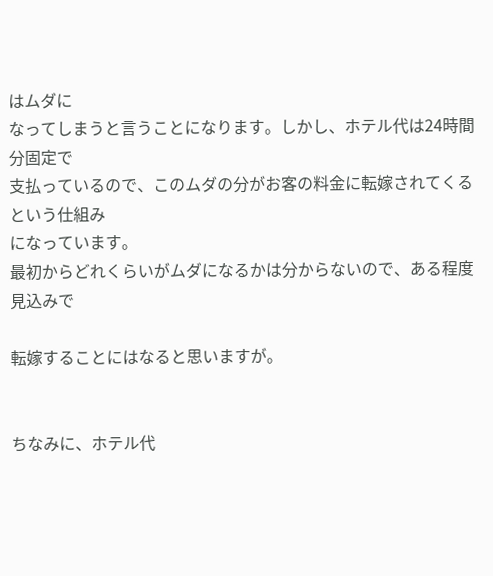はムダに
なってしまうと言うことになります。しかし、ホテル代は24時間分固定で
支払っているので、このムダの分がお客の料金に転嫁されてくるという仕組み
になっています。
最初からどれくらいがムダになるかは分からないので、ある程度見込みで

転嫁することにはなると思いますが。


ちなみに、ホテル代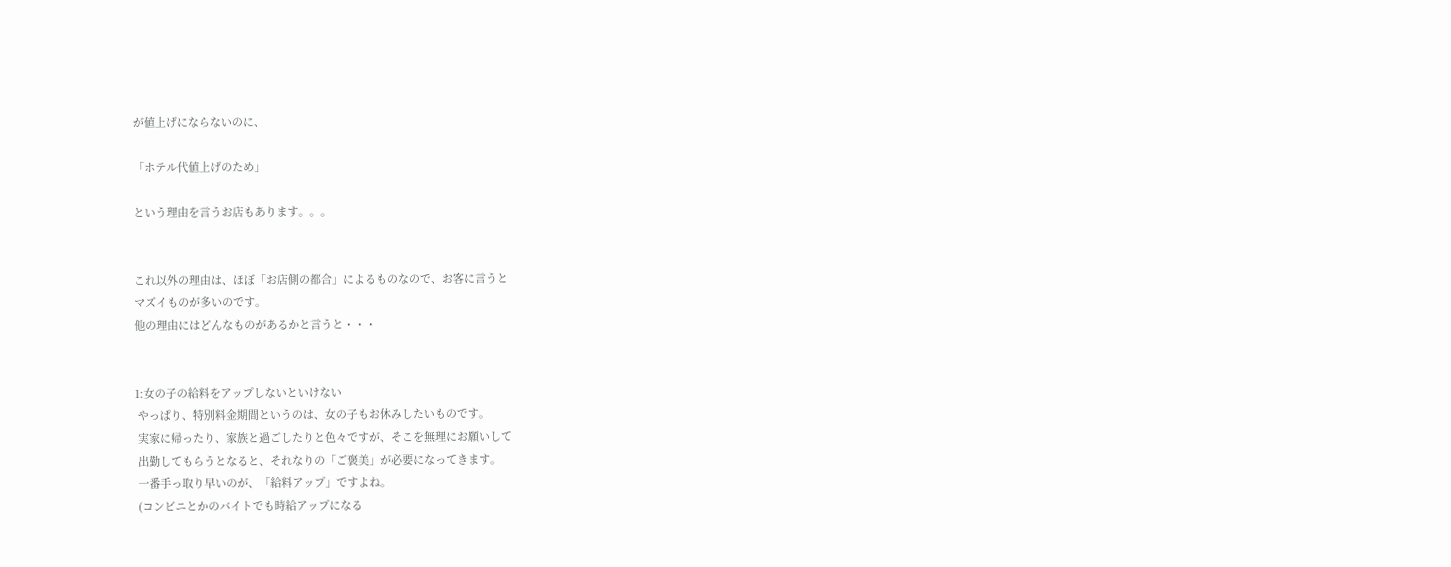が値上げにならないのに、

「ホテル代値上げのため」

という理由を言うお店もあります。。。


これ以外の理由は、ほぼ「お店側の都合」によるものなので、お客に言うと
マズイものが多いのです。
他の理由にはどんなものがあるかと言うと・・・


1:女の子の給料をアップしないといけない
 やっぱり、特別料金期間というのは、女の子もお休みしたいものです。
 実家に帰ったり、家族と過ごしたりと色々ですが、そこを無理にお願いして
 出勤してもらうとなると、それなりの「ご褒美」が必要になってきます。
 一番手っ取り早いのが、「給料アップ」ですよね。
 (コンビニとかのバイトでも時給アップになる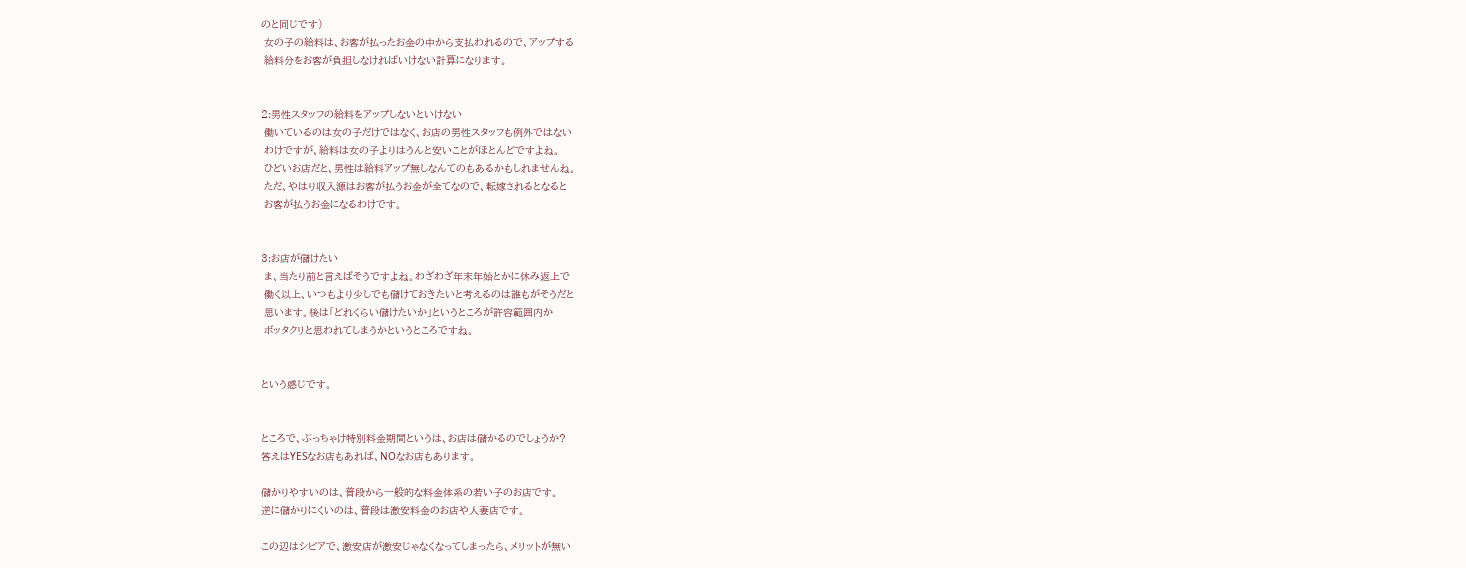のと同じです)
 女の子の給料は、お客が払ったお金の中から支払われるので、アップする
 給料分をお客が負担しなければいけない計算になります。


2:男性スタッフの給料をアップしないといけない
 働いているのは女の子だけではなく、お店の男性スタッフも例外ではない
 わけですが、給料は女の子よりはうんと安いことがほとんどですよね。
 ひどいお店だと、男性は給料アップ無しなんてのもあるかもしれませんね。
 ただ、やはり収入源はお客が払うお金が全てなので、転嫁されるとなると
 お客が払うお金になるわけです。


3:お店が儲けたい
 ま、当たり前と言えばそうですよね。わざわざ年末年始とかに休み返上で
 働く以上、いつもより少しでも儲けておきたいと考えるのは誰もがそうだと
 思います。後は「どれくらい儲けたいか」というところが許容範囲内か
 ボッタクリと思われてしまうかというところですね。


という感じです。


ところで、ぶっちゃけ特別料金期間というは、お店は儲かるのでしょうか?
答えはYESなお店もあれば、NOなお店もあります。

儲かりやすいのは、普段から一般的な料金体系の若い子のお店です。
逆に儲かりにくいのは、普段は激安料金のお店や人妻店です。

この辺はシビアで、激安店が激安じゃなくなってしまったら、メリットが無い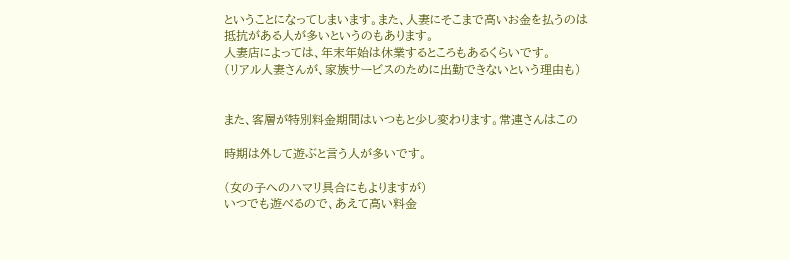ということになってしまいます。また、人妻にそこまで高いお金を払うのは
抵抗がある人が多いというのもあります。
人妻店によっては、年末年始は休業するところもあるくらいです。
(リアル人妻さんが、家族サービスのために出勤できないという理由も)


また、客層が特別料金期間はいつもと少し変わります。常連さんはこの

時期は外して遊ぶと言う人が多いです。

(女の子へのハマリ具合にもよりますが)
いつでも遊べるので、あえて高い料金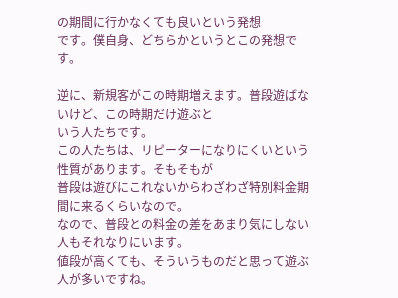の期間に行かなくても良いという発想
です。僕自身、どちらかというとこの発想です。

逆に、新規客がこの時期増えます。普段遊ばないけど、この時期だけ遊ぶと
いう人たちです。
この人たちは、リピーターになりにくいという性質があります。そもそもが
普段は遊びにこれないからわざわざ特別料金期間に来るくらいなので。
なので、普段との料金の差をあまり気にしない人もそれなりにいます。
値段が高くても、そういうものだと思って遊ぶ人が多いですね。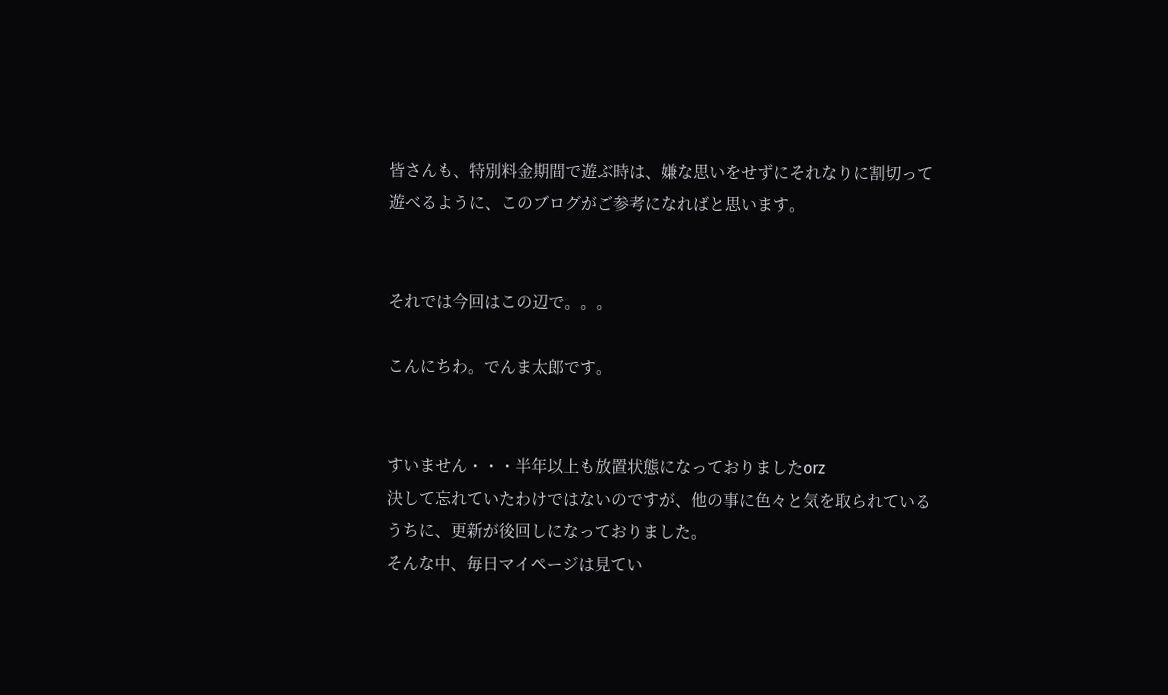皆さんも、特別料金期間で遊ぶ時は、嫌な思いをせずにそれなりに割切って
遊べるように、このブログがご参考になればと思います。


それでは今回はこの辺で。。。

こんにちわ。でんま太郎です。


すいません・・・半年以上も放置状態になっておりましたorz
決して忘れていたわけではないのですが、他の事に色々と気を取られている
うちに、更新が後回しになっておりました。
そんな中、毎日マイページは見てい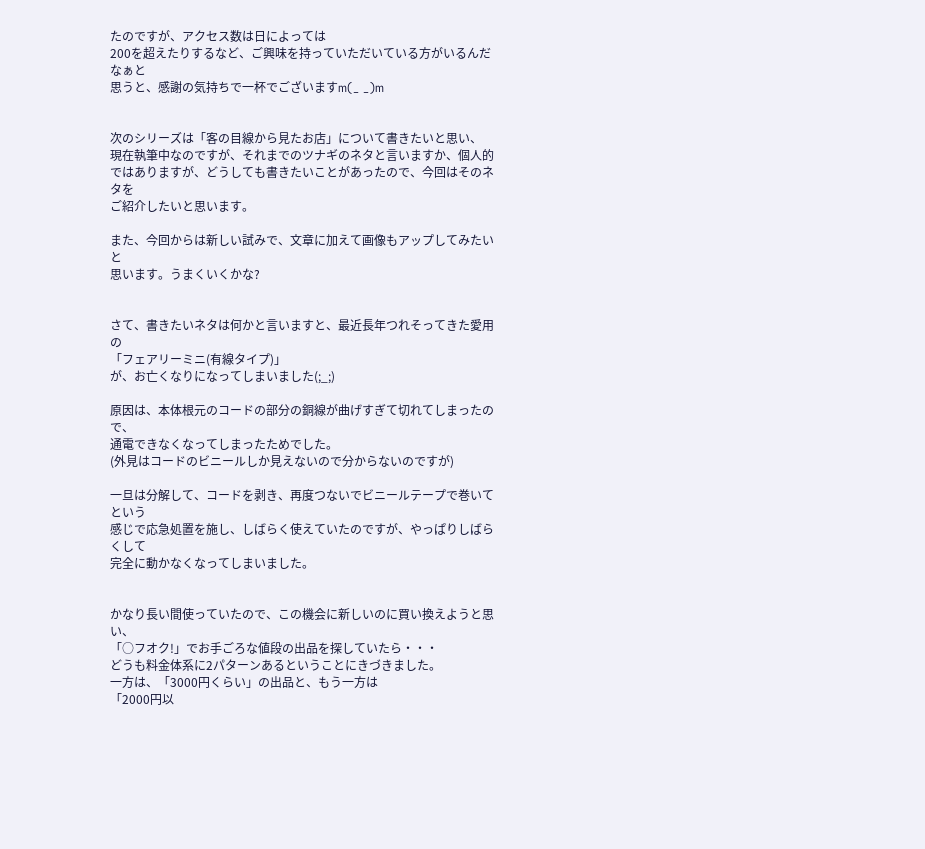たのですが、アクセス数は日によっては
200を超えたりするなど、ご興味を持っていただいている方がいるんだなぁと
思うと、感謝の気持ちで一杯でございますm(_ _)m


次のシリーズは「客の目線から見たお店」について書きたいと思い、
現在執筆中なのですが、それまでのツナギのネタと言いますか、個人的
ではありますが、どうしても書きたいことがあったので、今回はそのネタを
ご紹介したいと思います。

また、今回からは新しい試みで、文章に加えて画像もアップしてみたいと
思います。うまくいくかな?


さて、書きたいネタは何かと言いますと、最近長年つれそってきた愛用の
「フェアリーミニ(有線タイプ)」
が、お亡くなりになってしまいました(;_;)

原因は、本体根元のコードの部分の銅線が曲げすぎて切れてしまったので、
通電できなくなってしまったためでした。
(外見はコードのビニールしか見えないので分からないのですが)

一旦は分解して、コードを剥き、再度つないでビニールテープで巻いてという
感じで応急処置を施し、しばらく使えていたのですが、やっぱりしばらくして
完全に動かなくなってしまいました。


かなり長い間使っていたので、この機会に新しいのに買い換えようと思い、
「○フオク!」でお手ごろな値段の出品を探していたら・・・
どうも料金体系に2パターンあるということにきづきました。
一方は、「3000円くらい」の出品と、もう一方は
「2000円以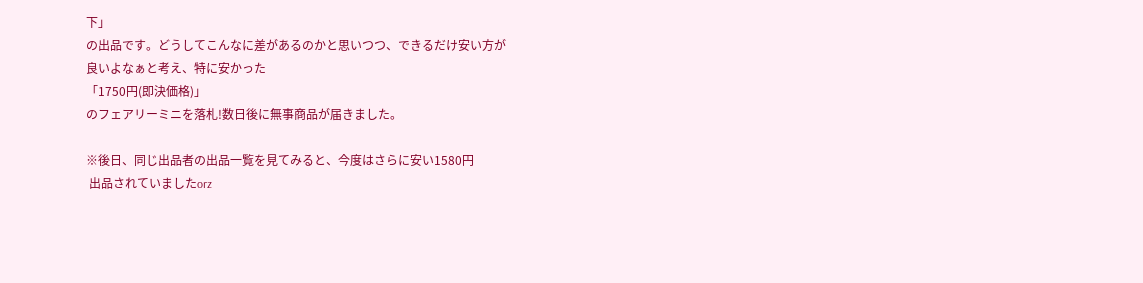下」
の出品です。どうしてこんなに差があるのかと思いつつ、できるだけ安い方が
良いよなぁと考え、特に安かった
「1750円(即決価格)」
のフェアリーミニを落札!数日後に無事商品が届きました。

※後日、同じ出品者の出品一覧を見てみると、今度はさらに安い1580円
 出品されていましたorz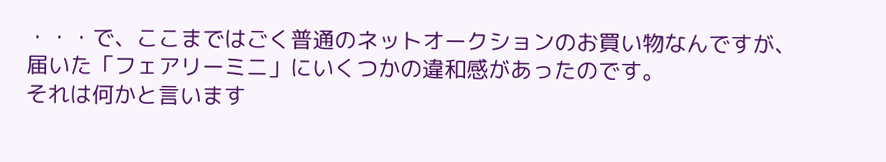・・・で、ここまではごく普通のネットオークションのお買い物なんですが、
届いた「フェアリーミニ」にいくつかの違和感があったのです。
それは何かと言います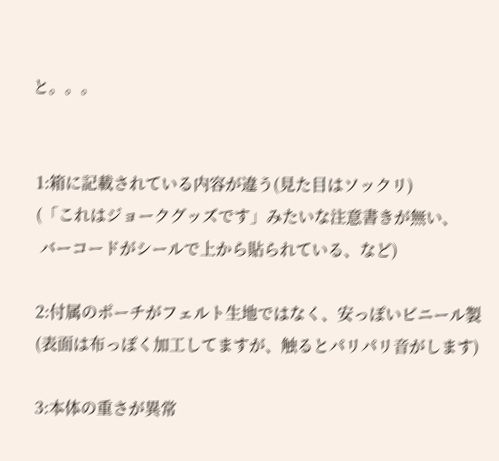と。。。


 1:箱に記載されている内容が違う(見た目はソックリ)
 (「これはジョークグッズです」みたいな注意書きが無い、
  バーコードがシールで上から貼られている、など)

 2:付属のポーチがフェルト生地ではなく、安っぽいビニール製
 (表面は布っぽく加工してますが、触るとパリパリ音がします)

 3:本体の重さが異常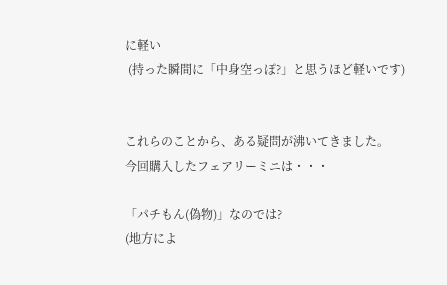に軽い
 (持った瞬間に「中身空っぽ?」と思うほど軽いです)


これらのことから、ある疑問が沸いてきました。
今回購入したフェアリーミニは・・・

「パチもん(偽物)」なのでは?
(地方によ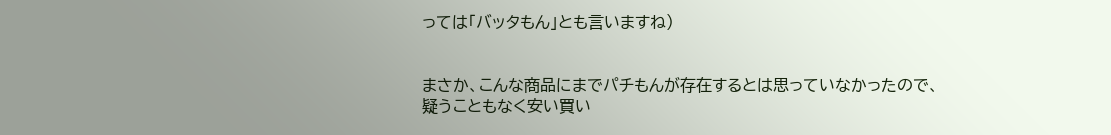っては「バッタもん」とも言いますね)


まさか、こんな商品にまでパチもんが存在するとは思っていなかったので、
疑うこともなく安い買い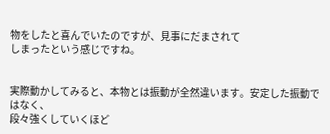物をしたと喜んでいたのですが、見事にだまされて
しまったという感じですね。


実際動かしてみると、本物とは振動が全然違います。安定した振動ではなく、
段々強くしていくほど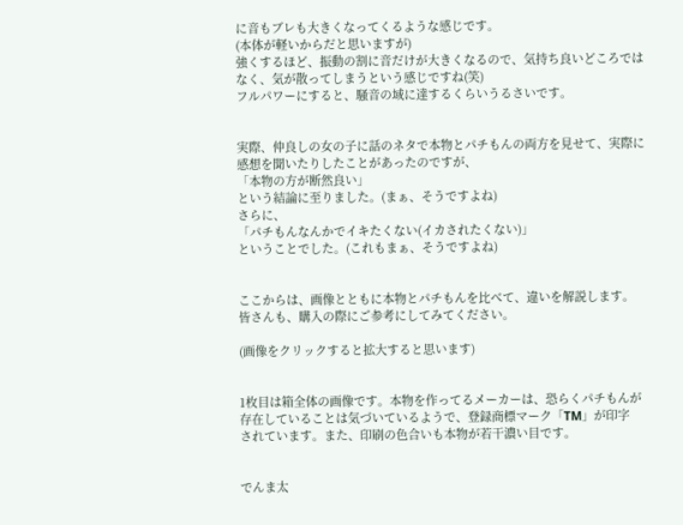に音もブレも大きくなってくるような感じです。
(本体が軽いからだと思いますが)
強くするほど、振動の割に音だけが大きくなるので、気持ち良いどころでは
なく、気が散ってしまうという感じですね(笑)
フルパワーにすると、騒音の域に達するくらいうるさいです。


実際、仲良しの女の子に話のネタで本物とパチもんの両方を見せて、実際に
感想を聞いたりしたことがあったのですが、
「本物の方が断然良い」
という結論に至りました。(まぁ、そうですよね)
さらに、
「パチもんなんかでイキたくない(イカされたくない)」
ということでした。(これもまぁ、そうですよね)


ここからは、画像とともに本物とパチもんを比べて、違いを解説します。
皆さんも、購入の際にご参考にしてみてください。

(画像をクリックすると拡大すると思います)


1枚目は箱全体の画像です。本物を作ってるメーカーは、恐らくパチもんが
存在していることは気づいているようで、登録商標マーク「TM」が印字
されています。また、印刷の色合いも本物が若干濃い目です。


でんま太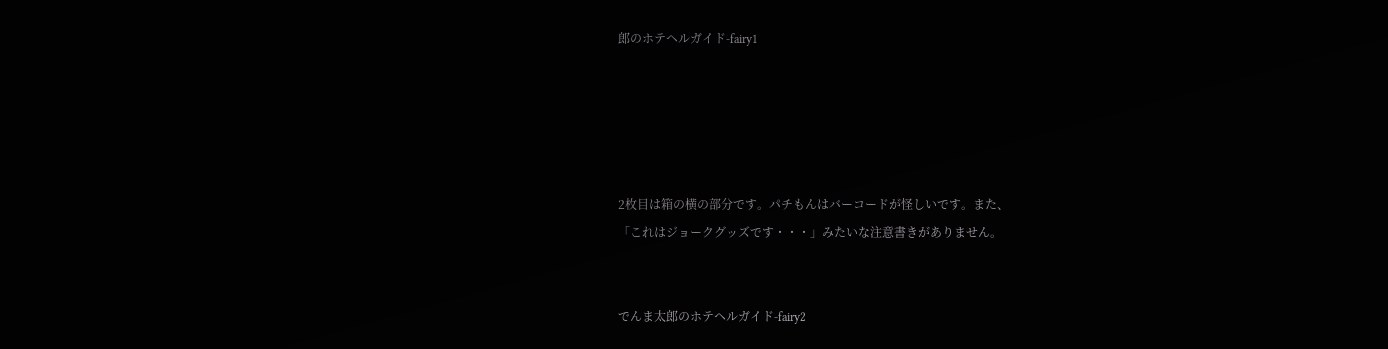郎のホテヘルガイド-fairy1





2枚目は箱の横の部分です。パチもんはバーコードが怪しいです。また、
「これはジョークグッズです・・・」みたいな注意書きがありません。


でんま太郎のホテヘルガイド-fairy2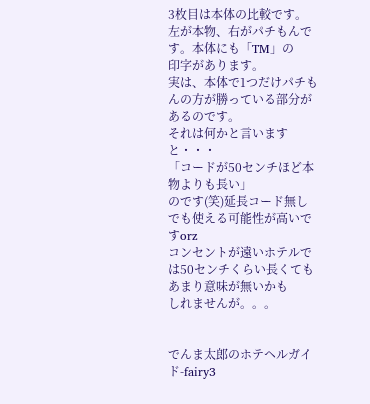3枚目は本体の比較です。左が本物、右がパチもんです。本体にも「TM」の
印字があります。
実は、本体で1つだけパチもんの方が勝っている部分があるのです。
それは何かと言いますと・・・
「コードが50センチほど本物よりも長い」
のです(笑)延長コード無しでも使える可能性が高いですorz
コンセントが遠いホテルでは50センチくらい長くてもあまり意味が無いかも
しれませんが。。。


でんま太郎のホテヘルガイド-fairy3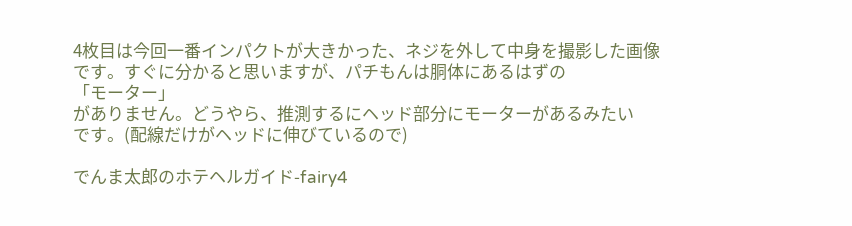4枚目は今回一番インパクトが大きかった、ネジを外して中身を撮影した画像
です。すぐに分かると思いますが、パチもんは胴体にあるはずの
「モーター」
がありません。どうやら、推測するにヘッド部分にモーターがあるみたい
です。(配線だけがヘッドに伸びているので)

でんま太郎のホテヘルガイド-fairy4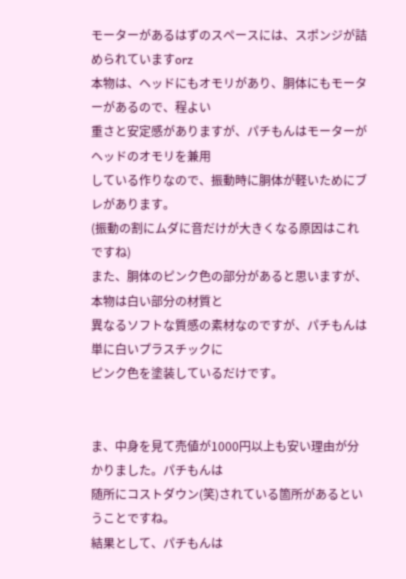モーターがあるはずのスペースには、スポンジが詰められていますorz
本物は、ヘッドにもオモリがあり、胴体にもモーターがあるので、程よい
重さと安定感がありますが、パチもんはモーターがヘッドのオモリを兼用
している作りなので、振動時に胴体が軽いためにブレがあります。
(振動の割にムダに音だけが大きくなる原因はこれですね)
また、胴体のピンク色の部分があると思いますが、本物は白い部分の材質と
異なるソフトな質感の素材なのですが、パチもんは単に白いプラスチックに
ピンク色を塗装しているだけです。


ま、中身を見て売値が1000円以上も安い理由が分かりました。パチもんは
随所にコストダウン(笑)されている箇所があるということですね。
結果として、パチもんは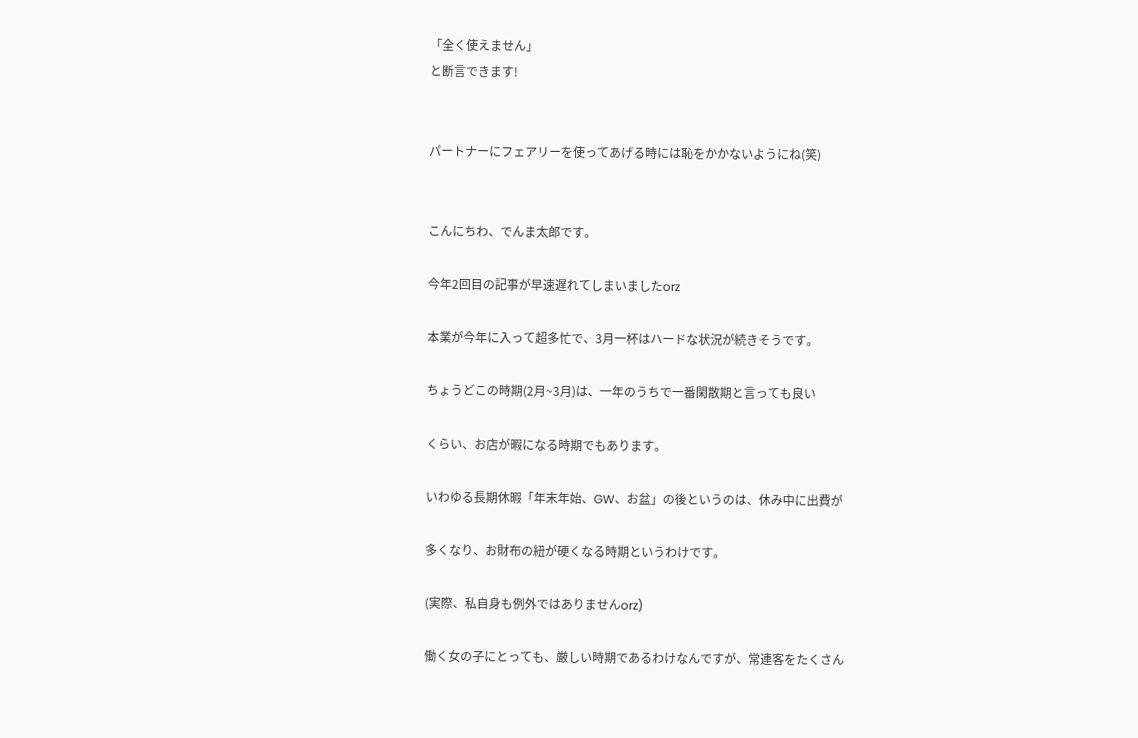「全く使えません」
と断言できます!


パートナーにフェアリーを使ってあげる時には恥をかかないようにね(笑)


こんにちわ、でんま太郎です。

今年2回目の記事が早速遅れてしまいましたorz

本業が今年に入って超多忙で、3月一杯はハードな状況が続きそうです。

ちょうどこの時期(2月~3月)は、一年のうちで一番閑散期と言っても良い

くらい、お店が暇になる時期でもあります。

いわゆる長期休暇「年末年始、GW、お盆」の後というのは、休み中に出費が

多くなり、お財布の紐が硬くなる時期というわけです。

(実際、私自身も例外ではありませんorz)

働く女の子にとっても、厳しい時期であるわけなんですが、常連客をたくさん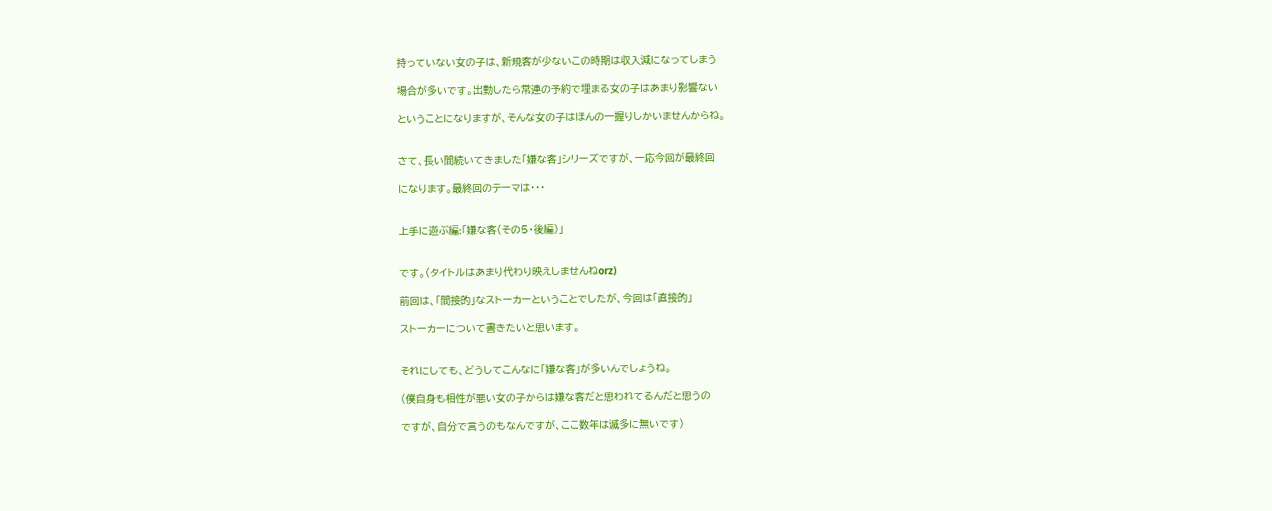持っていない女の子は、新規客が少ないこの時期は収入減になってしまう

場合が多いです。出勤したら常連の予約で埋まる女の子はあまり影響ない

ということになりますが、そんな女の子はほんの一握りしかいませんからね。


さて、長い間続いてきました「嫌な客」シリーズですが、一応今回が最終回

になります。最終回のテーマは・・・


上手に遊ぶ編:「嫌な客(その5・後編)」


です。(タイトルはあまり代わり映えしませんねorz)

前回は、「間接的」なストーカーということでしたが、今回は「直接的」

ストーカーについて書きたいと思います。


それにしても、どうしてこんなに「嫌な客」が多いんでしょうね。

(僕自身も相性が悪い女の子からは嫌な客だと思われてるんだと思うの

ですが、自分で言うのもなんですが、ここ数年は滅多に無いです)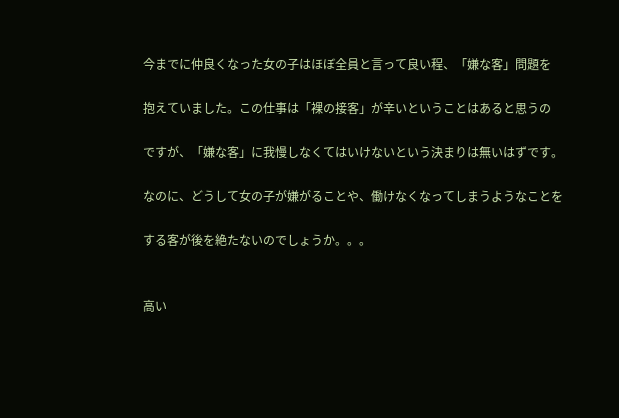今までに仲良くなった女の子はほぼ全員と言って良い程、「嫌な客」問題を

抱えていました。この仕事は「裸の接客」が辛いということはあると思うの

ですが、「嫌な客」に我慢しなくてはいけないという決まりは無いはずです。

なのに、どうして女の子が嫌がることや、働けなくなってしまうようなことを

する客が後を絶たないのでしょうか。。。


高い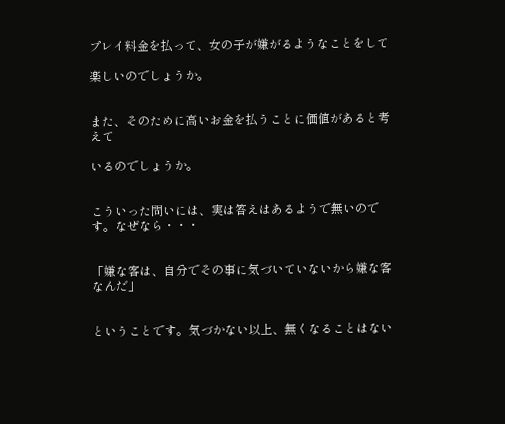プレイ料金を払って、女の子が嫌がるようなことをして

楽しいのでしょうか。


また、そのために高いお金を払うことに価値があると考えて

いるのでしょうか。


こういった問いには、実は答えはあるようで無いのです。なぜなら・・・


「嫌な客は、自分でその事に気づいていないから嫌な客なんだ」


ということです。気づかない以上、無くなることはない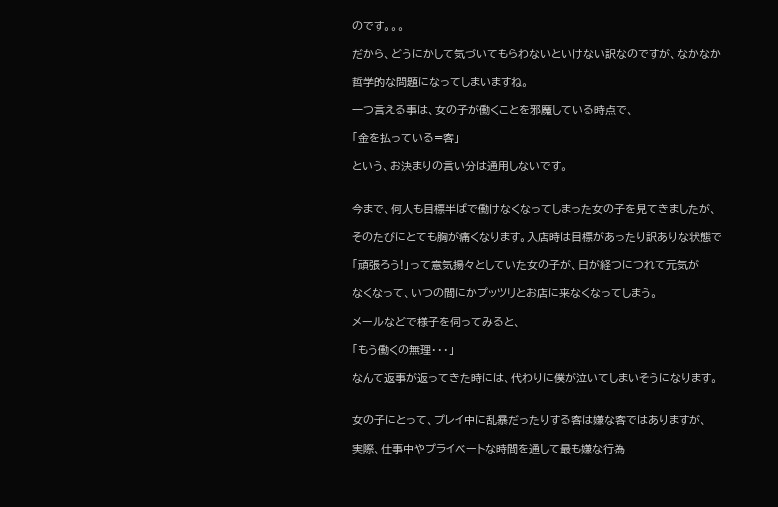のです。。。

だから、どうにかして気づいてもらわないといけない訳なのですが、なかなか

哲学的な問題になってしまいますね。

一つ言える事は、女の子が働くことを邪魔している時点で、

「金を払っている=客」

という、お決まりの言い分は通用しないです。


今まで、何人も目標半ばで働けなくなってしまった女の子を見てきましたが、

そのたびにとても胸が痛くなります。入店時は目標があったり訳ありな状態で

「頑張ろう!」って意気揚々としていた女の子が、日が経つにつれて元気が

なくなって、いつの間にかプッツリとお店に来なくなってしまう。

メールなどで様子を伺ってみると、

「もう働くの無理・・・」

なんて返事が返ってきた時には、代わりに僕が泣いてしまいそうになります。


女の子にとって、プレイ中に乱暴だったりする客は嫌な客ではありますが、

実際、仕事中やプライベートな時間を通して最も嫌な行為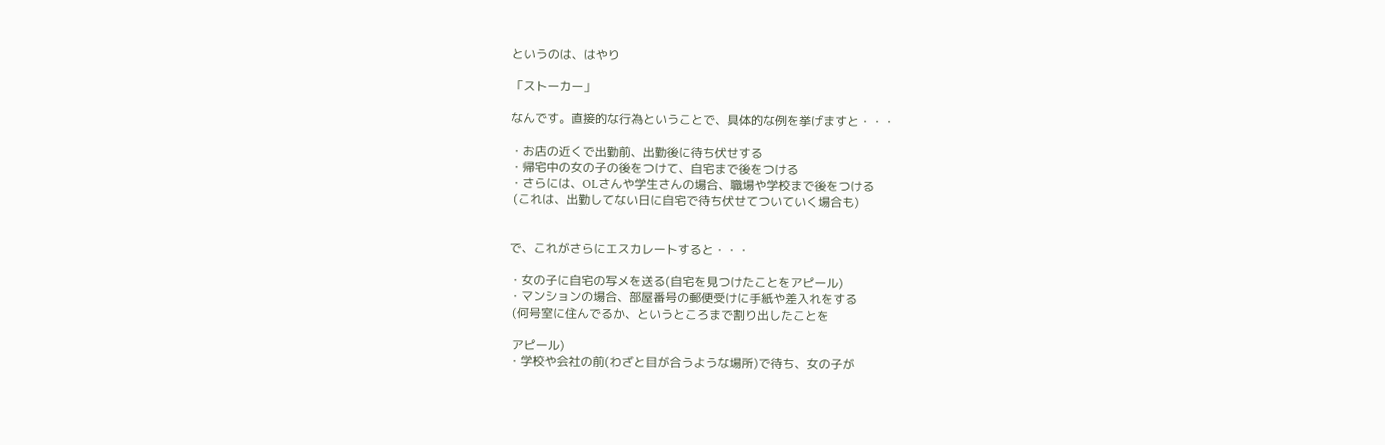というのは、はやり

「ストーカー」

なんです。直接的な行為ということで、具体的な例を挙げますと・・・

・お店の近くで出勤前、出勤後に待ち伏せする
・帰宅中の女の子の後をつけて、自宅まで後をつける
・さらには、OLさんや学生さんの場合、職場や学校まで後をつける
 (これは、出勤してない日に自宅で待ち伏せてついていく場合も)


で、これがさらにエスカレートすると・・・

・女の子に自宅の写メを送る(自宅を見つけたことをアピール)
・マンションの場合、部屋番号の郵便受けに手紙や差入れをする
 (何号室に住んでるか、というところまで割り出したことを

 アピール)
・学校や会社の前(わざと目が合うような場所)で待ち、女の子が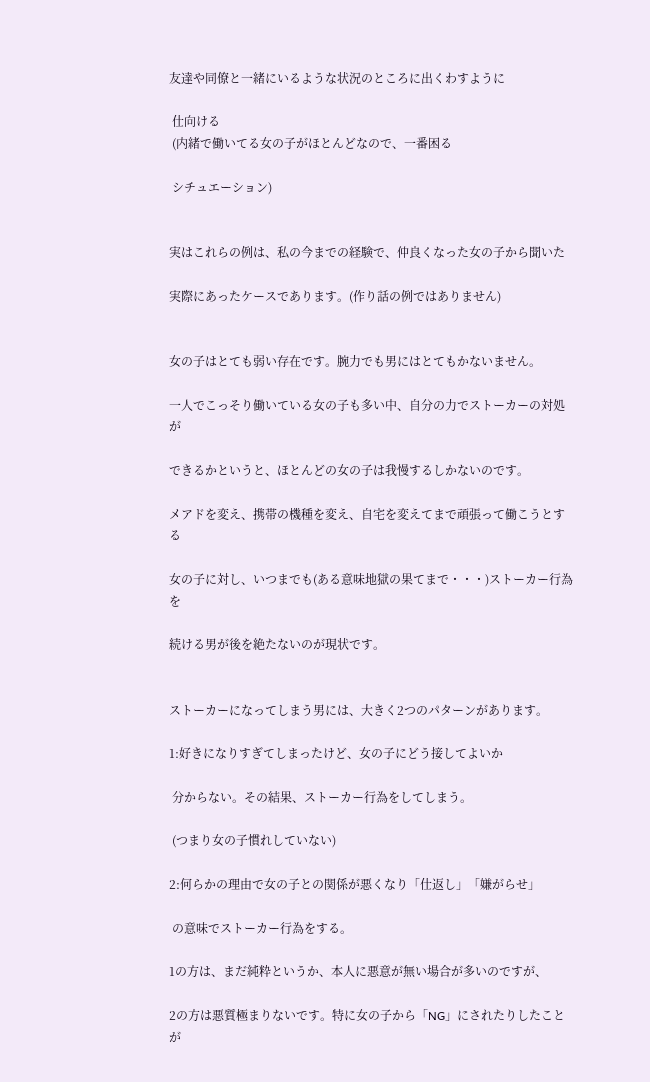友達や同僚と一緒にいるような状況のところに出くわすように

 仕向ける
 (内緒で働いてる女の子がほとんどなので、一番困る

 シチュエーション)


実はこれらの例は、私の今までの経験で、仲良くなった女の子から聞いた

実際にあったケースであります。(作り話の例ではありません)


女の子はとても弱い存在です。腕力でも男にはとてもかないません。

一人でこっそり働いている女の子も多い中、自分の力でストーカーの対処が

できるかというと、ほとんどの女の子は我慢するしかないのです。

メアドを変え、携帯の機種を変え、自宅を変えてまで頑張って働こうとする

女の子に対し、いつまでも(ある意味地獄の果てまで・・・)ストーカー行為を

続ける男が後を絶たないのが現状です。


ストーカーになってしまう男には、大きく2つのパターンがあります。

1:好きになりすぎてしまったけど、女の子にどう接してよいか

 分からない。その結果、ストーカー行為をしてしまう。

 (つまり女の子慣れしていない)

2:何らかの理由で女の子との関係が悪くなり「仕返し」「嫌がらせ」

 の意味でストーカー行為をする。

1の方は、まだ純粋というか、本人に悪意が無い場合が多いのですが、

2の方は悪質極まりないです。特に女の子から「NG」にされたりしたことが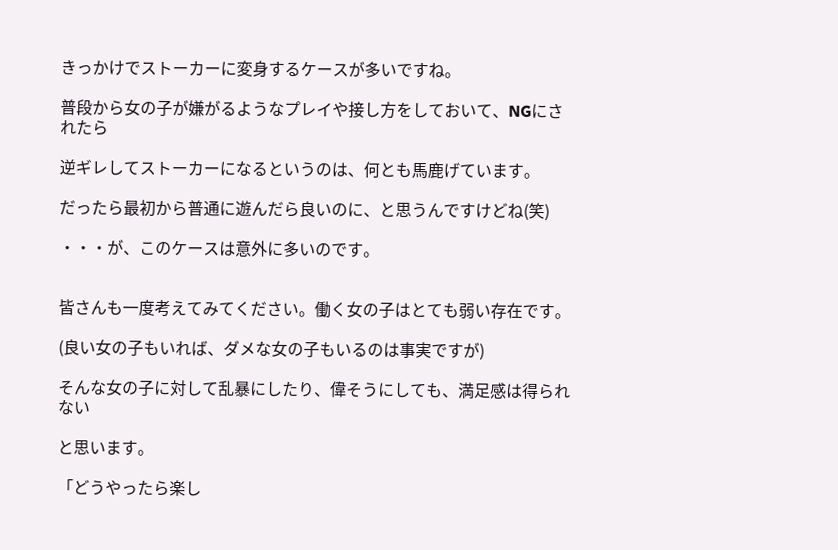きっかけでストーカーに変身するケースが多いですね。

普段から女の子が嫌がるようなプレイや接し方をしておいて、NGにされたら

逆ギレしてストーカーになるというのは、何とも馬鹿げています。

だったら最初から普通に遊んだら良いのに、と思うんですけどね(笑)

・・・が、このケースは意外に多いのです。


皆さんも一度考えてみてください。働く女の子はとても弱い存在です。

(良い女の子もいれば、ダメな女の子もいるのは事実ですが)

そんな女の子に対して乱暴にしたり、偉そうにしても、満足感は得られない

と思います。

「どうやったら楽し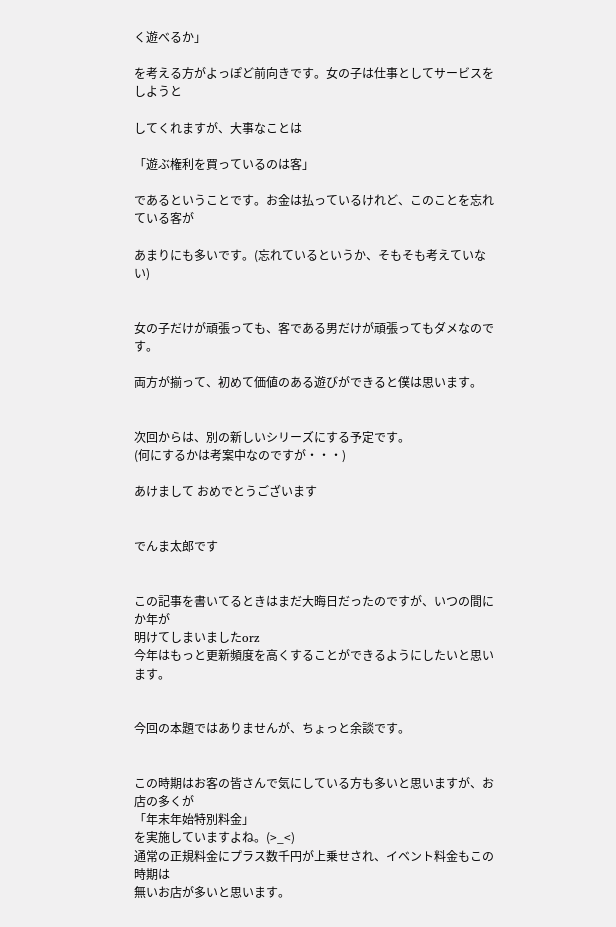く遊べるか」

を考える方がよっぽど前向きです。女の子は仕事としてサービスをしようと

してくれますが、大事なことは

「遊ぶ権利を買っているのは客」

であるということです。お金は払っているけれど、このことを忘れている客が

あまりにも多いです。(忘れているというか、そもそも考えていない)


女の子だけが頑張っても、客である男だけが頑張ってもダメなのです。

両方が揃って、初めて価値のある遊びができると僕は思います。


次回からは、別の新しいシリーズにする予定です。
(何にするかは考案中なのですが・・・)

あけまして おめでとうございます


でんま太郎です


この記事を書いてるときはまだ大晦日だったのですが、いつの間にか年が
明けてしまいましたorz
今年はもっと更新頻度を高くすることができるようにしたいと思います。


今回の本題ではありませんが、ちょっと余談です。


この時期はお客の皆さんで気にしている方も多いと思いますが、お店の多くが
「年末年始特別料金」
を実施していますよね。(>_<)
通常の正規料金にプラス数千円が上乗せされ、イベント料金もこの時期は
無いお店が多いと思います。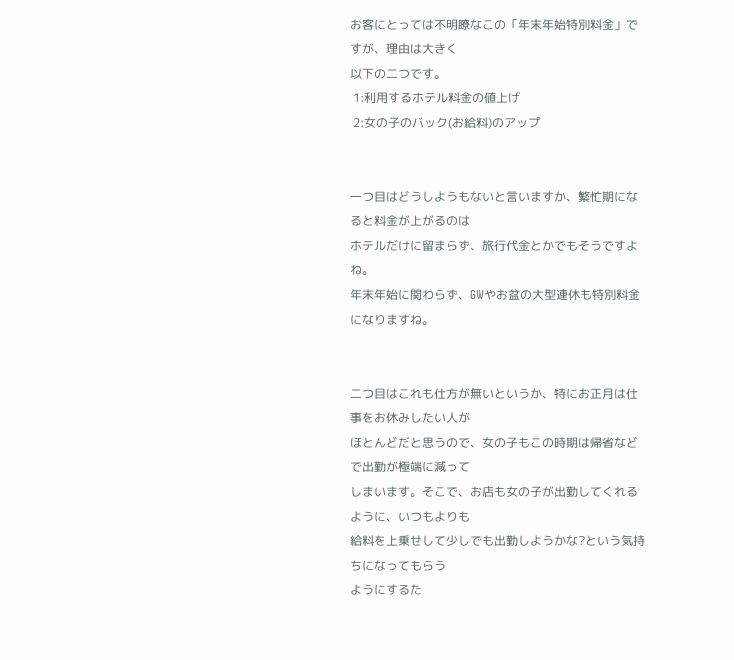お客にとっては不明瞭なこの「年末年始特別料金」ですが、理由は大きく
以下の二つです。
 1:利用するホテル料金の値上げ
 2:女の子のバック(お給料)のアップ


一つ目はどうしようもないと言いますか、繁忙期になると料金が上がるのは
ホテルだけに留まらず、旅行代金とかでもそうですよね。
年末年始に関わらず、GWやお盆の大型連休も特別料金になりますね。


二つ目はこれも仕方が無いというか、特にお正月は仕事をお休みしたい人が
ほとんどだと思うので、女の子もこの時期は帰省などで出勤が極端に減って
しまいます。そこで、お店も女の子が出勤してくれるように、いつもよりも
給料を上乗せして少しでも出勤しようかな?という気持ちになってもらう
ようにするた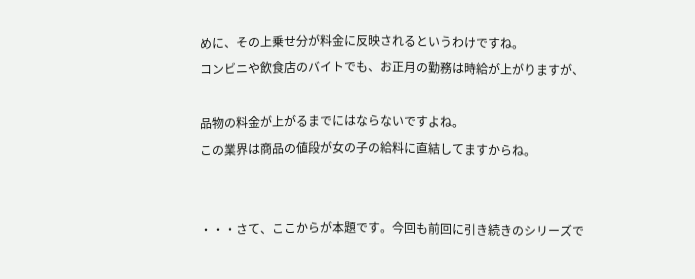めに、その上乗せ分が料金に反映されるというわけですね。
コンビニや飲食店のバイトでも、お正月の勤務は時給が上がりますが、

品物の料金が上がるまでにはならないですよね。
この業界は商品の値段が女の子の給料に直結してますからね。


・・・さて、ここからが本題です。今回も前回に引き続きのシリーズで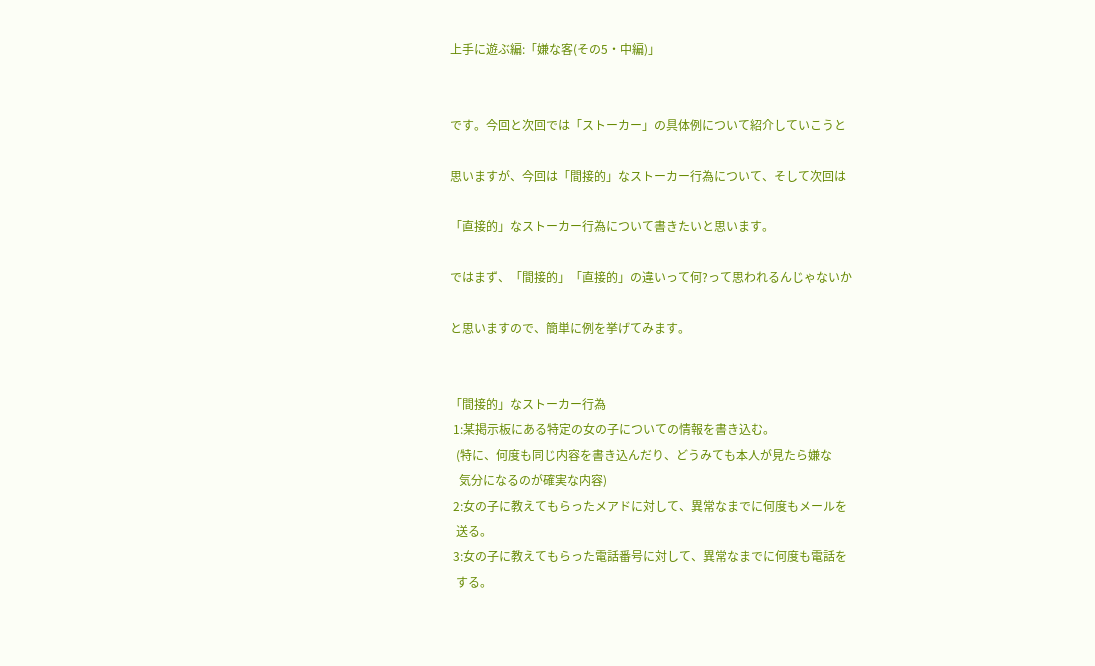上手に遊ぶ編:「嫌な客(その5・中編)」


です。今回と次回では「ストーカー」の具体例について紹介していこうと

思いますが、今回は「間接的」なストーカー行為について、そして次回は

「直接的」なストーカー行為について書きたいと思います。

ではまず、「間接的」「直接的」の違いって何?って思われるんじゃないか

と思いますので、簡単に例を挙げてみます。


「間接的」なストーカー行為
 1:某掲示板にある特定の女の子についての情報を書き込む。
  (特に、何度も同じ内容を書き込んだり、どうみても本人が見たら嫌な
   気分になるのが確実な内容)
 2:女の子に教えてもらったメアドに対して、異常なまでに何度もメールを
  送る。
 3:女の子に教えてもらった電話番号に対して、異常なまでに何度も電話を
  する。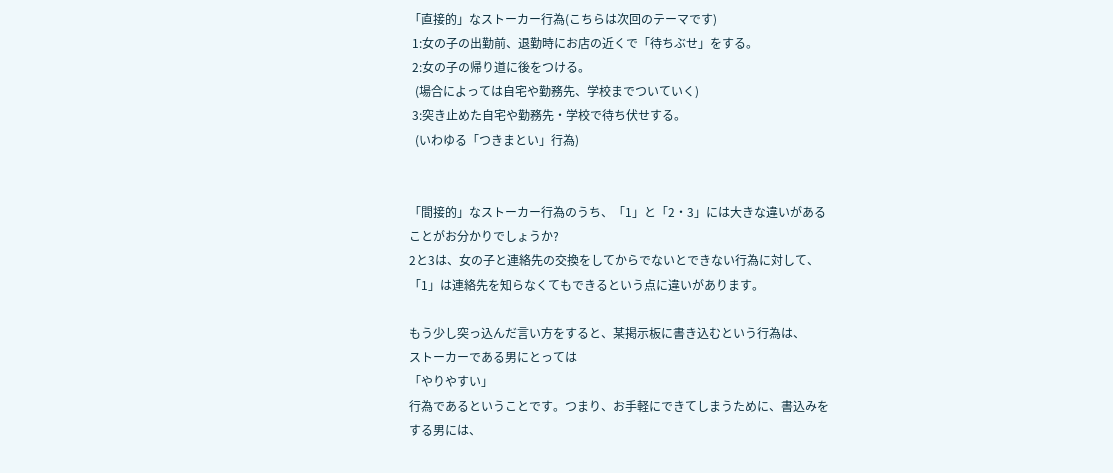「直接的」なストーカー行為(こちらは次回のテーマです)
 1:女の子の出勤前、退勤時にお店の近くで「待ちぶせ」をする。
 2:女の子の帰り道に後をつける。
  (場合によっては自宅や勤務先、学校までついていく)
 3:突き止めた自宅や勤務先・学校で待ち伏せする。
  (いわゆる「つきまとい」行為)


「間接的」なストーカー行為のうち、「1」と「2・3」には大きな違いがある
ことがお分かりでしょうか?
2と3は、女の子と連絡先の交換をしてからでないとできない行為に対して、
「1」は連絡先を知らなくてもできるという点に違いがあります。

もう少し突っ込んだ言い方をすると、某掲示板に書き込むという行為は、
ストーカーである男にとっては
「やりやすい」
行為であるということです。つまり、お手軽にできてしまうために、書込みを
する男には、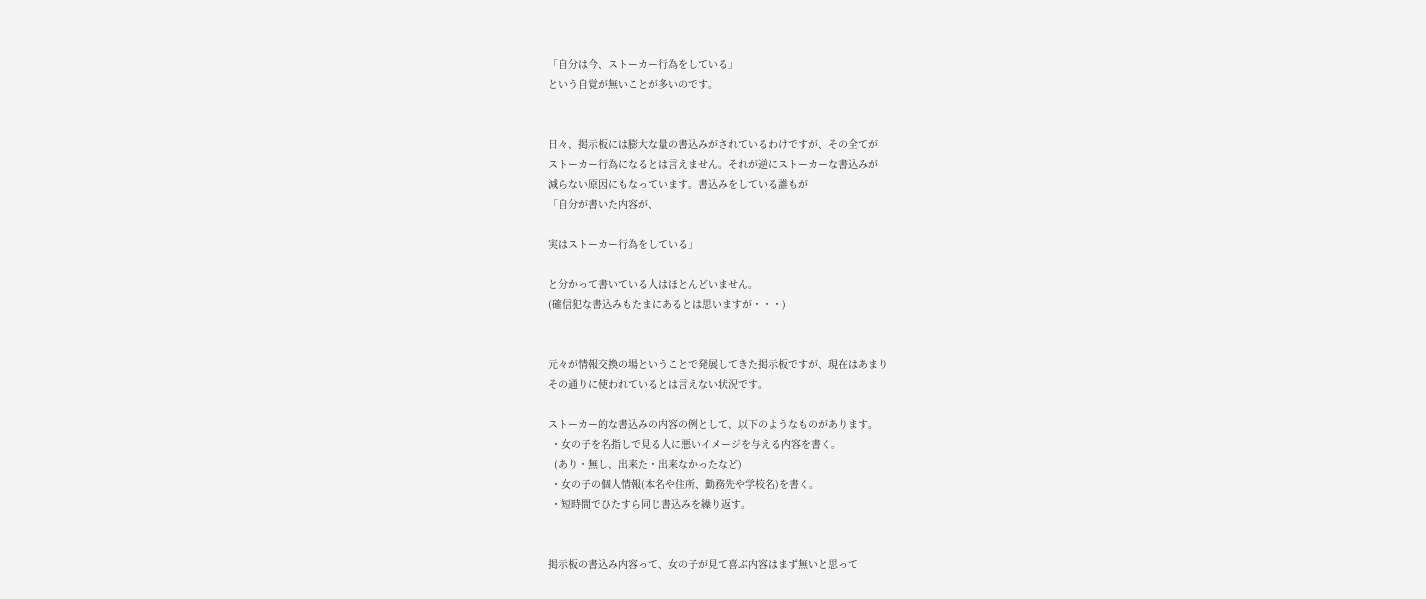「自分は今、ストーカー行為をしている」
という自覚が無いことが多いのです。


日々、掲示板には膨大な量の書込みがされているわけですが、その全てが
ストーカー行為になるとは言えません。それが逆にストーカーな書込みが
減らない原因にもなっています。書込みをしている誰もが
「自分が書いた内容が、

実はストーカー行為をしている」

と分かって書いている人はほとんどいません。
(確信犯な書込みもたまにあるとは思いますが・・・)


元々が情報交換の場ということで発展してきた掲示板ですが、現在はあまり
その通りに使われているとは言えない状況です。

ストーカー的な書込みの内容の例として、以下のようなものがあります。
 ・女の子を名指しで見る人に悪いイメージを与える内容を書く。
  (あり・無し、出来た・出来なかったなど)
 ・女の子の個人情報(本名や住所、勤務先や学校名)を書く。
 ・短時間でひたすら同じ書込みを繰り返す。


掲示板の書込み内容って、女の子が見て喜ぶ内容はまず無いと思って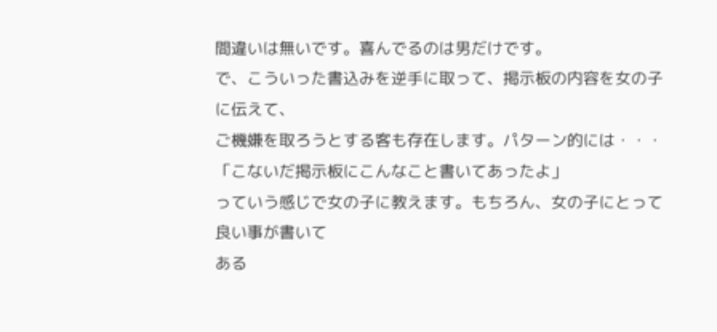間違いは無いです。喜んでるのは男だけです。
で、こういった書込みを逆手に取って、掲示板の内容を女の子に伝えて、
ご機嫌を取ろうとする客も存在します。パターン的には・・・
「こないだ掲示板にこんなこと書いてあったよ」
っていう感じで女の子に教えます。もちろん、女の子にとって良い事が書いて
ある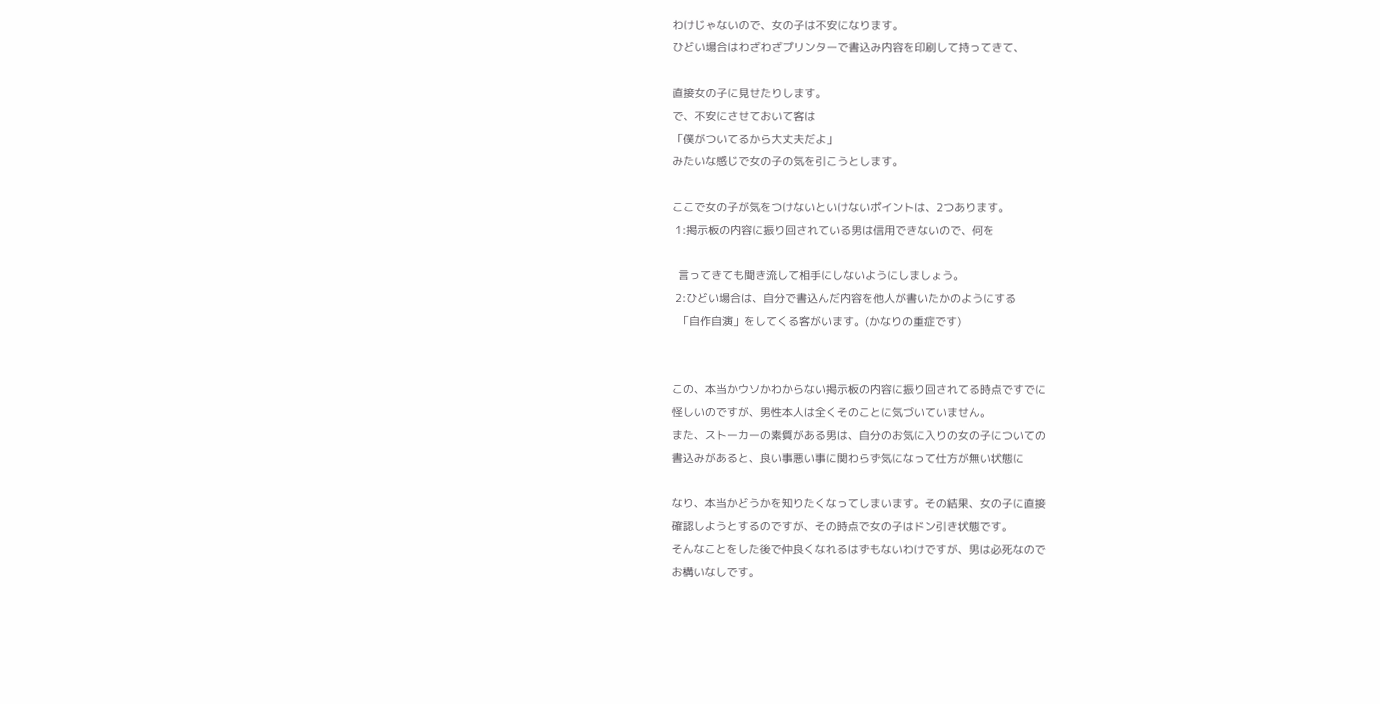わけじゃないので、女の子は不安になります。
ひどい場合はわざわざプリンターで書込み内容を印刷して持ってきて、

直接女の子に見せたりします。
で、不安にさせておいて客は
「僕がついてるから大丈夫だよ」
みたいな感じで女の子の気を引こうとします。

ここで女の子が気をつけないといけないポイントは、2つあります。
 1:掲示板の内容に振り回されている男は信用できないので、何を

  言ってきても聞き流して相手にしないようにしましょう。
 2:ひどい場合は、自分で書込んだ内容を他人が書いたかのようにする
  「自作自演」をしてくる客がいます。(かなりの重症です)


この、本当かウソかわからない掲示板の内容に振り回されてる時点ですでに
怪しいのですが、男性本人は全くそのことに気づいていません。
また、ストーカーの素質がある男は、自分のお気に入りの女の子についての
書込みがあると、良い事悪い事に関わらず気になって仕方が無い状態に

なり、本当かどうかを知りたくなってしまいます。その結果、女の子に直接
確認しようとするのですが、その時点で女の子はドン引き状態です。
そんなことをした後で仲良くなれるはずもないわけですが、男は必死なので
お構いなしです。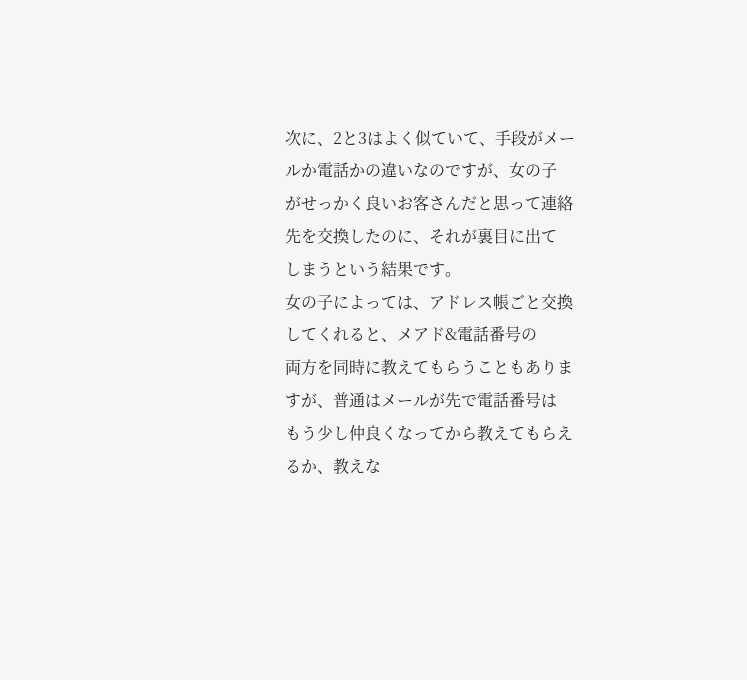次に、2と3はよく似ていて、手段がメールか電話かの違いなのですが、女の子
がせっかく良いお客さんだと思って連絡先を交換したのに、それが裏目に出て
しまうという結果です。
女の子によっては、アドレス帳ごと交換してくれると、メアド&電話番号の
両方を同時に教えてもらうこともありますが、普通はメールが先で電話番号は
もう少し仲良くなってから教えてもらえるか、教えな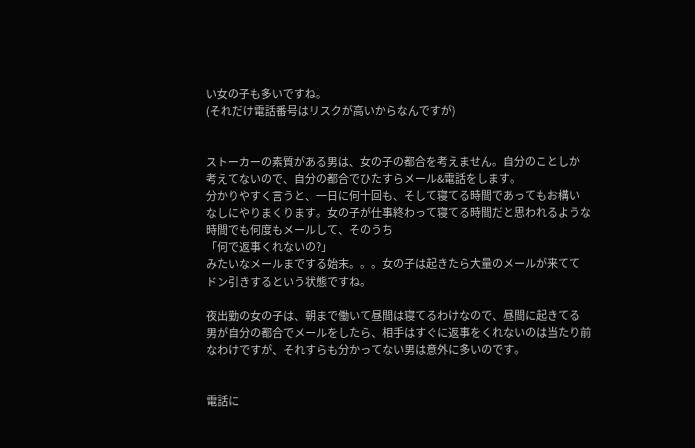い女の子も多いですね。
(それだけ電話番号はリスクが高いからなんですが)


ストーカーの素質がある男は、女の子の都合を考えません。自分のことしか
考えてないので、自分の都合でひたすらメール&電話をします。
分かりやすく言うと、一日に何十回も、そして寝てる時間であってもお構い
なしにやりまくります。女の子が仕事終わって寝てる時間だと思われるような
時間でも何度もメールして、そのうち
「何で返事くれないの?」
みたいなメールまでする始末。。。女の子は起きたら大量のメールが来てて
ドン引きするという状態ですね。

夜出勤の女の子は、朝まで働いて昼間は寝てるわけなので、昼間に起きてる
男が自分の都合でメールをしたら、相手はすぐに返事をくれないのは当たり前
なわけですが、それすらも分かってない男は意外に多いのです。


電話に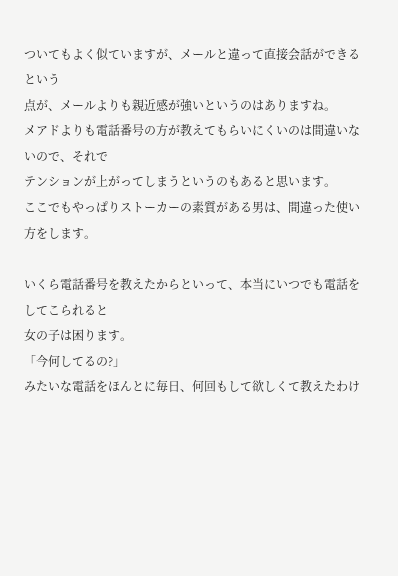ついてもよく似ていますが、メールと違って直接会話ができるという
点が、メールよりも親近感が強いというのはありますね。
メアドよりも電話番号の方が教えてもらいにくいのは間違いないので、それで
テンションが上がってしまうというのもあると思います。
ここでもやっぱりストーカーの素質がある男は、間違った使い方をします。

いくら電話番号を教えたからといって、本当にいつでも電話をしてこられると
女の子は困ります。
「今何してるの?」
みたいな電話をほんとに毎日、何回もして欲しくて教えたわけ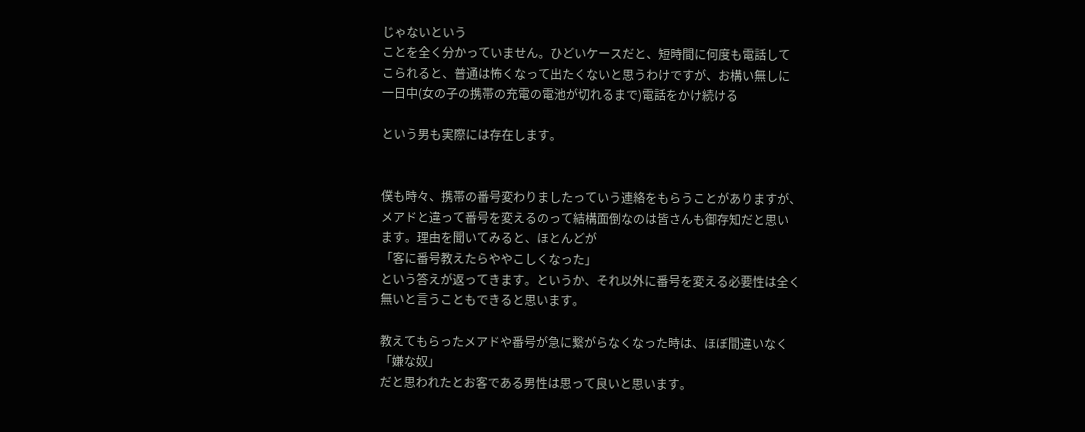じゃないという
ことを全く分かっていません。ひどいケースだと、短時間に何度も電話して
こられると、普通は怖くなって出たくないと思うわけですが、お構い無しに
一日中(女の子の携帯の充電の電池が切れるまで)電話をかけ続ける

という男も実際には存在します。


僕も時々、携帯の番号変わりましたっていう連絡をもらうことがありますが、
メアドと違って番号を変えるのって結構面倒なのは皆さんも御存知だと思い
ます。理由を聞いてみると、ほとんどが
「客に番号教えたらややこしくなった」
という答えが返ってきます。というか、それ以外に番号を変える必要性は全く
無いと言うこともできると思います。

教えてもらったメアドや番号が急に繋がらなくなった時は、ほぼ間違いなく
「嫌な奴」
だと思われたとお客である男性は思って良いと思います。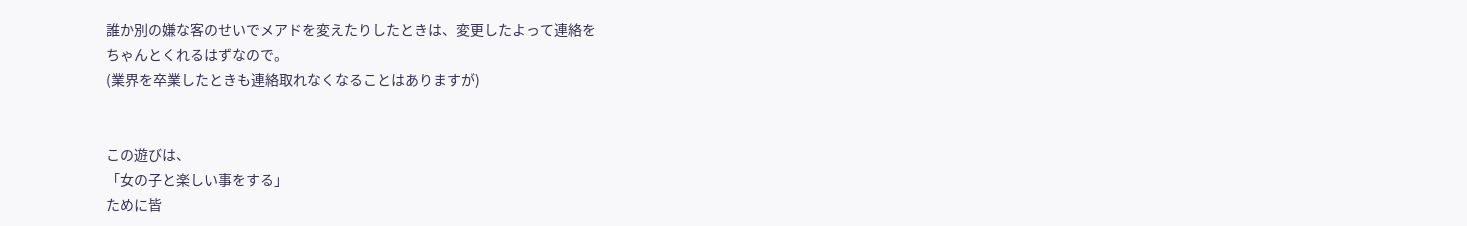誰か別の嫌な客のせいでメアドを変えたりしたときは、変更したよって連絡を
ちゃんとくれるはずなので。
(業界を卒業したときも連絡取れなくなることはありますが)


この遊びは、
「女の子と楽しい事をする」
ために皆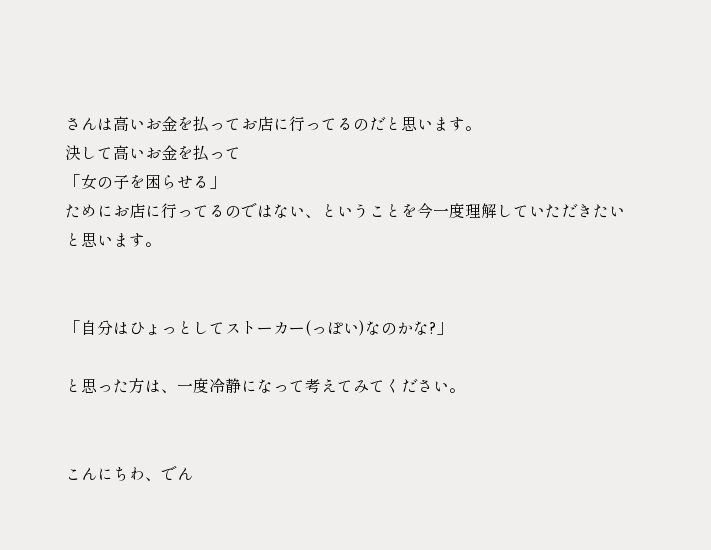さんは高いお金を払ってお店に行ってるのだと思います。
決して高いお金を払って
「女の子を困らせる」
ためにお店に行ってるのではない、ということを今一度理解していただきたい
と思います。


「自分はひょっとしてストーカー(っぽい)なのかな?」

と思った方は、一度冷静になって考えてみてください。


こんにちわ、でん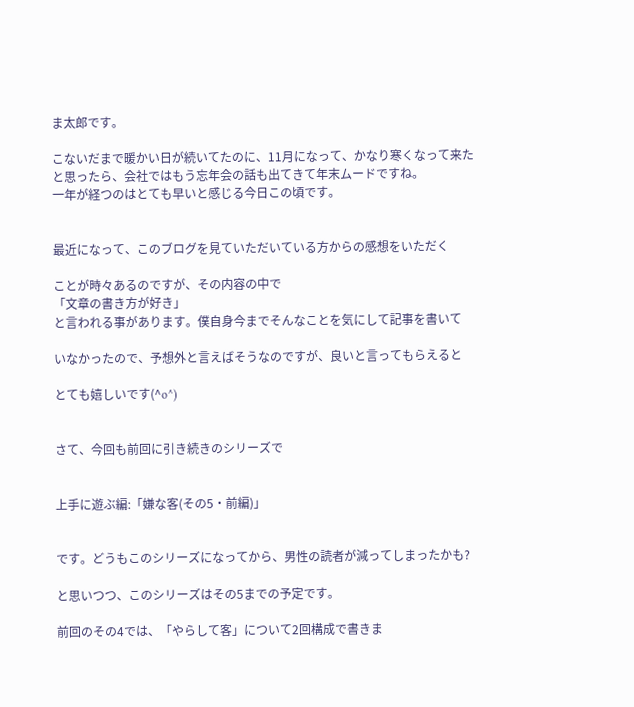ま太郎です。

こないだまで暖かい日が続いてたのに、11月になって、かなり寒くなって来た
と思ったら、会社ではもう忘年会の話も出てきて年末ムードですね。
一年が経つのはとても早いと感じる今日この頃です。


最近になって、このブログを見ていただいている方からの感想をいただく

ことが時々あるのですが、その内容の中で
「文章の書き方が好き」
と言われる事があります。僕自身今までそんなことを気にして記事を書いて

いなかったので、予想外と言えばそうなのですが、良いと言ってもらえると

とても嬉しいです(^o^)


さて、今回も前回に引き続きのシリーズで


上手に遊ぶ編:「嫌な客(その5・前編)」


です。どうもこのシリーズになってから、男性の読者が減ってしまったかも?

と思いつつ、このシリーズはその5までの予定です。

前回のその4では、「やらして客」について2回構成で書きま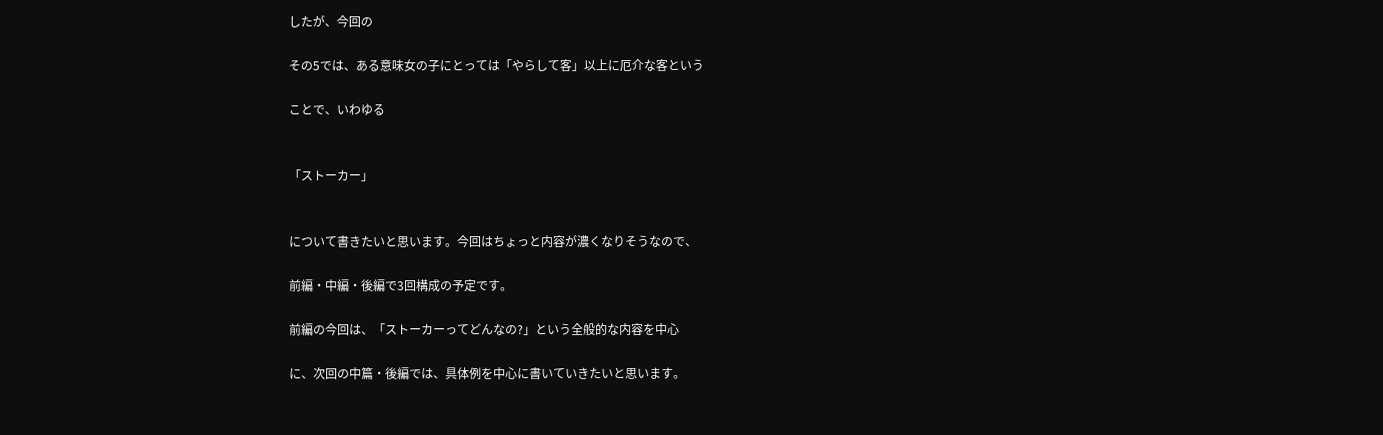したが、今回の

その5では、ある意味女の子にとっては「やらして客」以上に厄介な客という

ことで、いわゆる


「ストーカー」


について書きたいと思います。今回はちょっと内容が濃くなりそうなので、

前編・中編・後編で3回構成の予定です。

前編の今回は、「ストーカーってどんなの?」という全般的な内容を中心

に、次回の中篇・後編では、具体例を中心に書いていきたいと思います。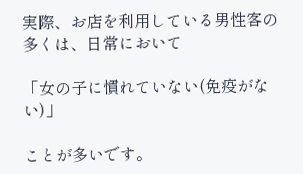実際、お店を利用している男性客の多くは、日常において

「女の子に慣れていない(免疫がない)」

ことが多いです。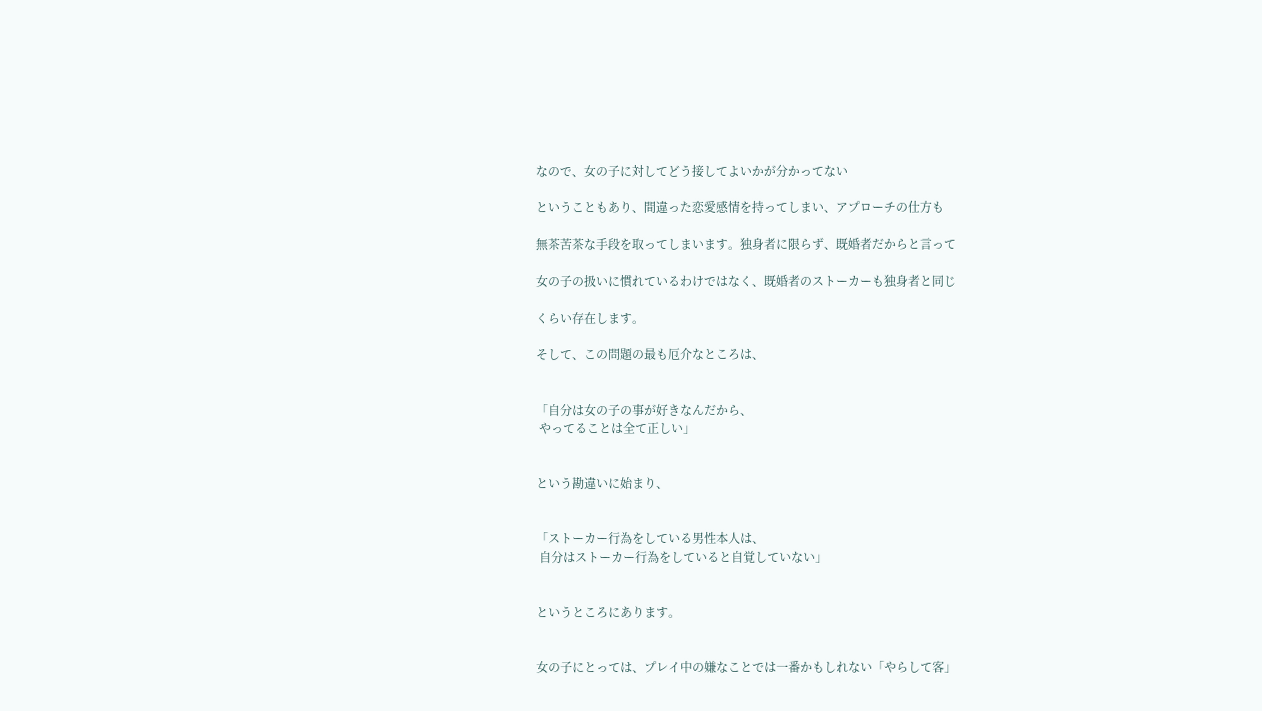なので、女の子に対してどう接してよいかが分かってない

ということもあり、間違った恋愛感情を持ってしまい、アプローチの仕方も

無茶苦茶な手段を取ってしまいます。独身者に限らず、既婚者だからと言って

女の子の扱いに慣れているわけではなく、既婚者のストーカーも独身者と同じ

くらい存在します。

そして、この問題の最も厄介なところは、


「自分は女の子の事が好きなんだから、
 やってることは全て正しい」


という勘違いに始まり、


「ストーカー行為をしている男性本人は、
 自分はストーカー行為をしていると自覚していない」


というところにあります。


女の子にとっては、プレイ中の嫌なことでは一番かもしれない「やらして客」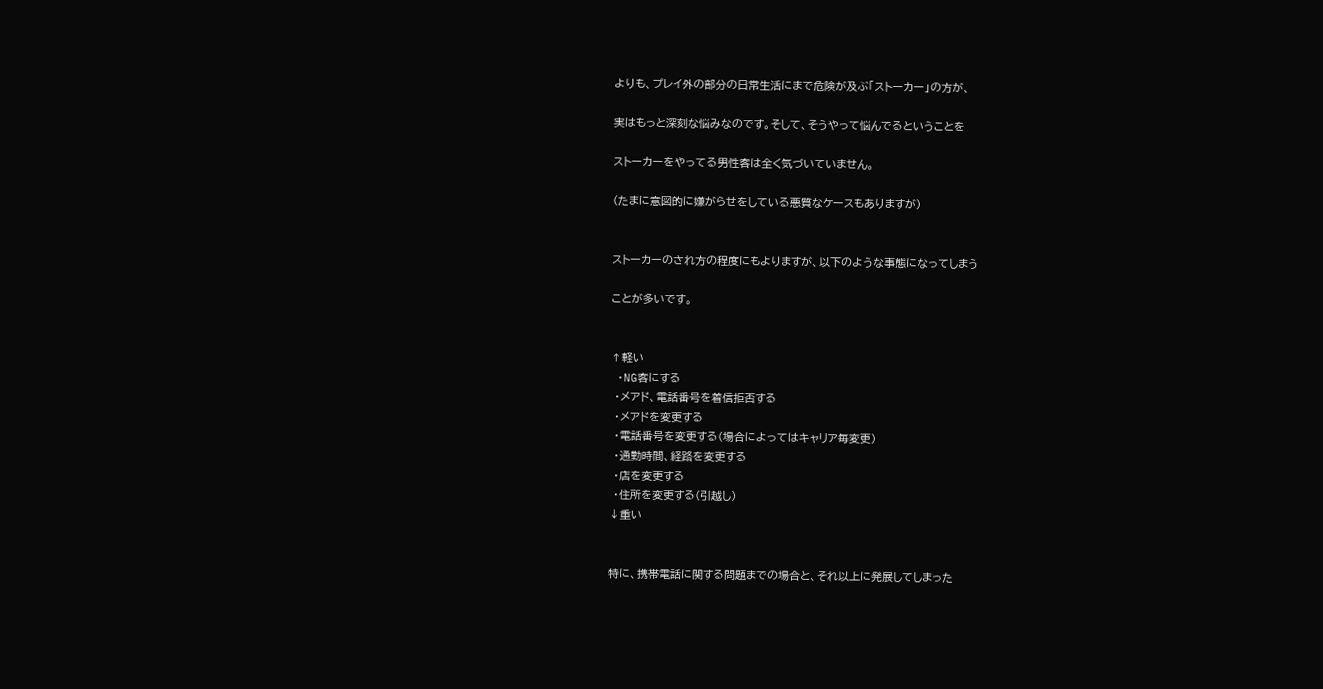よりも、プレイ外の部分の日常生活にまで危険が及ぶ「ストーカー」の方が、

実はもっと深刻な悩みなのです。そして、そうやって悩んでるということを

ストーカーをやってる男性客は全く気づいていません。

(たまに意図的に嫌がらせをしている悪質なケースもありますが)


ストーカーのされ方の程度にもよりますが、以下のような事態になってしまう

ことが多いです。


↑軽い
 ・NG客にする
 ・メアド、電話番号を着信拒否する
 ・メアドを変更する
 ・電話番号を変更する(場合によってはキャリア毎変更)
 ・通勤時間、経路を変更する
 ・店を変更する
 ・住所を変更する(引越し)
↓重い


特に、携帯電話に関する問題までの場合と、それ以上に発展してしまった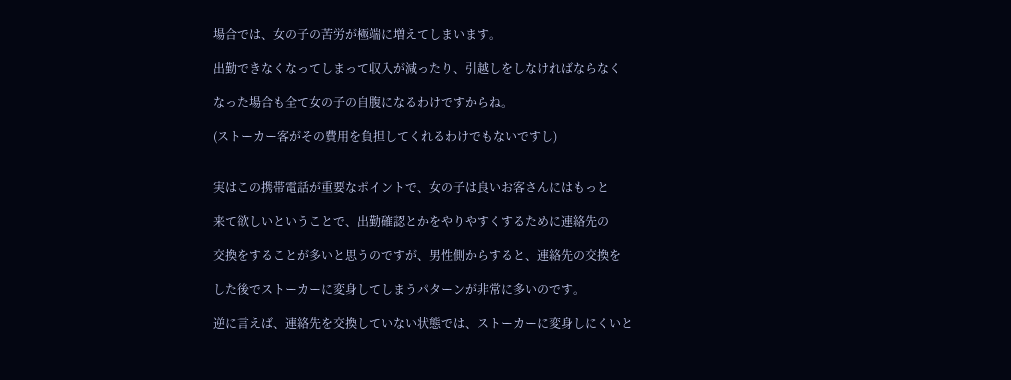場合では、女の子の苦労が極端に増えてしまいます。

出勤できなくなってしまって収入が減ったり、引越しをしなければならなく

なった場合も全て女の子の自腹になるわけですからね。

(ストーカー客がその費用を負担してくれるわけでもないですし)


実はこの携帯電話が重要なポイントで、女の子は良いお客さんにはもっと

来て欲しいということで、出勤確認とかをやりやすくするために連絡先の

交換をすることが多いと思うのですが、男性側からすると、連絡先の交換を

した後でストーカーに変身してしまうパターンが非常に多いのです。

逆に言えば、連絡先を交換していない状態では、ストーカーに変身しにくいと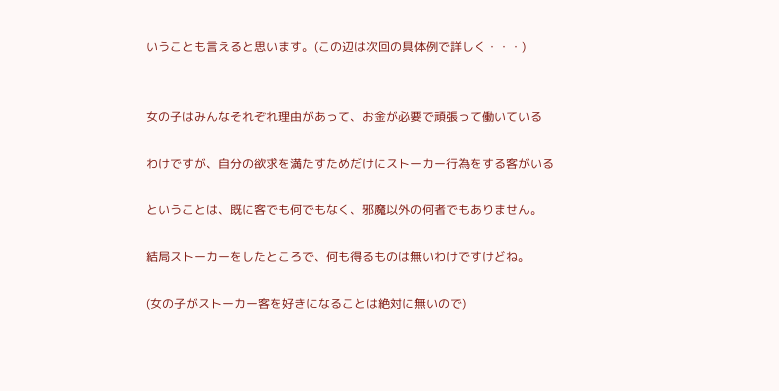いうことも言えると思います。(この辺は次回の具体例で詳しく・・・)


女の子はみんなそれぞれ理由があって、お金が必要で頑張って働いている

わけですが、自分の欲求を満たすためだけにストーカー行為をする客がいる

ということは、既に客でも何でもなく、邪魔以外の何者でもありません。

結局ストーカーをしたところで、何も得るものは無いわけですけどね。

(女の子がストーカー客を好きになることは絶対に無いので)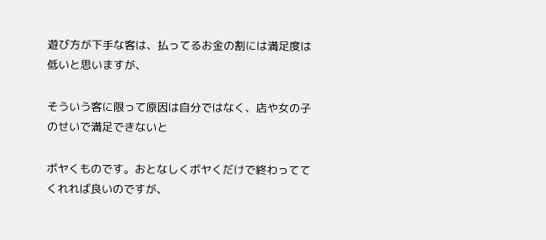遊び方が下手な客は、払ってるお金の割には満足度は低いと思いますが、

そういう客に限って原因は自分ではなく、店や女の子のせいで満足できないと

ボヤくものです。おとなしくボヤくだけで終わっててくれれば良いのですが、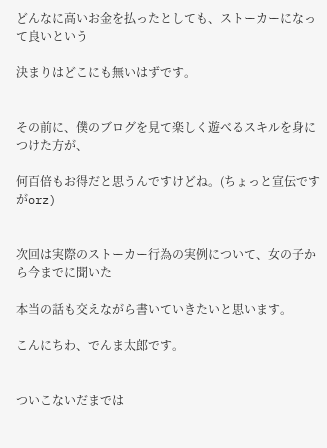どんなに高いお金を払ったとしても、ストーカーになって良いという

決まりはどこにも無いはずです。


その前に、僕のブログを見て楽しく遊べるスキルを身につけた方が、

何百倍もお得だと思うんですけどね。(ちょっと宣伝ですがorz)


次回は実際のストーカー行為の実例について、女の子から今までに聞いた

本当の話も交えながら書いていきたいと思います。

こんにちわ、でんま太郎です。


ついこないだまでは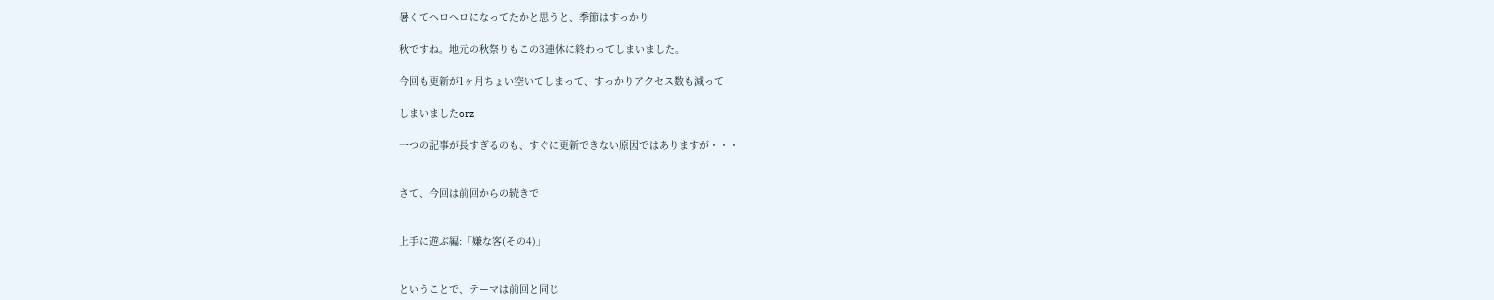暑くてヘロヘロになってたかと思うと、季節はすっかり

秋ですね。地元の秋祭りもこの3連休に終わってしまいました。

今回も更新が1ヶ月ちょい空いてしまって、すっかりアクセス数も減って

しまいましたorz

一つの記事が長すぎるのも、すぐに更新できない原因ではありますが・・・


さて、今回は前回からの続きで


上手に遊ぶ編:「嫌な客(その4)」


ということで、テーマは前回と同じ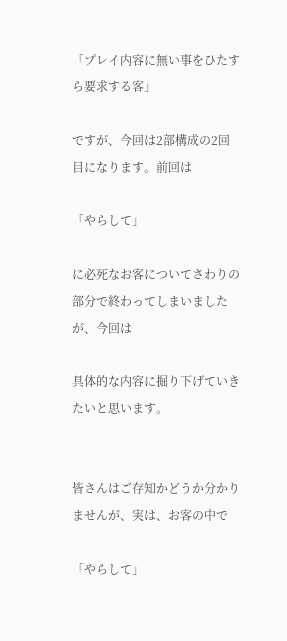「プレイ内容に無い事をひたすら要求する客」

ですが、今回は2部構成の2回目になります。前回は

「やらして」

に必死なお客についてさわりの部分で終わってしまいましたが、今回は

具体的な内容に掘り下げていきたいと思います。


皆さんはご存知かどうか分かりませんが、実は、お客の中で

「やらして」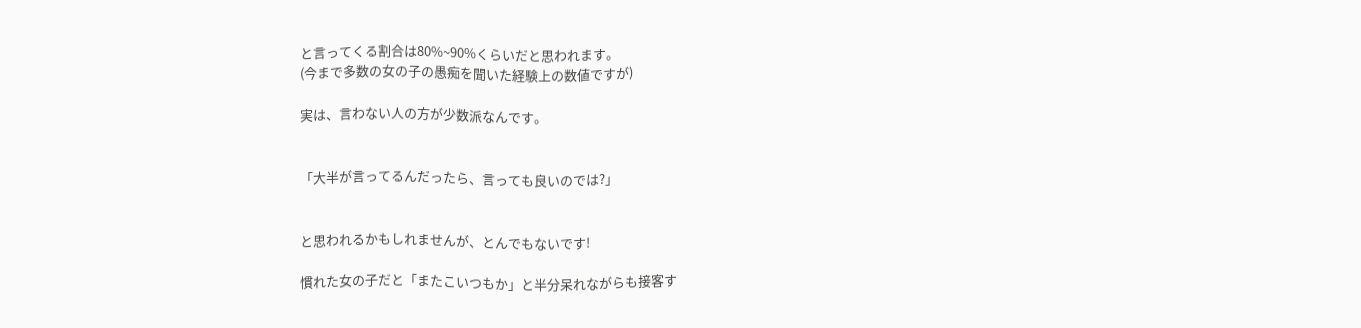と言ってくる割合は80%~90%くらいだと思われます。
(今まで多数の女の子の愚痴を聞いた経験上の数値ですが)

実は、言わない人の方が少数派なんです。


「大半が言ってるんだったら、言っても良いのでは?」


と思われるかもしれませんが、とんでもないです!

慣れた女の子だと「またこいつもか」と半分呆れながらも接客す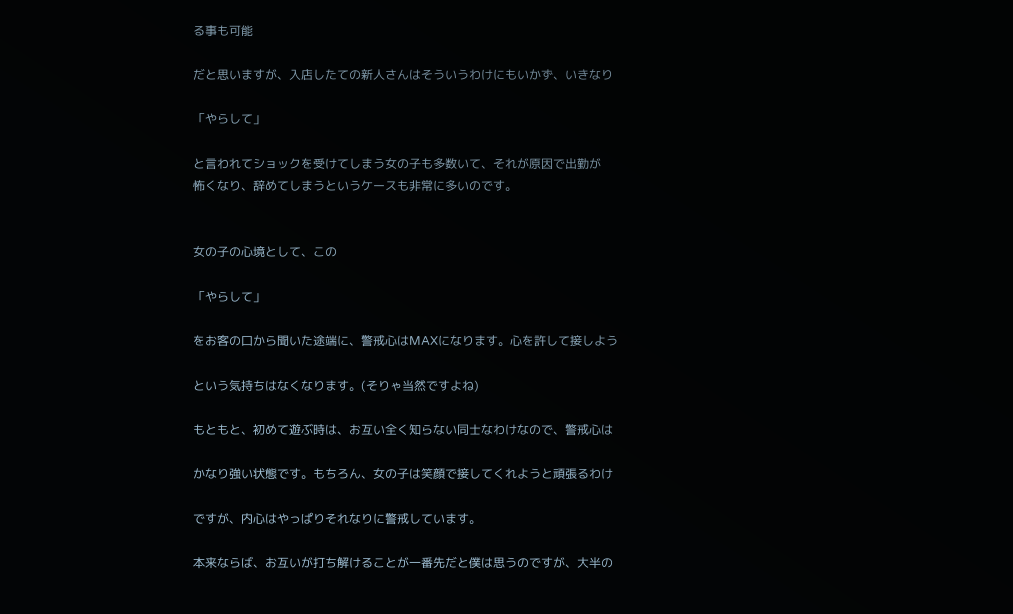る事も可能

だと思いますが、入店したての新人さんはそういうわけにもいかず、いきなり

「やらして」

と言われてショックを受けてしまう女の子も多数いて、それが原因で出勤が
怖くなり、辞めてしまうというケースも非常に多いのです。


女の子の心境として、この

「やらして」

をお客の口から聞いた途端に、警戒心はMAXになります。心を許して接しよう

という気持ちはなくなります。(そりゃ当然ですよね)

もともと、初めて遊ぶ時は、お互い全く知らない同士なわけなので、警戒心は

かなり強い状態です。もちろん、女の子は笑顔で接してくれようと頑張るわけ

ですが、内心はやっぱりそれなりに警戒しています。

本来ならば、お互いが打ち解けることが一番先だと僕は思うのですが、大半の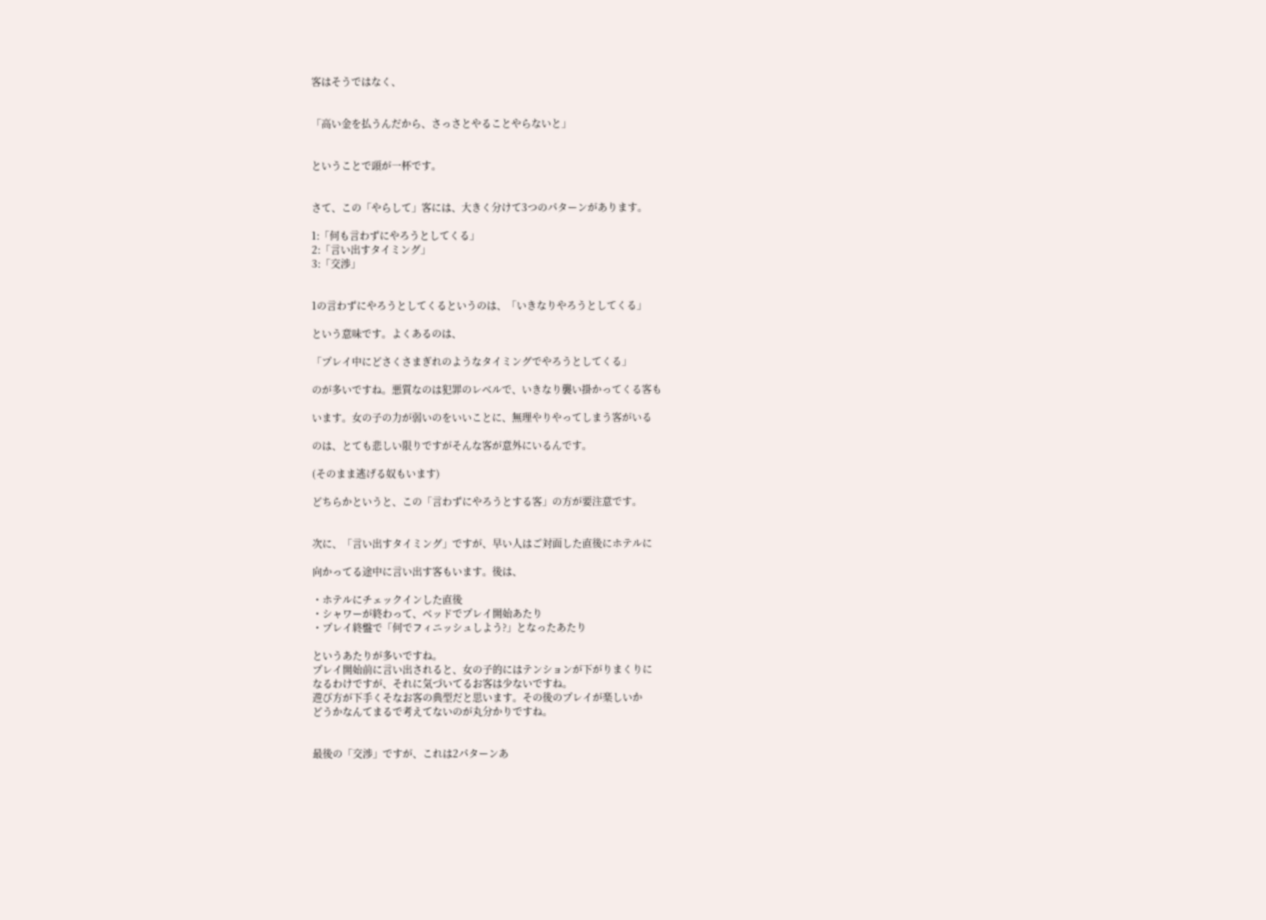客はそうではなく、


「高い金を払うんだから、さっさとやることやらないと」


ということで頭が一杯です。


さて、この「やらして」客には、大きく分けて3つのパターンがあります。

1:「何も言わずにやろうとしてくる」
2:「言い出すタイミング」
3:「交渉」


1の言わずにやろうとしてくるというのは、「いきなりやろうとしてくる」

という意味です。よくあるのは、

「プレイ中にどさくさまぎれのようなタイミングでやろうとしてくる」

のが多いですね。悪質なのは犯罪のレベルで、いきなり襲い掛かってくる客も

います。女の子の力が弱いのをいいことに、無理やりやってしまう客がいる

のは、とても悲しい限りですがそんな客が意外にいるんです。

(そのまま逃げる奴もいます)

どちらかというと、この「言わずにやろうとする客」の方が要注意です。


次に、「言い出すタイミング」ですが、早い人はご対面した直後にホテルに

向かってる途中に言い出す客もいます。後は、

・ホテルにチェックインした直後
・シャワーが終わって、ベッドでプレイ開始あたり
・プレイ終盤で「何でフィニッシュしよう?」となったあたり

というあたりが多いですね。
プレイ開始前に言い出されると、女の子的にはテンションが下がりまくりに
なるわけですが、それに気づいてるお客は少ないですね。
遊び方が下手くそなお客の典型だと思います。その後のプレイが楽しいか
どうかなんてまるで考えてないのが丸分かりですね。


最後の「交渉」ですが、これは2パターンあ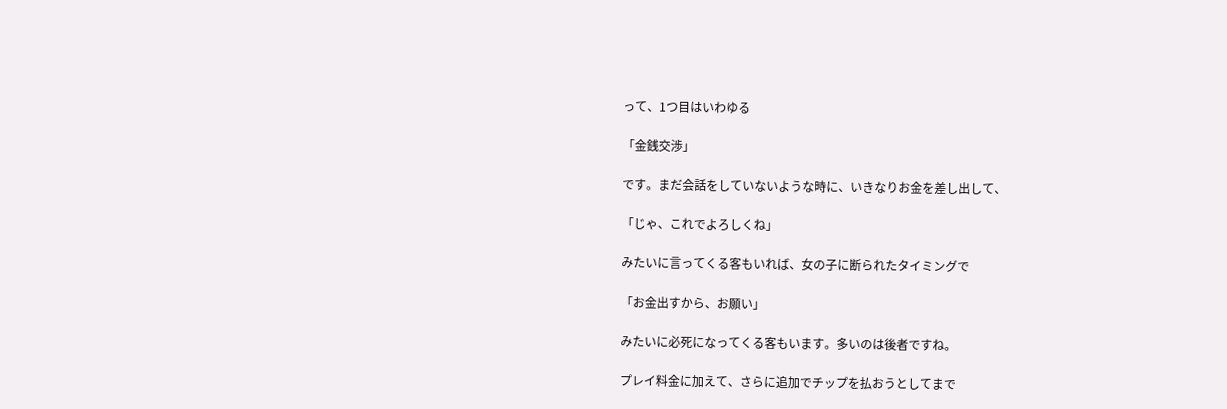って、1つ目はいわゆる

「金銭交渉」

です。まだ会話をしていないような時に、いきなりお金を差し出して、

「じゃ、これでよろしくね」

みたいに言ってくる客もいれば、女の子に断られたタイミングで

「お金出すから、お願い」

みたいに必死になってくる客もいます。多いのは後者ですね。

プレイ料金に加えて、さらに追加でチップを払おうとしてまで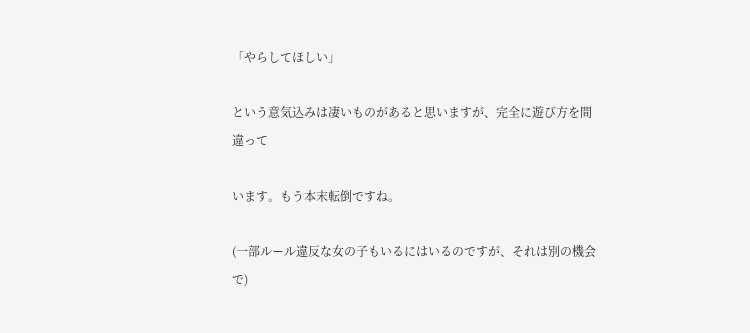「やらしてほしい」

という意気込みは凄いものがあると思いますが、完全に遊び方を間違って

います。もう本末転倒ですね。

(一部ルール違反な女の子もいるにはいるのですが、それは別の機会で)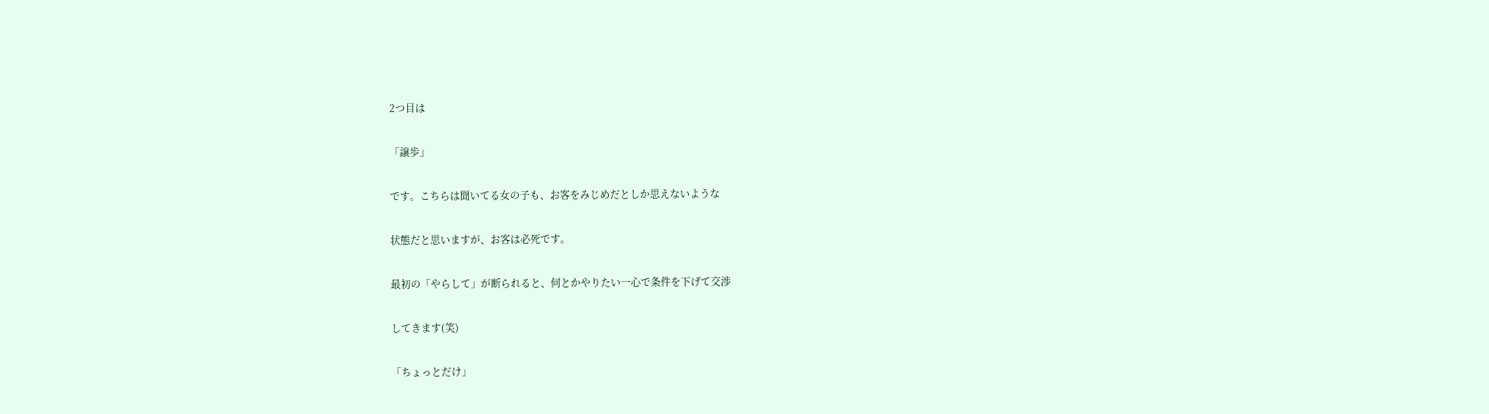2つ目は

「譲歩」

です。こちらは聞いてる女の子も、お客をみじめだとしか思えないような

状態だと思いますが、お客は必死です。

最初の「やらして」が断られると、何とかやりたい一心で条件を下げて交渉

してきます(笑)

「ちょっとだけ」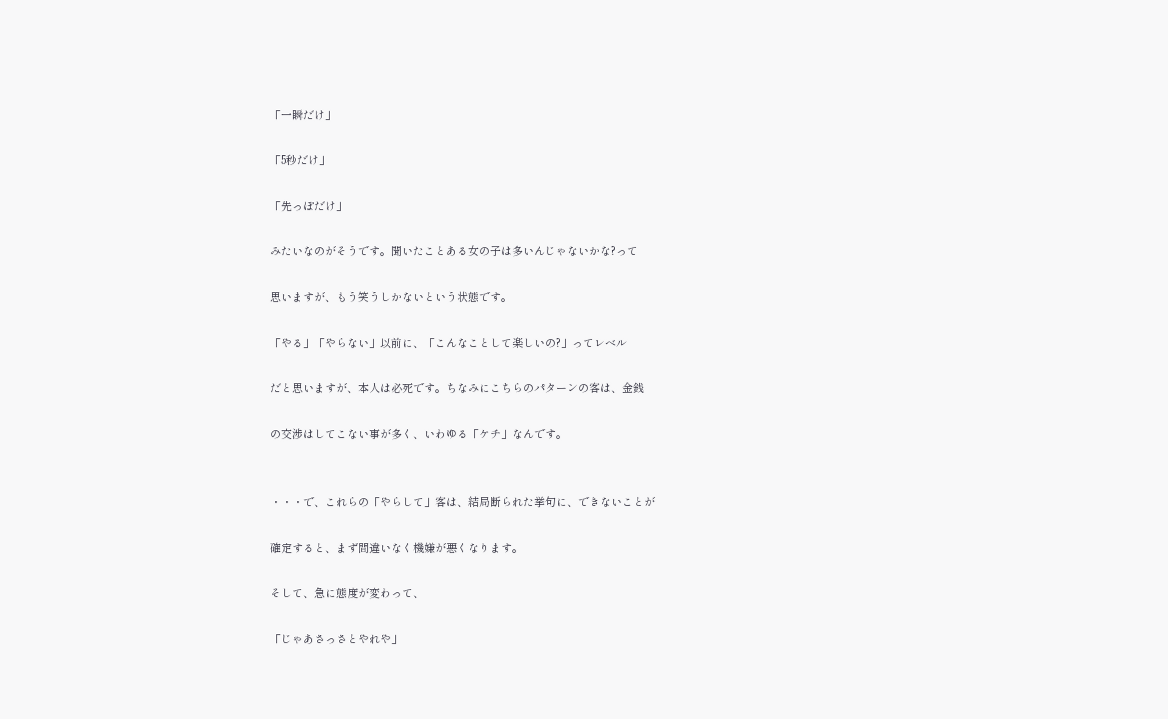「一瞬だけ」

「5秒だけ」

「先っぽだけ」

みたいなのがそうです。聞いたことある女の子は多いんじゃないかな?って

思いますが、もう笑うしかないという状態です。

「やる」「やらない」以前に、「こんなことして楽しいの?」ってレベル

だと思いますが、本人は必死です。ちなみにこちらのパターンの客は、金銭

の交渉はしてこない事が多く、いわゆる「ケチ」なんです。


・・・で、これらの「やらして」客は、結局断られた挙句に、できないことが

確定すると、まず間違いなく機嫌が悪くなります。

そして、急に態度が変わって、

「じゃあさっさとやれや」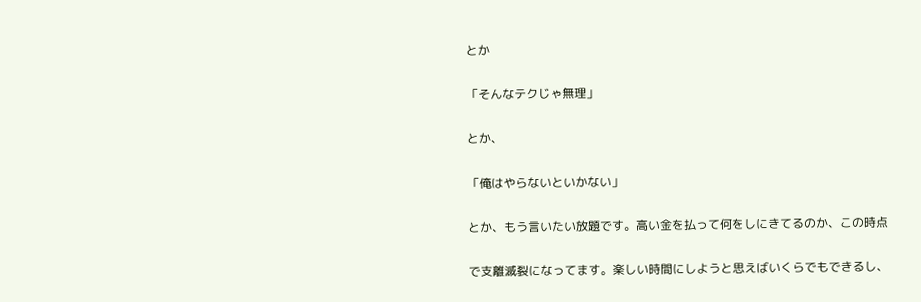とか

「そんなテクじゃ無理」

とか、

「俺はやらないといかない」

とか、もう言いたい放題です。高い金を払って何をしにきてるのか、この時点

で支離滅裂になってます。楽しい時間にしようと思えばいくらでもできるし、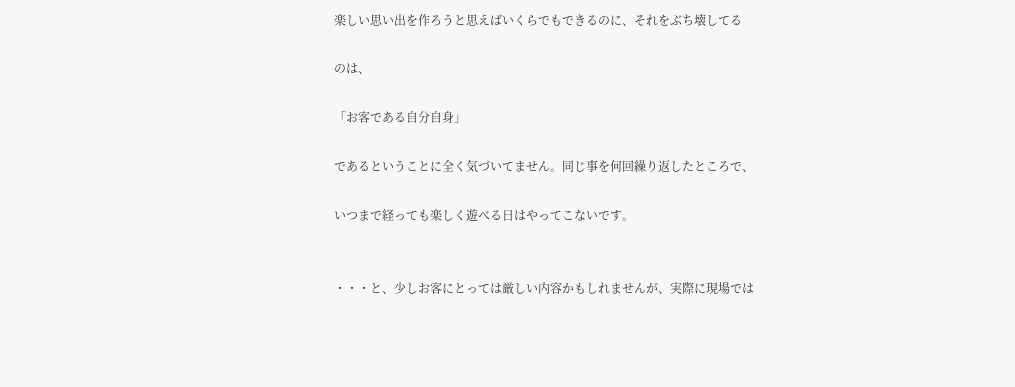楽しい思い出を作ろうと思えばいくらでもできるのに、それをぶち壊してる

のは、

「お客である自分自身」

であるということに全く気づいてません。同じ事を何回繰り返したところで、

いつまで経っても楽しく遊べる日はやってこないです。


・・・と、少しお客にとっては厳しい内容かもしれませんが、実際に現場では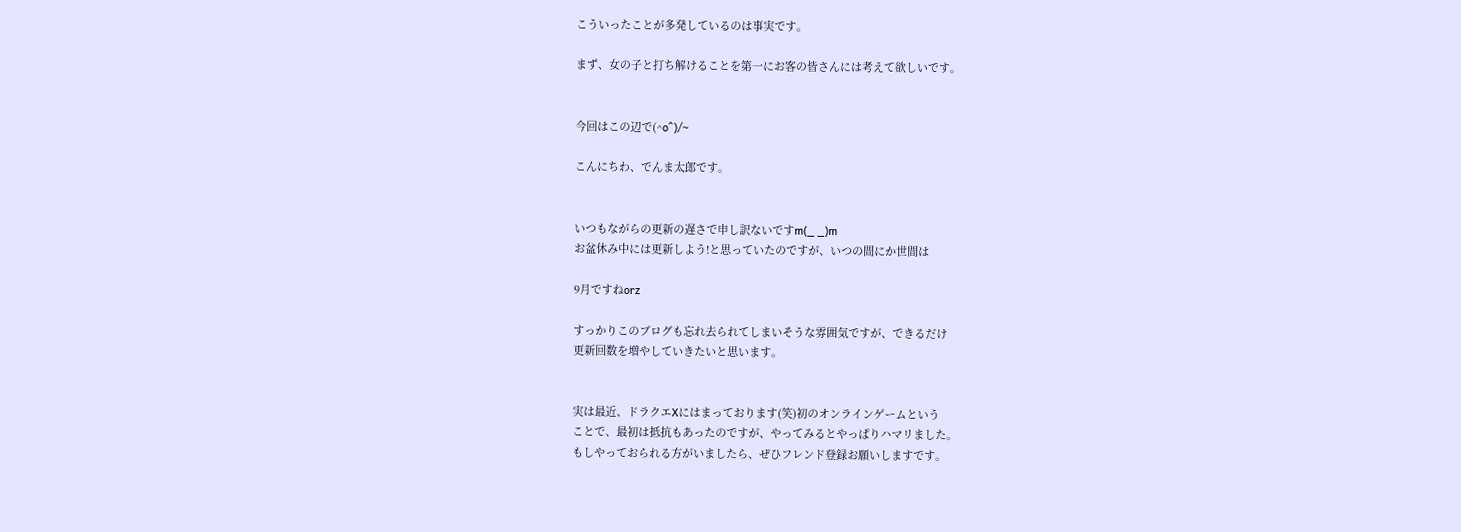こういったことが多発しているのは事実です。

まず、女の子と打ち解けることを第一にお客の皆さんには考えて欲しいです。


今回はこの辺で(^o^)/~

こんにちわ、でんま太郎です。


いつもながらの更新の遅さで申し訳ないですm(_ _)m
お盆休み中には更新しよう!と思っていたのですが、いつの間にか世間は

9月ですねorz

すっかりこのブログも忘れ去られてしまいそうな雰囲気ですが、できるだけ
更新回数を増やしていきたいと思います。


実は最近、ドラクエXにはまっております(笑)初のオンラインゲームという
ことで、最初は抵抗もあったのですが、やってみるとやっぱりハマリました。
もしやっておられる方がいましたら、ぜひフレンド登録お願いしますです。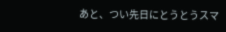あと、つい先日にとうとうスマ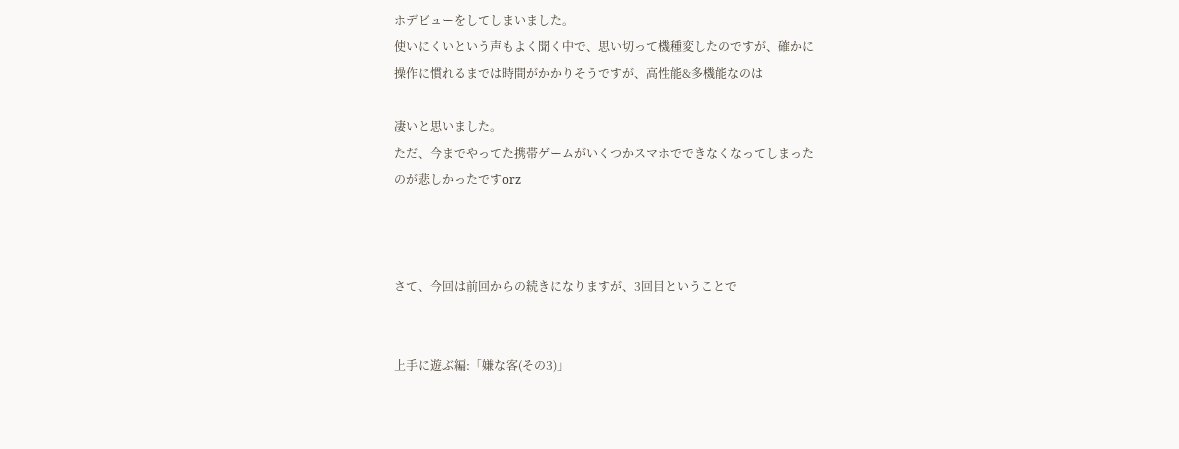ホデビューをしてしまいました。
使いにくいという声もよく聞く中で、思い切って機種変したのですが、確かに
操作に慣れるまでは時間がかかりそうですが、高性能&多機能なのは

凄いと思いました。
ただ、今までやってた携帯ゲームがいくつかスマホでできなくなってしまった
のが悲しかったですorz



さて、今回は前回からの続きになりますが、3回目ということで


上手に遊ぶ編:「嫌な客(その3)」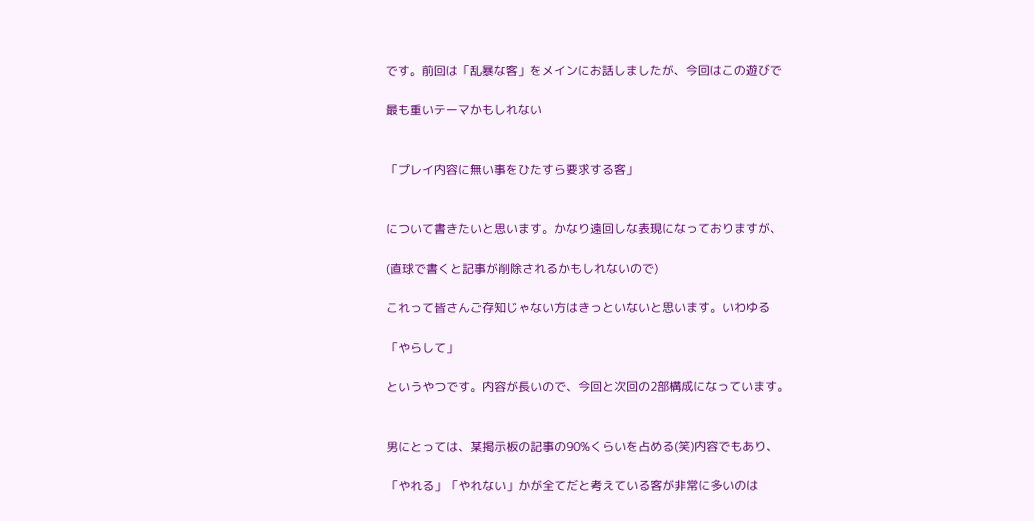です。前回は「乱暴な客」をメインにお話しましたが、今回はこの遊びで

最も重いテーマかもしれない


「プレイ内容に無い事をひたすら要求する客」


について書きたいと思います。かなり遠回しな表現になっておりますが、

(直球で書くと記事が削除されるかもしれないので)

これって皆さんご存知じゃない方はきっといないと思います。いわゆる

「やらして」

というやつです。内容が長いので、今回と次回の2部構成になっています。


男にとっては、某掲示板の記事の90%くらいを占める(笑)内容でもあり、

「やれる」「やれない」かが全てだと考えている客が非常に多いのは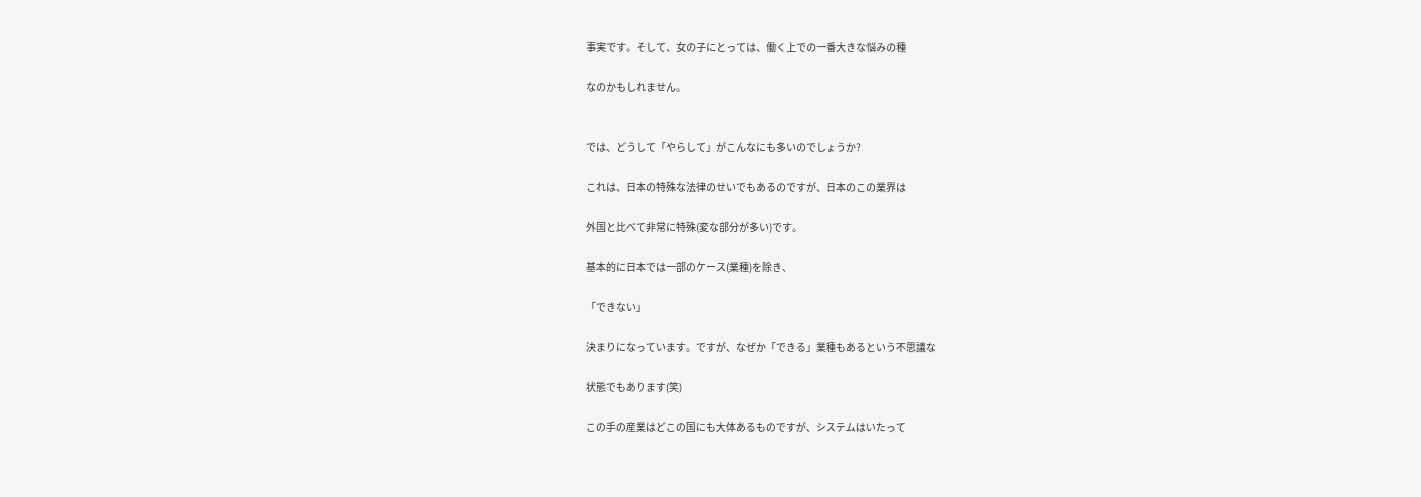事実です。そして、女の子にとっては、働く上での一番大きな悩みの種

なのかもしれません。


では、どうして「やらして」がこんなにも多いのでしょうか?

これは、日本の特殊な法律のせいでもあるのですが、日本のこの業界は

外国と比べて非常に特殊(変な部分が多い)です。

基本的に日本では一部のケース(業種)を除き、

「できない」

決まりになっています。ですが、なぜか「できる」業種もあるという不思議な

状態でもあります(笑)

この手の産業はどこの国にも大体あるものですが、システムはいたって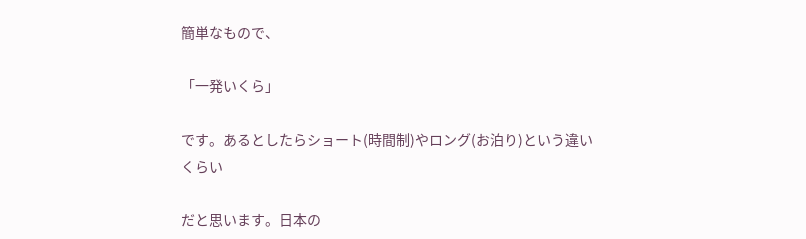簡単なもので、

「一発いくら」

です。あるとしたらショート(時間制)やロング(お泊り)という違いくらい

だと思います。日本の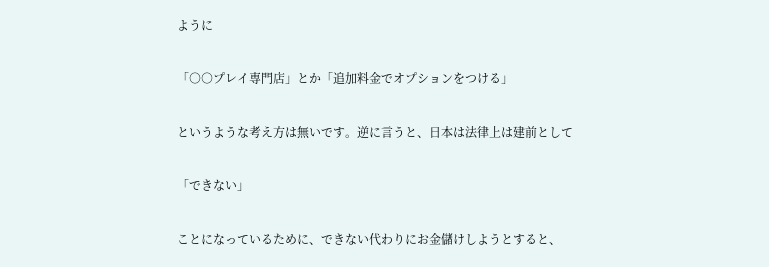ように

「○○プレイ専門店」とか「追加料金でオプションをつける」

というような考え方は無いです。逆に言うと、日本は法律上は建前として

「できない」

ことになっているために、できない代わりにお金儲けしようとすると、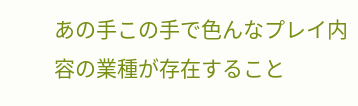あの手この手で色んなプレイ内容の業種が存在すること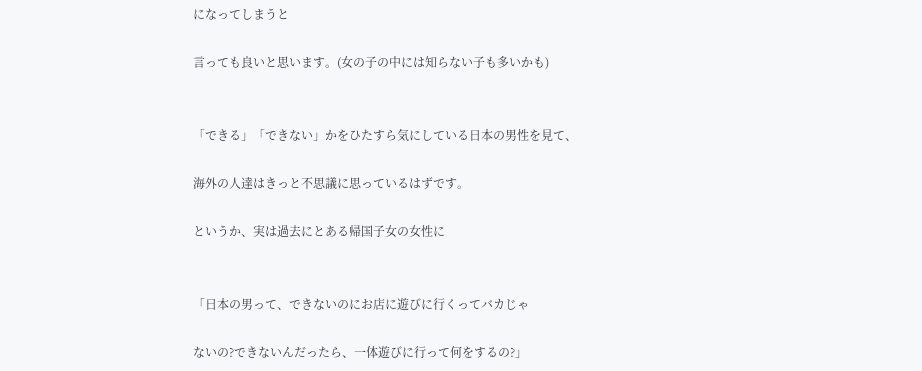になってしまうと

言っても良いと思います。(女の子の中には知らない子も多いかも)


「できる」「できない」かをひたすら気にしている日本の男性を見て、

海外の人達はきっと不思議に思っているはずです。

というか、実は過去にとある帰国子女の女性に


「日本の男って、できないのにお店に遊びに行くってバカじゃ

ないの?できないんだったら、一体遊びに行って何をするの?」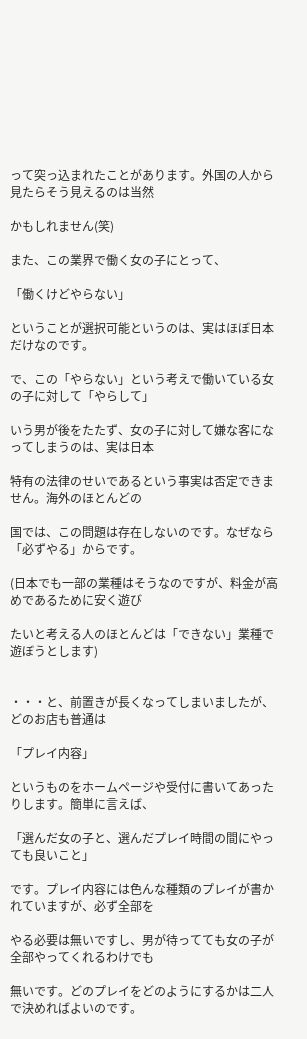って突っ込まれたことがあります。外国の人から見たらそう見えるのは当然

かもしれません(笑)

また、この業界で働く女の子にとって、

「働くけどやらない」

ということが選択可能というのは、実はほぼ日本だけなのです。

で、この「やらない」という考えで働いている女の子に対して「やらして」

いう男が後をたたず、女の子に対して嫌な客になってしまうのは、実は日本

特有の法律のせいであるという事実は否定できません。海外のほとんどの

国では、この問題は存在しないのです。なぜなら「必ずやる」からです。

(日本でも一部の業種はそうなのですが、料金が高めであるために安く遊び

たいと考える人のほとんどは「できない」業種で遊ぼうとします)


・・・と、前置きが長くなってしまいましたが、どのお店も普通は

「プレイ内容」

というものをホームページや受付に書いてあったりします。簡単に言えば、

「選んだ女の子と、選んだプレイ時間の間にやっても良いこと」

です。プレイ内容には色んな種類のプレイが書かれていますが、必ず全部を

やる必要は無いですし、男が待ってても女の子が全部やってくれるわけでも

無いです。どのプレイをどのようにするかは二人で決めればよいのです。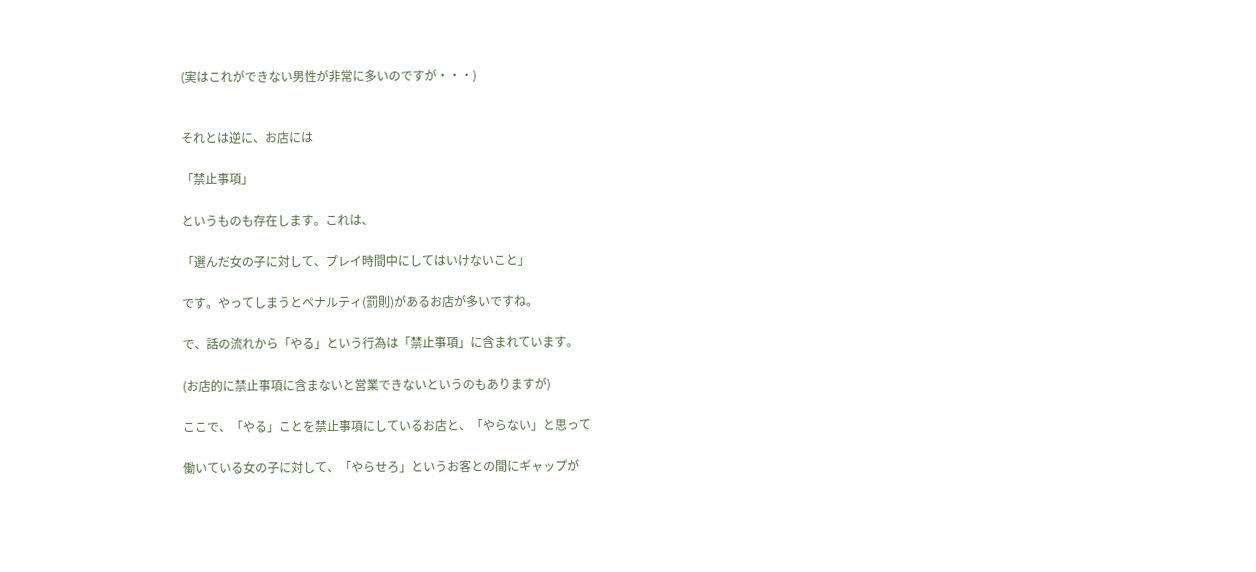(実はこれができない男性が非常に多いのですが・・・)


それとは逆に、お店には

「禁止事項」

というものも存在します。これは、

「選んだ女の子に対して、プレイ時間中にしてはいけないこと」

です。やってしまうとペナルティ(罰則)があるお店が多いですね。

で、話の流れから「やる」という行為は「禁止事項」に含まれています。

(お店的に禁止事項に含まないと営業できないというのもありますが)

ここで、「やる」ことを禁止事項にしているお店と、「やらない」と思って

働いている女の子に対して、「やらせろ」というお客との間にギャップが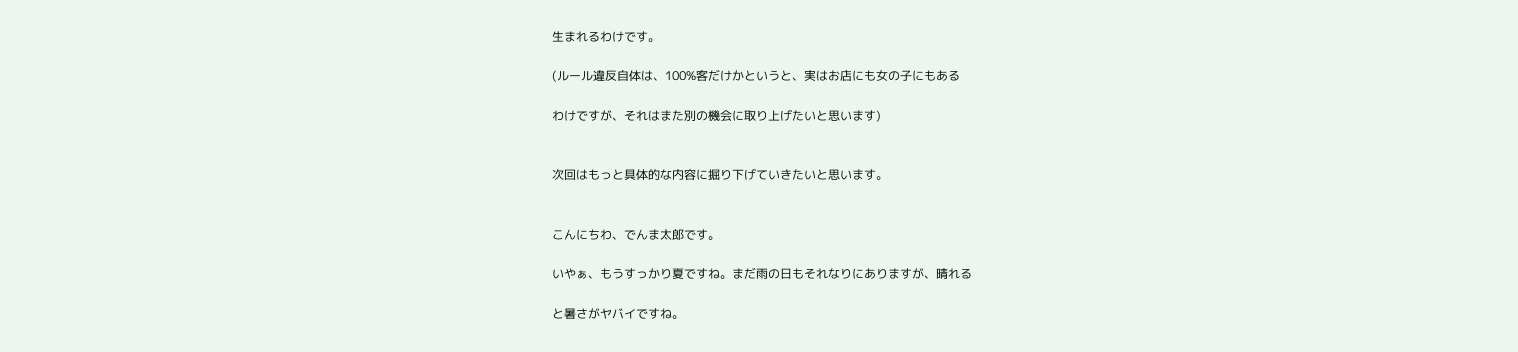生まれるわけです。

(ルール違反自体は、100%客だけかというと、実はお店にも女の子にもある

わけですが、それはまた別の機会に取り上げたいと思います)


次回はもっと具体的な内容に掘り下げていきたいと思います。


こんにちわ、でんま太郎です。

いやぁ、もうすっかり夏ですね。まだ雨の日もそれなりにありますが、晴れる

と暑さがヤバイですね。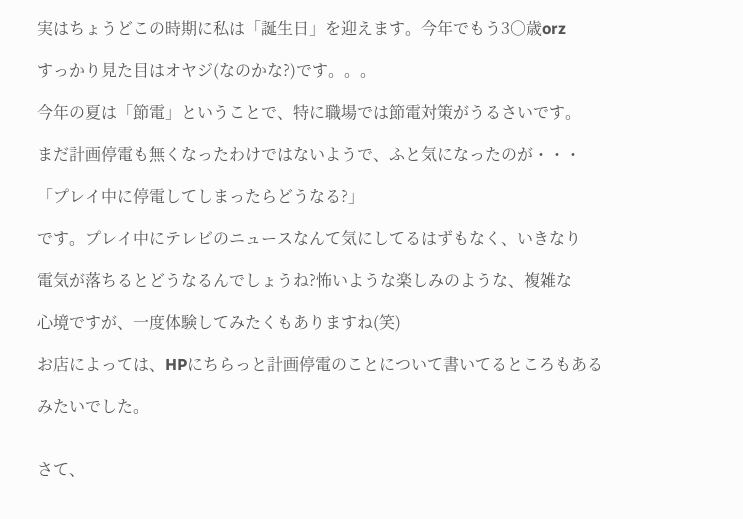実はちょうどこの時期に私は「誕生日」を迎えます。今年でもう3○歳orz

すっかり見た目はオヤジ(なのかな?)です。。。

今年の夏は「節電」ということで、特に職場では節電対策がうるさいです。

まだ計画停電も無くなったわけではないようで、ふと気になったのが・・・

「プレイ中に停電してしまったらどうなる?」

です。プレイ中にテレビのニュースなんて気にしてるはずもなく、いきなり

電気が落ちるとどうなるんでしょうね?怖いような楽しみのような、複雑な

心境ですが、一度体験してみたくもありますね(笑)

お店によっては、HPにちらっと計画停電のことについて書いてるところもある

みたいでした。


さて、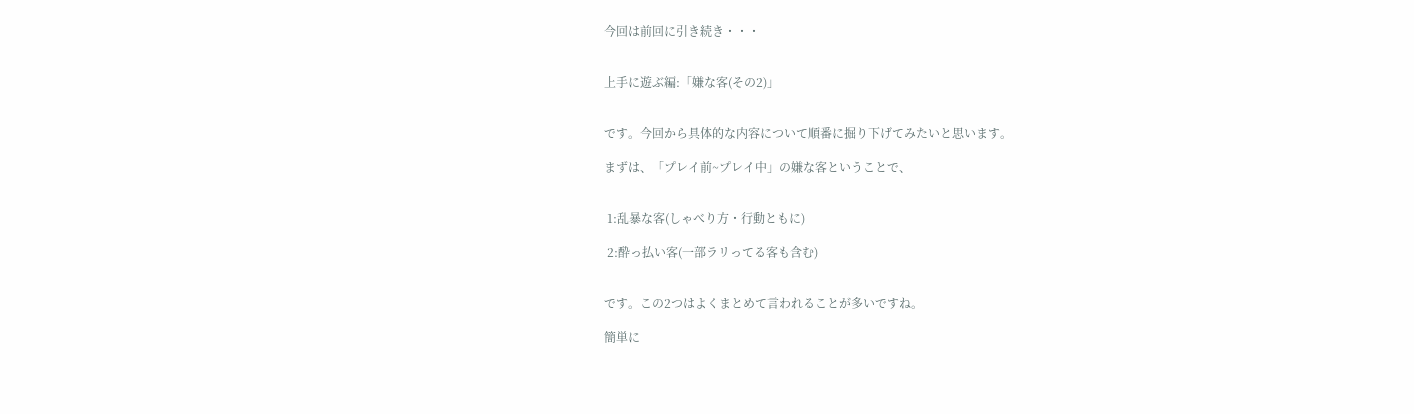今回は前回に引き続き・・・


上手に遊ぶ編:「嫌な客(その2)」


です。今回から具体的な内容について順番に掘り下げてみたいと思います。

まずは、「プレイ前~プレイ中」の嫌な客ということで、


 1:乱暴な客(しゃべり方・行動ともに)

 2:酔っ払い客(一部ラリってる客も含む)


です。この2つはよくまとめて言われることが多いですね。

簡単に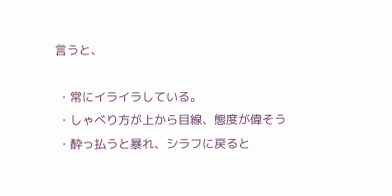言うと、

 ・常にイライラしている。
 ・しゃべり方が上から目線、態度が偉そう
 ・酔っ払うと暴れ、シラフに戻ると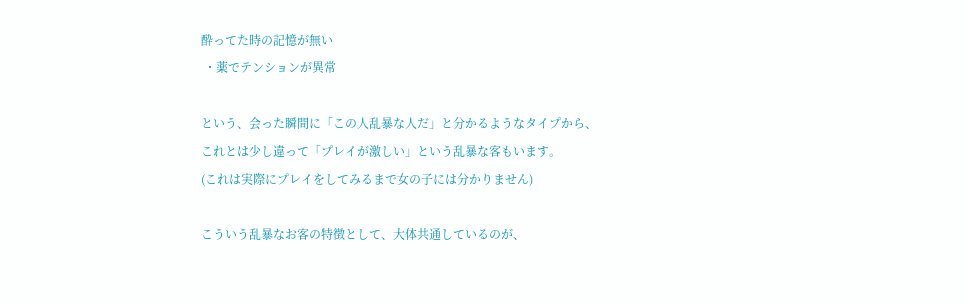酔ってた時の記憶が無い
 ・薬でテンションが異常

という、会った瞬間に「この人乱暴な人だ」と分かるようなタイプから、
これとは少し違って「プレイが激しい」という乱暴な客もいます。
(これは実際にプレイをしてみるまで女の子には分かりません)

こういう乱暴なお客の特徴として、大体共通しているのが、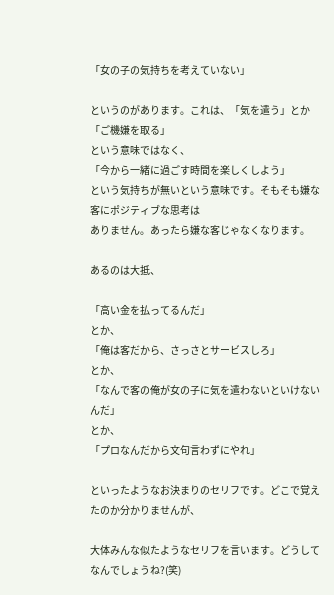「女の子の気持ちを考えていない」

というのがあります。これは、「気を遣う」とか「ご機嫌を取る」
という意味ではなく、
「今から一緒に過ごす時間を楽しくしよう」
という気持ちが無いという意味です。そもそも嫌な客にポジティブな思考は
ありません。あったら嫌な客じゃなくなります。

あるのは大抵、

「高い金を払ってるんだ」
とか、
「俺は客だから、さっさとサービスしろ」
とか、
「なんで客の俺が女の子に気を遣わないといけないんだ」
とか、
「プロなんだから文句言わずにやれ」

といったようなお決まりのセリフです。どこで覚えたのか分かりませんが、

大体みんな似たようなセリフを言います。どうしてなんでしょうね?(笑)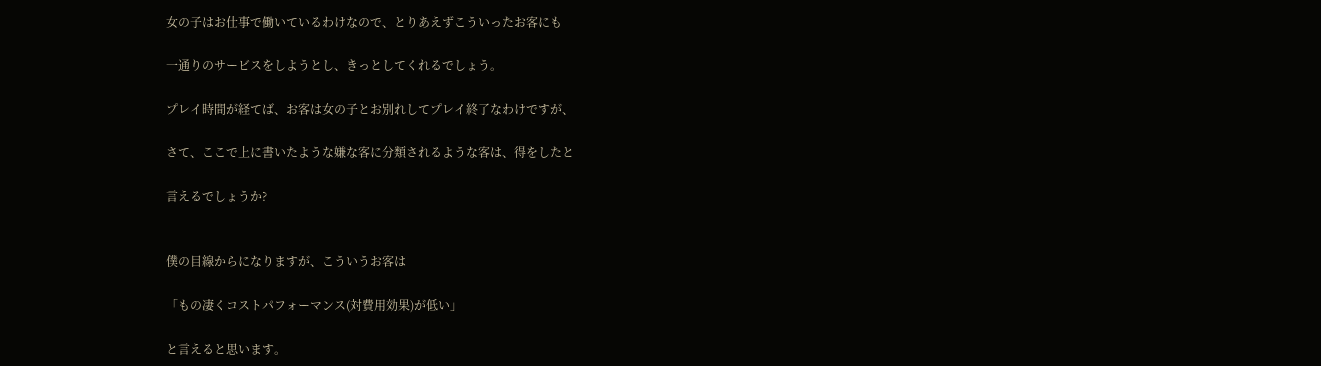女の子はお仕事で働いているわけなので、とりあえずこういったお客にも

一通りのサービスをしようとし、きっとしてくれるでしょう。

プレイ時間が経てば、お客は女の子とお別れしてプレイ終了なわけですが、

さて、ここで上に書いたような嫌な客に分類されるような客は、得をしたと

言えるでしょうか?


僕の目線からになりますが、こういうお客は

「もの凄くコストパフォーマンス(対費用効果)が低い」

と言えると思います。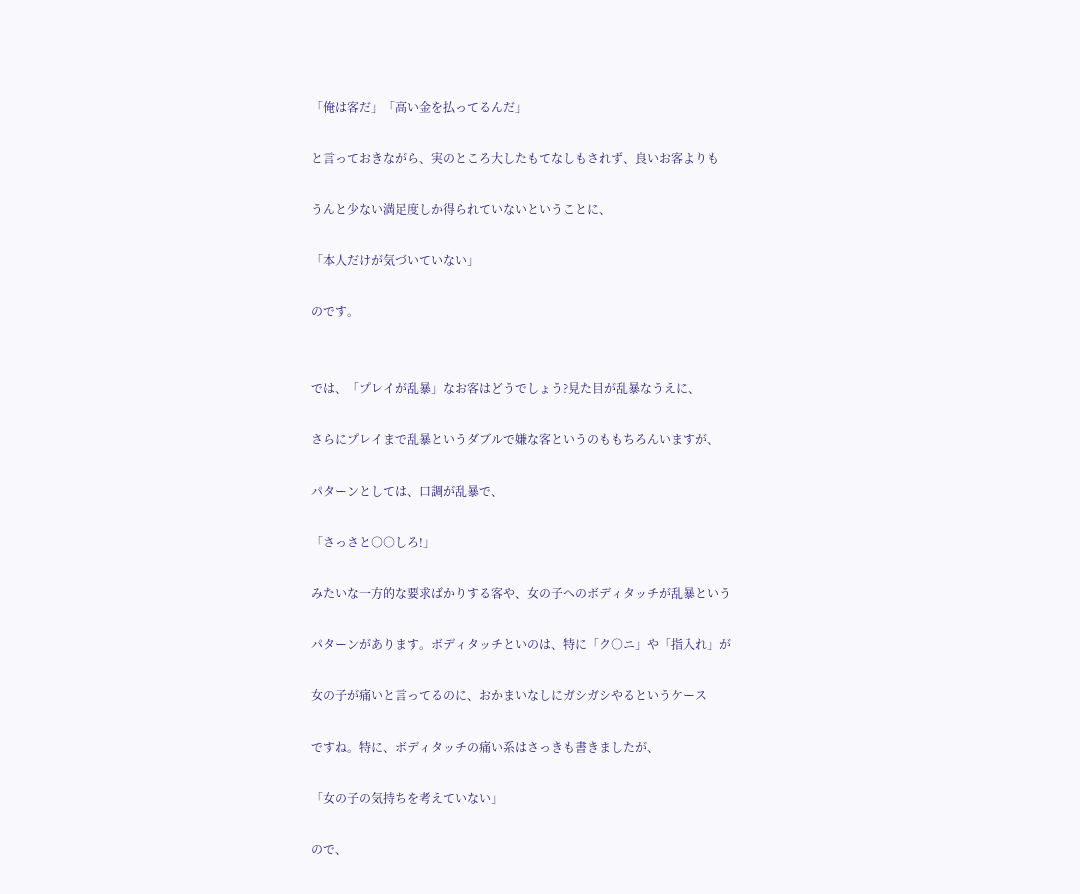「俺は客だ」「高い金を払ってるんだ」

と言っておきながら、実のところ大したもてなしもされず、良いお客よりも

うんと少ない満足度しか得られていないということに、

「本人だけが気づいていない」

のです。


では、「プレイが乱暴」なお客はどうでしょう?見た目が乱暴なうえに、

さらにプレイまで乱暴というダブルで嫌な客というのももちろんいますが、

パターンとしては、口調が乱暴で、

「さっさと○○しろ!」

みたいな一方的な要求ばかりする客や、女の子へのボディタッチが乱暴という

パターンがあります。ボディタッチといのは、特に「ク○ニ」や「指入れ」が

女の子が痛いと言ってるのに、おかまいなしにガシガシやるというケース

ですね。特に、ボディタッチの痛い系はさっきも書きましたが、

「女の子の気持ちを考えていない」

ので、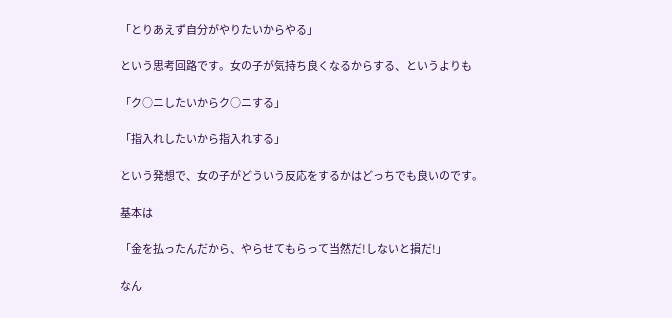「とりあえず自分がやりたいからやる」

という思考回路です。女の子が気持ち良くなるからする、というよりも

「ク○ニしたいからク○ニする」

「指入れしたいから指入れする」

という発想で、女の子がどういう反応をするかはどっちでも良いのです。

基本は

「金を払ったんだから、やらせてもらって当然だ!しないと損だ!」

なん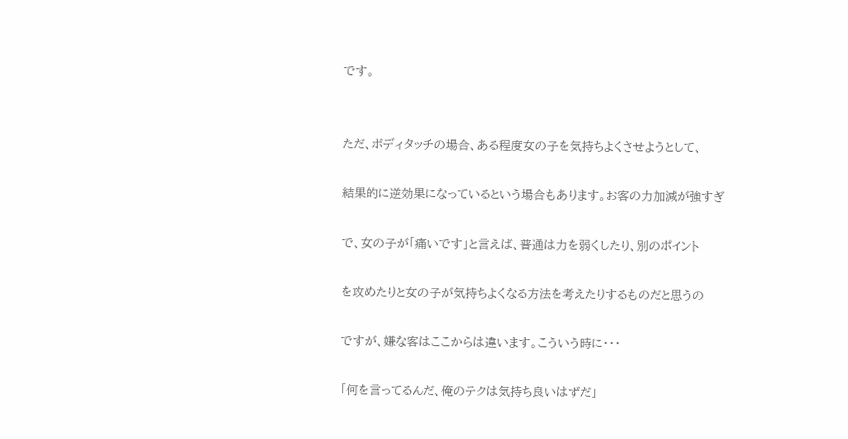です。


ただ、ボディタッチの場合、ある程度女の子を気持ちよくさせようとして、

結果的に逆効果になっているという場合もあります。お客の力加減が強すぎ

で、女の子が「痛いです」と言えば、普通は力を弱くしたり、別のポイント

を攻めたりと女の子が気持ちよくなる方法を考えたりするものだと思うの

ですが、嫌な客はここからは違います。こういう時に・・・

「何を言ってるんだ、俺のテクは気持ち良いはずだ」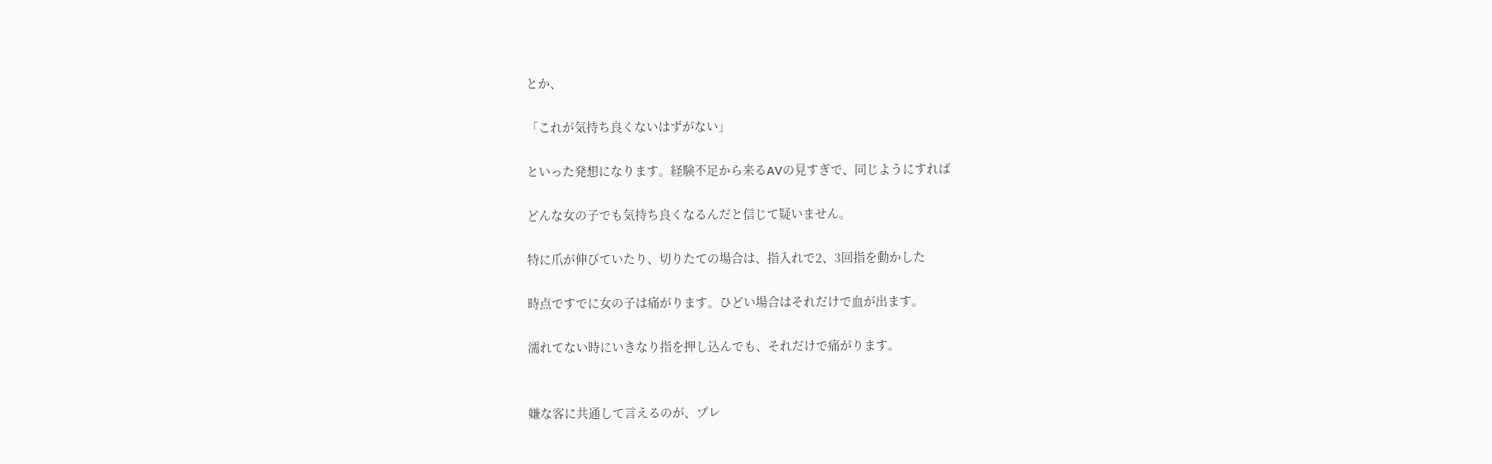とか、

「これが気持ち良くないはずがない」

といった発想になります。経験不足から来るAVの見すぎで、同じようにすれば

どんな女の子でも気持ち良くなるんだと信じて疑いません。

特に爪が伸びていたり、切りたての場合は、指入れで2、3回指を動かした

時点ですでに女の子は痛がります。ひどい場合はそれだけで血が出ます。

濡れてない時にいきなり指を押し込んでも、それだけで痛がります。


嫌な客に共通して言えるのが、プレ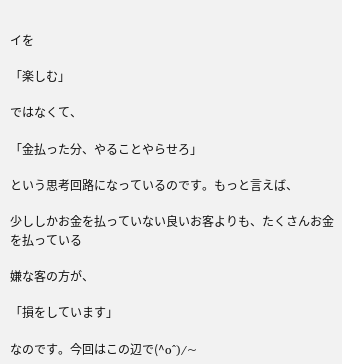イを

「楽しむ」

ではなくて、

「金払った分、やることやらせろ」

という思考回路になっているのです。もっと言えば、

少ししかお金を払っていない良いお客よりも、たくさんお金を払っている

嫌な客の方が、

「損をしています」

なのです。今回はこの辺で(^o^)/~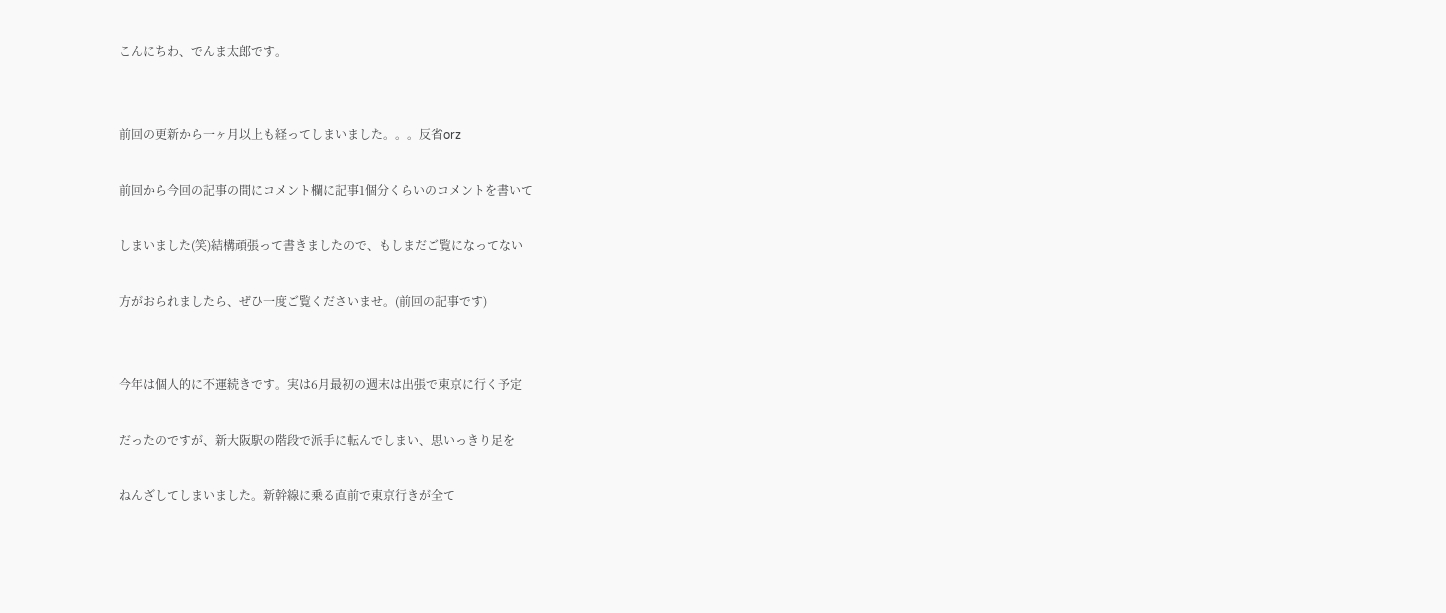こんにちわ、でんま太郎です。


前回の更新から一ヶ月以上も経ってしまいました。。。反省orz

前回から今回の記事の間にコメント欄に記事1個分くらいのコメントを書いて

しまいました(笑)結構頑張って書きましたので、もしまだご覧になってない

方がおられましたら、ぜひ一度ご覧くださいませ。(前回の記事です)


今年は個人的に不運続きです。実は6月最初の週末は出張で東京に行く予定

だったのですが、新大阪駅の階段で派手に転んでしまい、思いっきり足を

ねんざしてしまいました。新幹線に乗る直前で東京行きが全て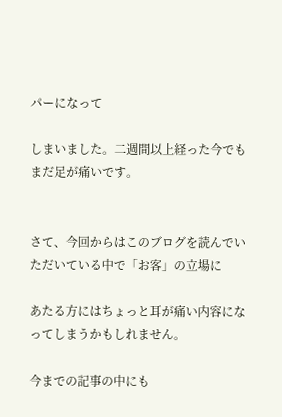パーになって

しまいました。二週間以上経った今でもまだ足が痛いです。


さて、今回からはこのブログを読んでいただいている中で「お客」の立場に

あたる方にはちょっと耳が痛い内容になってしまうかもしれません。

今までの記事の中にも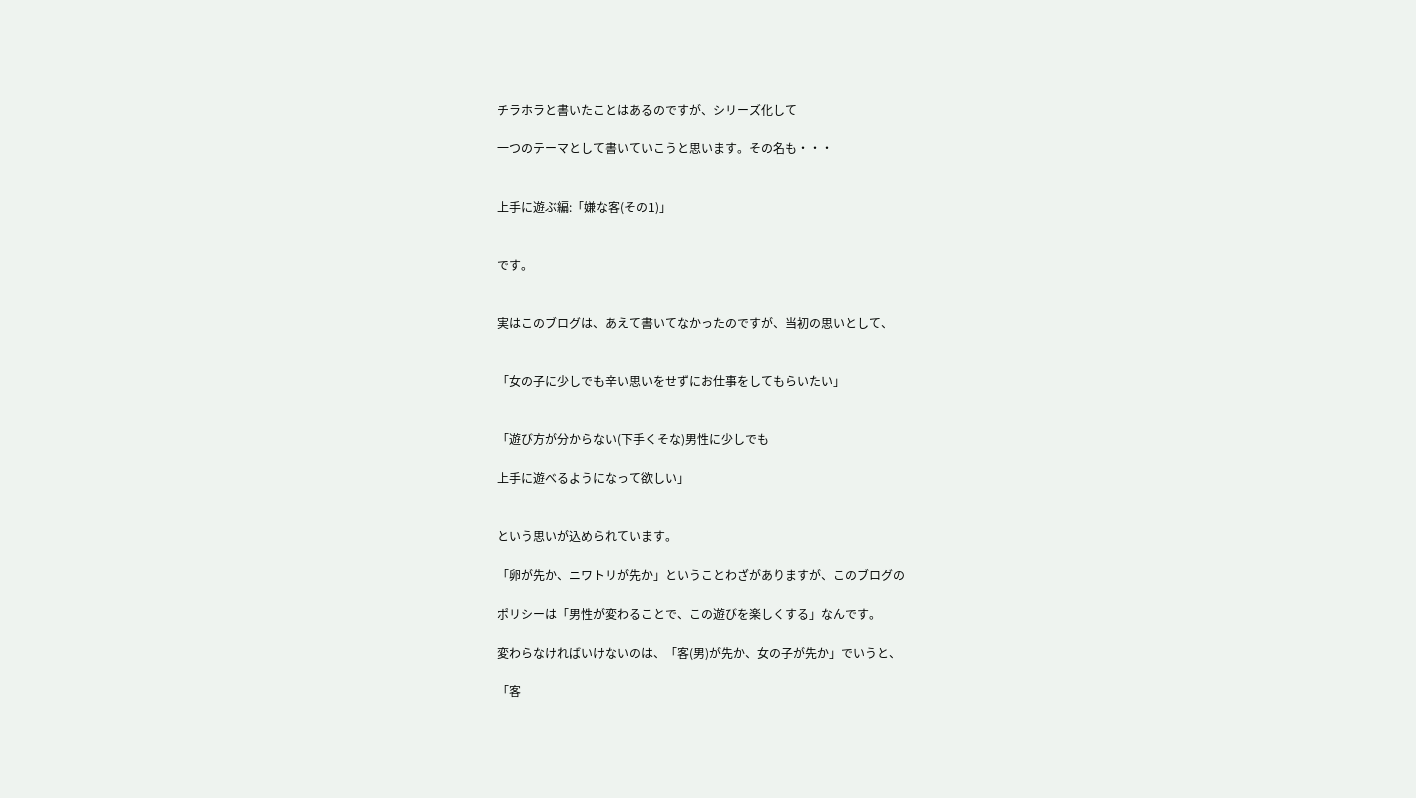チラホラと書いたことはあるのですが、シリーズ化して

一つのテーマとして書いていこうと思います。その名も・・・


上手に遊ぶ編:「嫌な客(その1)」


です。


実はこのブログは、あえて書いてなかったのですが、当初の思いとして、


「女の子に少しでも辛い思いをせずにお仕事をしてもらいたい」


「遊び方が分からない(下手くそな)男性に少しでも

上手に遊べるようになって欲しい」


という思いが込められています。

「卵が先か、ニワトリが先か」ということわざがありますが、このブログの

ポリシーは「男性が変わることで、この遊びを楽しくする」なんです。

変わらなければいけないのは、「客(男)が先か、女の子が先か」でいうと、

「客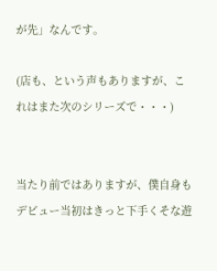が先」なんです。

(店も、という声もありますが、これはまた次のシリーズで・・・)


当たり前ではありますが、僕自身もデビュー当初はきっと下手くそな遊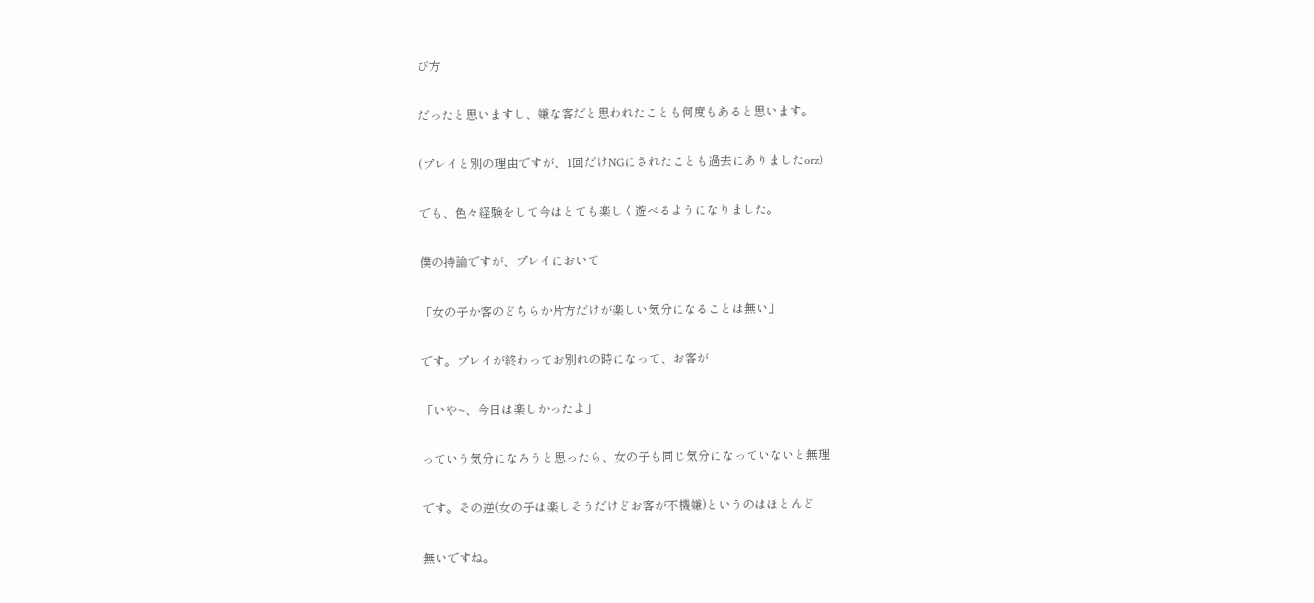び方

だったと思いますし、嫌な客だと思われたことも何度もあると思います。

(プレイと別の理由ですが、1回だけNGにされたことも過去にありましたorz)

でも、色々経験をして今はとても楽しく遊べるようになりました。

僕の持論ですが、プレイにおいて

「女の子か客のどちらか片方だけが楽しい気分になることは無い」

です。プレイが終わってお別れの時になって、お客が

「いや~、今日は楽しかったよ」

っていう気分になろうと思ったら、女の子も同じ気分になっていないと無理

です。その逆(女の子は楽しそうだけどお客が不機嫌)というのはほとんど

無いですね。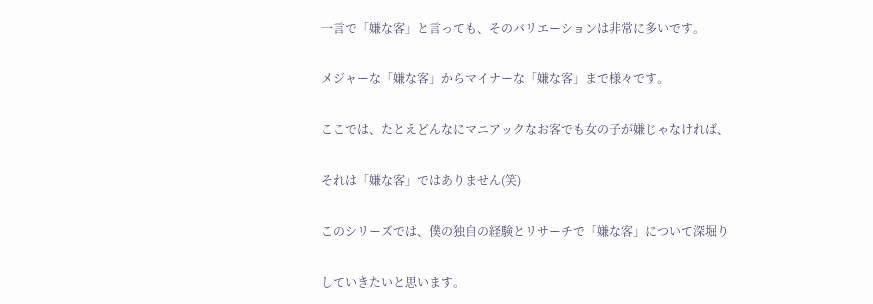一言で「嫌な客」と言っても、そのバリエーションは非常に多いです。

メジャーな「嫌な客」からマイナーな「嫌な客」まで様々です。

ここでは、たとえどんなにマニアックなお客でも女の子が嫌じゃなければ、

それは「嫌な客」ではありません(笑)

このシリーズでは、僕の独自の経験とリサーチで「嫌な客」について深堀り

していきたいと思います。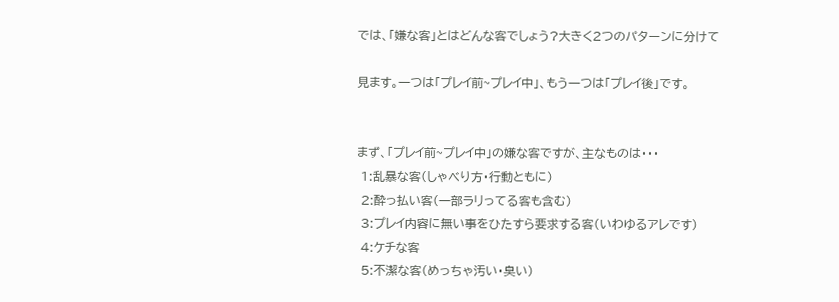では、「嫌な客」とはどんな客でしょう?大きく2つのパターンに分けて

見ます。一つは「プレイ前~プレイ中」、もう一つは「プレイ後」です。


まず、「プレイ前~プレイ中」の嫌な客ですが、主なものは・・・
 1:乱暴な客(しゃべり方・行動ともに)
 2:酔っ払い客(一部ラリってる客も含む)
 3:プレイ内容に無い事をひたすら要求する客(いわゆるアレです)
 4:ケチな客
 5:不潔な客(めっちゃ汚い・臭い)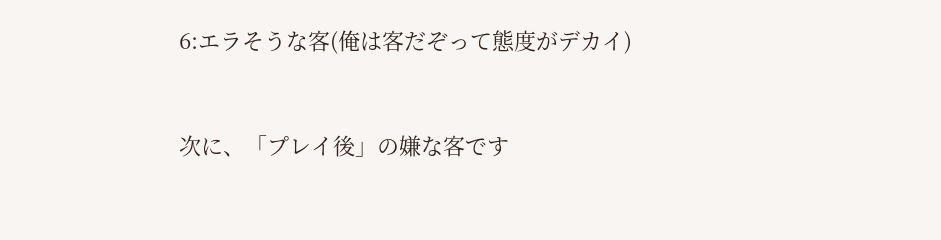6:エラそうな客(俺は客だぞって態度がデカイ)


次に、「プレイ後」の嫌な客です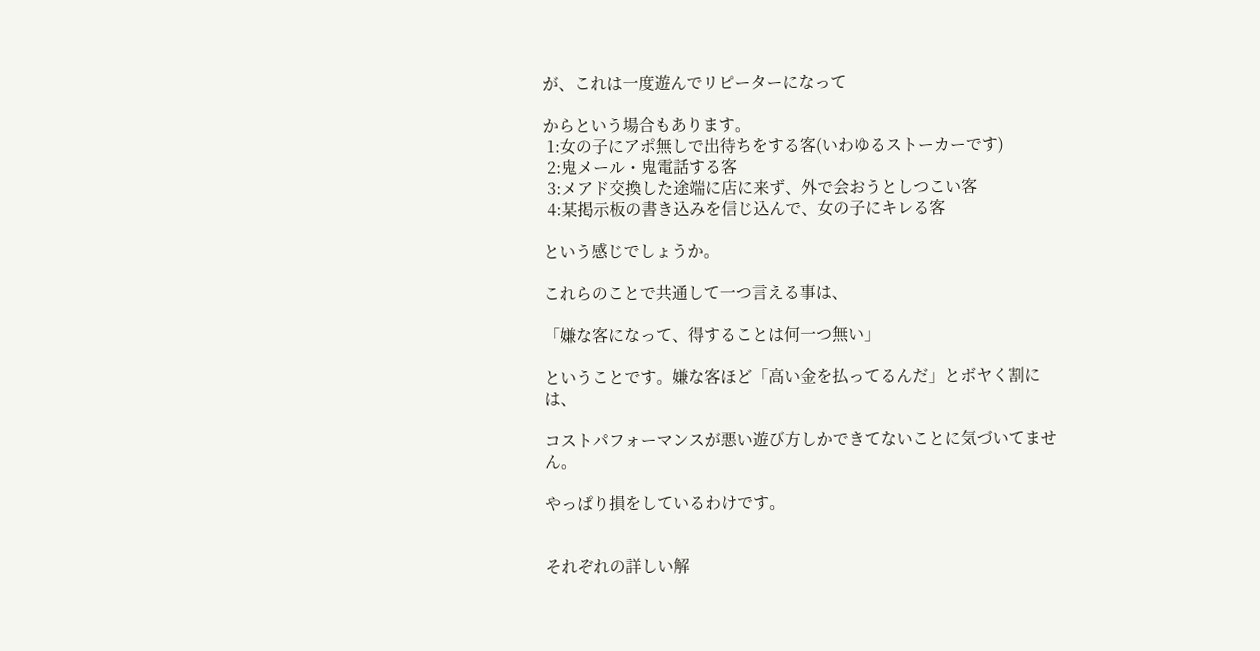が、これは一度遊んでリピーターになって

からという場合もあります。
 1:女の子にアポ無しで出待ちをする客(いわゆるストーカーです)
 2:鬼メール・鬼電話する客
 3:メアド交換した途端に店に来ず、外で会おうとしつこい客
 4:某掲示板の書き込みを信じ込んで、女の子にキレる客

という感じでしょうか。

これらのことで共通して一つ言える事は、

「嫌な客になって、得することは何一つ無い」

ということです。嫌な客ほど「高い金を払ってるんだ」とボヤく割には、

コストパフォーマンスが悪い遊び方しかできてないことに気づいてません。

やっぱり損をしているわけです。


それぞれの詳しい解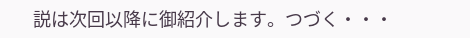説は次回以降に御紹介します。つづく・・・